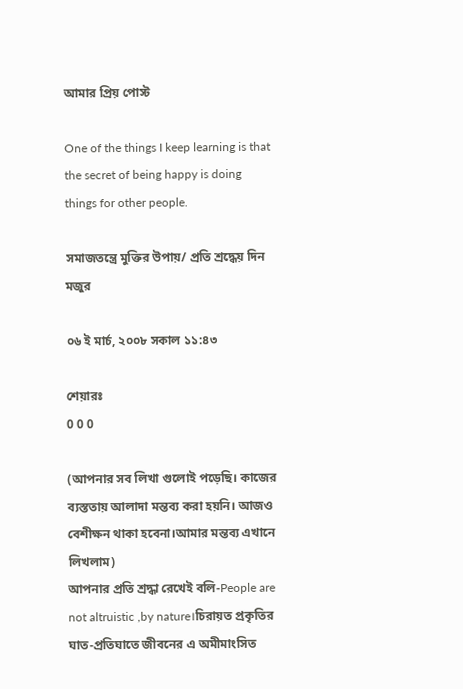আমার প্রিয় পোস্ট

One of the things I keep learning is that the secret of being happy is doing things for other people.

সমাজতন্ত্রে মুক্তির উপায়/ প্রতি শ্রদ্ধেয় দিন মজুর

০৬ ই মার্চ, ২০০৮ সকাল ১১:৪৩

শেয়ারঃ
0 0 0

(আপনার সব লিখা গুলোই পড়েছি। কাজের ব্যস্ততায় আলাদা মন্তব্য করা হয়নি। আজও বেশীক্ষন থাকা হবেনা।আমার মন্তব্য এখানে লিখলাম)
আপনার প্রতি শ্রদ্ধা রেখেই বলি-People are not altruistic ,by nature।চিরায়ত প্রকৃতির ঘাত-প্রতিঘাতে জীবনের এ অমীমাংসিত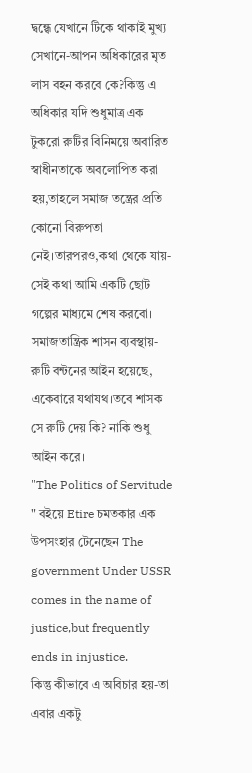দ্বন্ধ্বে যেখানে টিকে থাকাই মুখ্য
সেখানে-আপন অধিকারের মৃত লাস বহন করবে কে?কিন্তু এ অধিকার যদি শুধুমাত্র এক টুকরো রুটির বিনিময়ে অবারিত স্বাধীনতাকে অবলোপিত করা হয়,তাহলে সমাজ তন্ত্রের প্রতি কোনো বিরুপতা নেই।তারপরও,কথা থেকে যায়-সেই কথা আমি একটি ছোট গল্পের মাধ্যমে শেষ করবো।
সমাজতান্ত্রিক শাসন ব্যবস্থায়-রুটি বন্টনের আইন হয়েছে, একেবারে যথাযথ।তবে শাসক সে রুটি দেয় কি? নাকি শুধু আইন করে।
"The Politics of Servitude " বইয়ে Etire চমতকার এক উপসংহার টেনেছেন The government Under USSR comes in the name of justice,but frequently ends in injustice.
কিন্তু কীভাবে এ অবিচার হয়-তা এবার একটু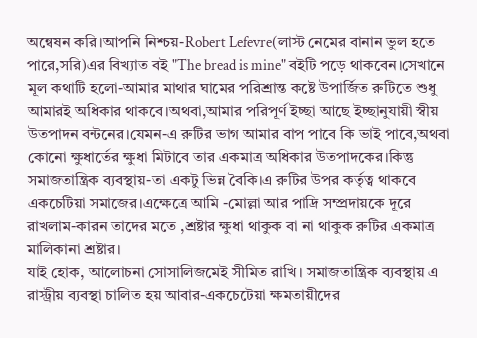অন্বেষন করি।আপনি নিশ্চয়-Robert Lefevre(লাস্ট নেমের বানান ভুল হতে পারে,সরি)এর বিখ্যাত বই "The bread is mine" বইটি পড়ে থাকবেন।সেখানে মূল কথাটি হলো-আমার মাথার ঘামের পরিশ্রান্ত কষ্টে উপার্জিত রুটিতে শুধু আমারই অধিকার থাকবে।অথবা,আমার পরিপূর্ণ ইচ্ছা আছে ইচ্ছানুযায়ী স্বীয় উতপাদন বন্টনের।যেমন-এ রুটির ভাগ আমার বাপ পাবে কি ভাই পাবে,অথবা কোনো ক্ষুধার্তের ক্ষুধা মিটাবে তার একমাত্র অধিকার উতপাদকের।কিন্তু সমাজতান্ত্রিক ব্যবস্থায়-তা একটু ভিন্ন বৈকি।এ রুটির উপর কর্তৃত্ব থাকবে একচেটিয়া সমাজের।এক্ষেত্রে আমি -মোল্লা আর পাদ্রি সম্প্রদায়কে দূরে রাখলাম-কারন তাদের মতে ,শ্রষ্টার ক্ষুধা থাকুক বা না থাকুক রুটির একমাত্র মালিকানা শ্রষ্টার।
যাই হোক, আলোচনা সোসালিজমেই সীমিত রাখি। সমাজতান্ত্রিক ব্যবস্থায় এ রাস্ট্রীয় ব্যবস্থা চালিত হয় আবার-একচেটেয়া ক্ষমতায়ীদের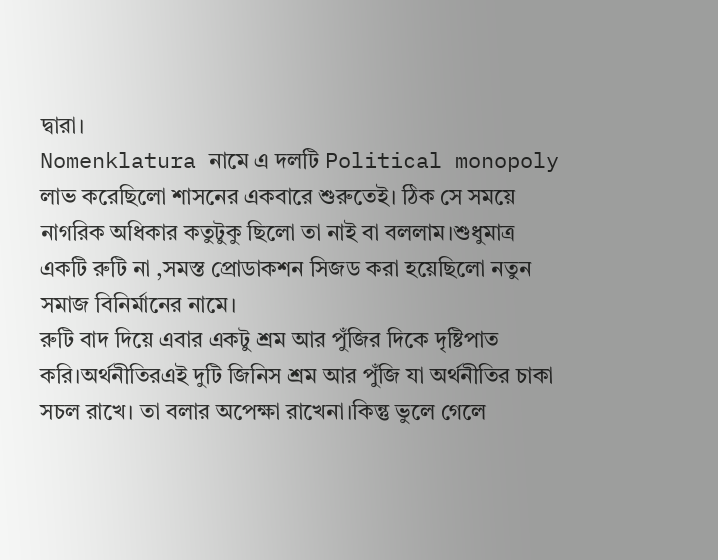দ্বারা।
Nomenklatura নামে এ দলটি Political monopoly লাভ করেছিলো শাসনের একবারে শুরুতেই। ঠিক সে সময়ে নাগরিক অধিকার কতুটুকু ছিলো তা নাই বা বললাম।শুধুমাত্র একটি রুটি না ,সমস্ত প্রোডাকশন সিজড করা হয়েছিলো নতুন সমাজ বিনির্মানের নামে।
রুটি বাদ দিয়ে এবার একটু শ্রম আর পুঁজির দিকে দৃষ্টিপাত করি।অর্থনীতিরএই দুটি জিনিস শ্রম আর পুঁজি যা অর্থনীতির চাকা সচল রাখে। তা বলার অপেক্ষা রাখেনা।কিন্তু ভুলে গেলে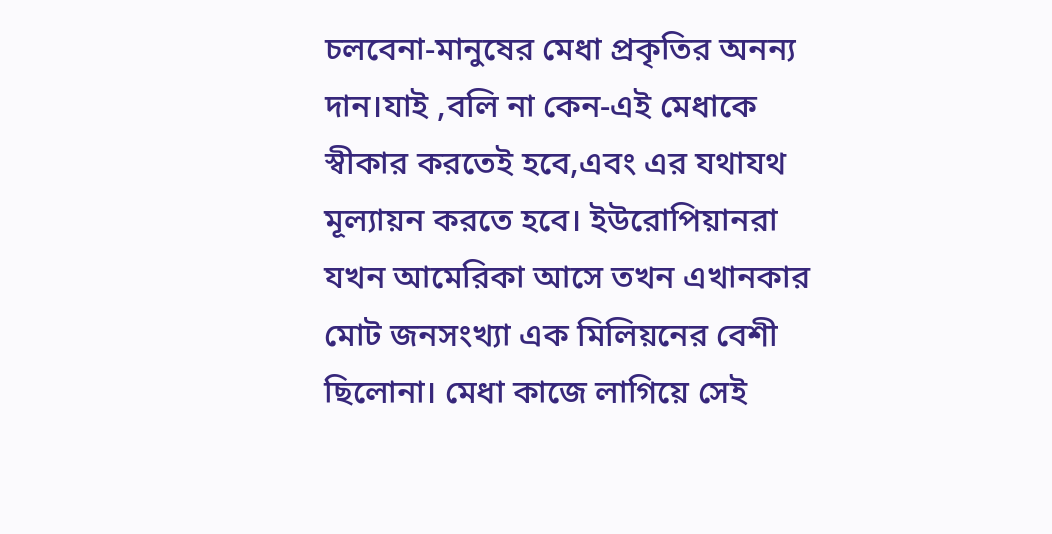চলবেনা-মানুষের মেধা প্রকৃতির অনন্য দান।যাই ,বলি না কেন-এই মেধাকে স্বীকার করতেই হবে,এবং এর যথাযথ মূল্যায়ন করতে হবে। ইউরোপিয়ানরা যখন আমেরিকা আসে তখন এখানকার মোট জনসংখ্যা এক মিলিয়নের বেশী ছিলোনা। মেধা কাজে লাগিয়ে সেই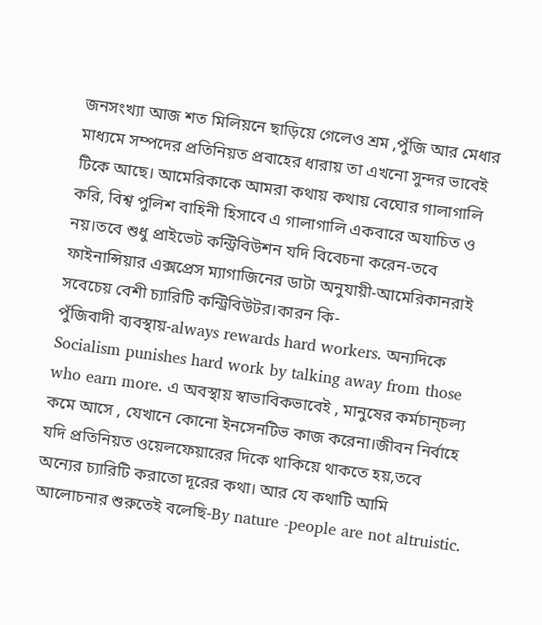জনসংখ্যা আজ শত মিলিয়নে ছাড়িয়ে গেলেও শ্রম ,পুঁজি আর মেধার মাধ্যমে সম্পদের প্রতিনিয়ত প্রবাহের ধারায় তা এখনো সুন্দর ভাবেই টিকে আছে। আমেরিকাকে আমরা কথায় কথায় বেঘোর গালাগালি করি, বিশ্ব পুলিশ বাহিনী হিসাবে এ গালাগালি একবারে অযাচিত ও নয়।তবে শুধু প্রাইভেট কন্ট্রিবিউশন যদি বিবেচনা করেন-তবে ফাইনান্সিয়ার এক্সপ্রেস ম্যাগাজিনের ডাটা অনুযায়ী-আমেরিকানরাই সবেচেয় বেশী চ্যারিটি কন্ট্রিবিউটর।কারন কি-
পুঁজিবাদী ব্যবস্থায়-always rewards hard workers. অন্যদিকে Socialism punishes hard work by talking away from those who earn more. এ অবস্থায় স্বাভাবিকভাবেই , মানুষের কর্মচান্চল্য কমে আসে , যেখানে কোনো ইনসেনটিভ কাজ করেনা।জীবন নির্বাহে যদি প্রতিনিয়ত ওয়েলফেয়ারের দিকে থাকিয়ে থাকতে হয়,তবে অন্যের চ্যারিটি করাতো দূরের কথা। আর যে কথাটি আমি আলোচনার শুরুতেই বলেছি-By nature -people are not altruistic.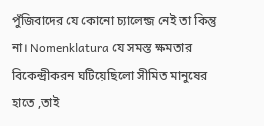পুঁজিবাদের যে কোনো চ্যালেন্জ নেই তা কিন্তু না। Nomenklatura যে সমস্ত ক্ষমতার বিকেন্দ্রীকরন ঘটিয়েছিলো সীমিত মানুষের হাতে ,তাই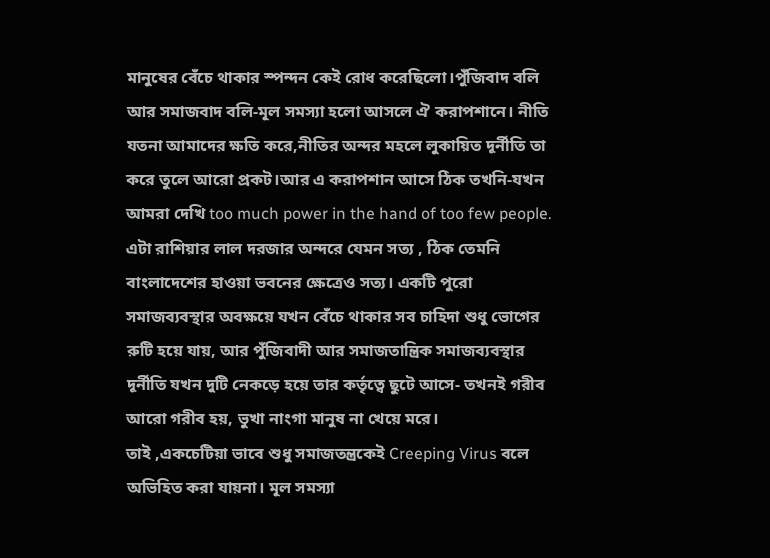মানুষের বেঁচে থাকার স্পন্দন কেই রোধ করেছিলো।পুঁজিবাদ বলি আর সমাজবাদ বলি-মূল সমস্যা হলো আসলে ঐ করাপশানে। নীতি যতনা আমাদের ক্ষতি করে,নীতির অন্দর মহলে লুকায়িত দূর্নীতি তা করে তুলে আরো প্রকট।আর এ করাপশান আসে ঠিক তখনি-যখন আমরা দেখি too much power in the hand of too few people. এটা রাশিয়ার লাল দরজার অন্দরে যেমন সত্য , ঠিক তেমনি বাংলাদেশের হাওয়া ভবনের ক্ষেত্রেও সত্য। একটি পুরো সমাজব্যবস্থার অবক্ষয়ে যখন বেঁচে থাকার সব চাহিদা শুধু ভোগের রুটি হয়ে যায়, আর পুঁজিবাদী আর সমাজতান্ত্রিক সমাজব্যবস্থার দূর্নীতি যখন দুটি নেকড়ে হয়ে তার কর্তৃত্বে ছুটে আসে- তখনই গরীব আরো গরীব হয়, ভুখা নাংগা মানুষ না খেয়ে মরে।
তাই ,একচেটিয়া ভাবে শুধু সমাজতন্ত্রকেই Creeping Virus বলে অভিহিত করা যায়না। মূল সমস্যা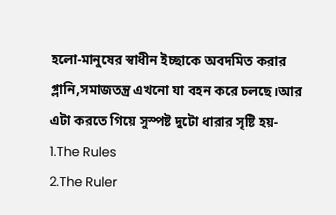হলো-মানুষের স্বাধীন ইচ্ছাকে অবদমিত করার গ্লানি,সমাজতন্ত্র এখনো যা বহন করে চলছে।আর এটা করতে গিয়ে সুস্পষ্ট দুটো ধারার সৃষ্টি হয়-
1.The Rules
2.The Ruler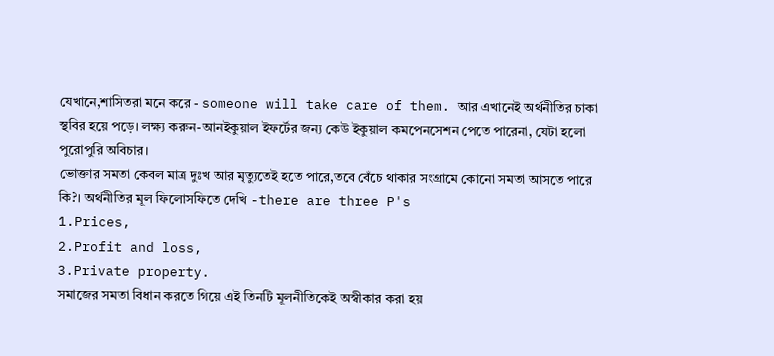যেখানে,শাসিতরা মনে করে - someone will take care of them. আর এখানেই অর্থনীতির চাকা স্থবির হয়ে পড়ে। লক্ষ্য করুন-আনইকুয়াল ইফর্টের জন্য কেউ ইকুয়াল কমপেনসেশন পেতে পারেনা, যেটা হলো পুরোপুরি অবিচার।
ভোক্তার সমতা কেবল মাত্র দুঃখ আর মৃত্যুতেই হতে পারে,তবে বেঁচে থাকার সংগ্রামে কোনো সমতা আসতে পারে কি?। অর্থনীতির মূল ফিলোসফিতে দেখি -there are three P's
1.Prices,
2.Profit and loss,
3.Private property.
সমাজের সমতা বিধান করতে গিয়ে এই তিনটি মূলনীতিকেই অস্বীকার করা হয়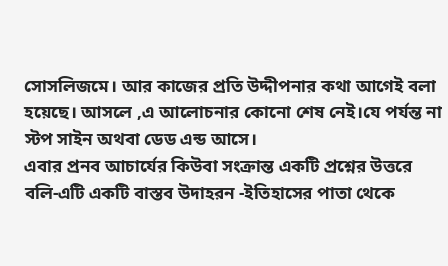সোসলিজমে। আর কাজের প্রতি উদ্দীপনার কথা আগেই বলা হয়েছে। আসলে ,এ আলোচনার কোনো শেষ নেই।যে পর্যন্ত না স্টপ সাইন অথবা ডেড এন্ড আসে।
এবার প্রনব আচার্যের কিউবা সংক্রান্ত একটি প্রশ্নের উত্তরে বলি-এটি একটি বাস্তব উদাহরন -ইতিহাসের পাতা থেকে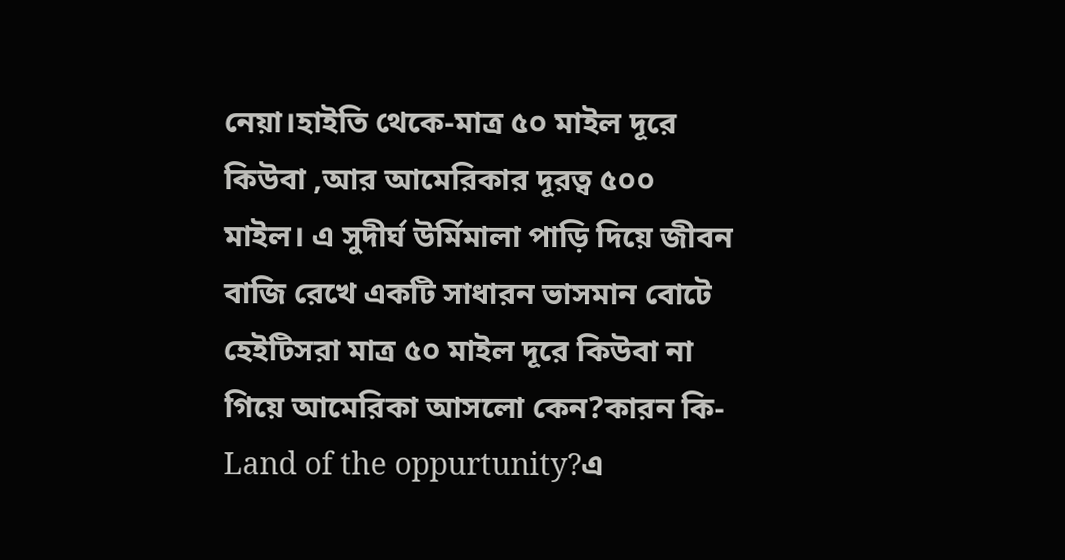নেয়া।হাইতি থেকে-মাত্র ৫০ মাইল দূরে কিউবা ,আর আমেরিকার দূরত্ব ৫০০ মাইল। এ সুদীর্ঘ উর্মিমালা পাড়ি দিয়ে জীবন বাজি রেখে একটি সাধারন ভাসমান বোটে হেইটিসরা মাত্র ৫০ মাইল দূরে কিউবা না গিয়ে আমেরিকা আসলো কেন?কারন কি- Land of the oppurtunity?এ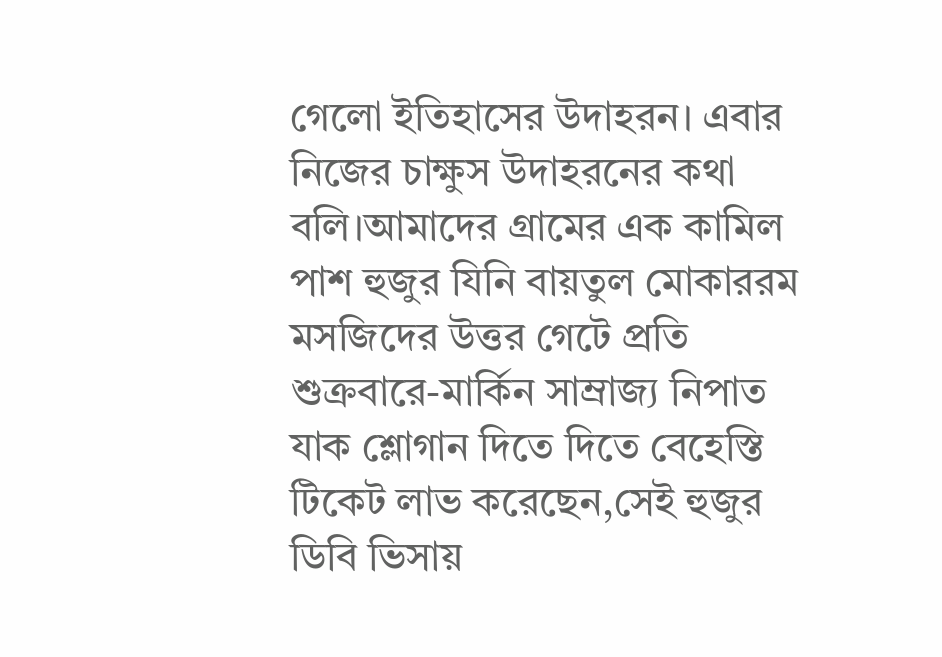গেলো ইতিহাসের উদাহরন। এবার নিজের চাক্ষুস উদাহরনের কথা বলি।আমাদের গ্রামের এক কামিল পাশ হুজুর যিনি বায়তুল মোকাররম মসজিদের উত্তর গেটে প্রতি শুক্রবারে-মার্কিন সাম্রাজ্য নিপাত যাক শ্লোগান দিতে দিতে বেহেস্তি টিকেট লাভ করেছেন,সেই হুজুর ডিবি ভিসায়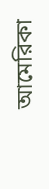আমেরিকা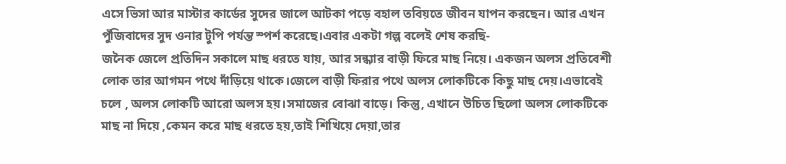এসে ভিসা আর মাস্টার কার্ডের সুদের জালে আটকা পড়ে বহাল তবিয়তে জীবন যাপন করছেন। আর এখন পুঁজিবাদের সুদ ওনার টুপি পর্যন্ত স্পর্শ করেছে।এবার একটা গল্প বলেই শেষ করছি-
জনৈক জেলে প্রতিদিন সকালে মাছ ধরতে যায়, আর সন্ধ্যার বাড়ী ফিরে মাছ নিয়ে। একজন অলস প্রতিবেশী লোক তার আগমন পথে দাঁড়িয়ে থাকে।জেলে বাড়ী ফিরার পথে অলস লোকটিকে কিছু মাছ দেয়।এভাবেই চলে , অলস লোকটি আরো অলস হয়।সমাজের বোঝা বাড়ে। কিন্তু, এখানে উচিত ছিলো অলস লোকটিকে মাছ না দিয়ে ,কেমন করে মাছ ধরতে হয়,তাই শিখিয়ে দেয়া,তার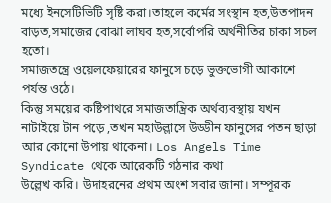মধ্যে ইনসেটিভিটি সৃষ্টি করা।তাহলে কর্মের সংস্থান হত,উতপাদন বাড়ত,সমাজের বোঝা লাঘব হত,সর্বোপরি অর্থনীতির চাকা সচল হতো।
সমাজতন্ত্রে ওয়েলফেয়ারের ফানুসে চড়ে ভুক্তভোগী আকাশে পর্যন্ত ওঠে।
কিন্তু সময়ের কষ্টিপাথরে সমাজতান্ত্রিক অর্থব্যবস্থায় যখন নাটাইয়ে টান পড়ে ,তখন মহাউল্লাসে উড্ডীন ফানুসের পতন ছাড়া আর কোনো উপায় থাকেনা। Los Angels Time Syndicate থেকে আরেকটি গঠনার কথা
উল্লেখ করি। উদাহরনের প্রথম অংশ সবার জানা। সম্পূরক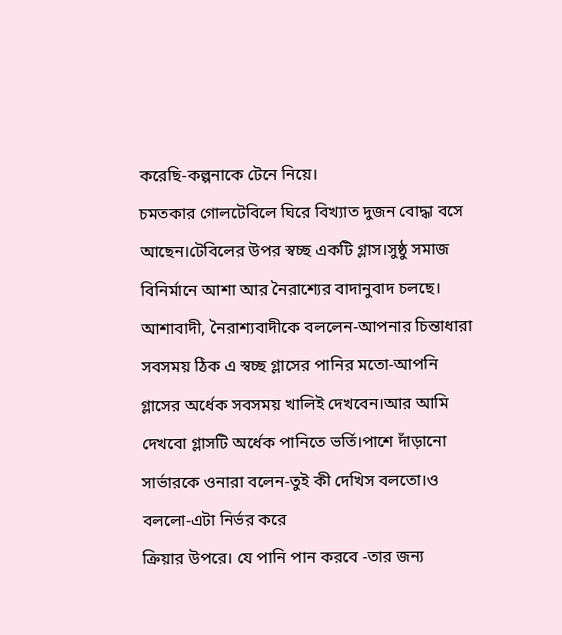করেছি-কল্পনাকে টেনে নিয়ে।
চমতকার গোলটেবিলে ঘিরে বিখ্যাত দুজন বোদ্ধা বসে আছেন।টেবিলের উপর স্বচ্ছ একটি গ্লাস।সুষ্ঠু সমাজ বিনির্মানে আশা আর নৈরাশ্যের বাদানুবাদ চলছে। আশাবাদী, নৈরাশ্যবাদীকে বললেন-আপনার চিন্তাধারা সবসময় ঠিক এ স্বচ্ছ গ্লাসের পানির মতো-আপনি গ্লাসের অর্ধেক সবসময় খালিই দেখবেন।আর আমি দেখবো গ্লাসটি অর্ধেক পানিতে ভর্তি।পাশে দাঁড়ানো সার্ভারকে ওনারা বলেন-তুই কী দেখিস বলতো।ও বললো-এটা নির্ভর করে
ক্রিয়ার উপরে। যে পানি পান করবে -তার জন্য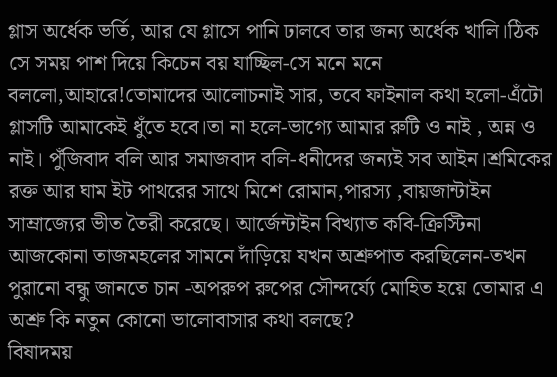গ্লাস অর্ধেক ভর্তি, আর যে গ্লাসে পানি ঢালবে তার জন্য অর্ধেক খালি।ঠিক সে সময় পাশ দিয়ে কিচেন বয় যাচ্ছিল-সে মনে মনে বললো,আহারে!তোমাদের আলোচনাই সার, তবে ফাইনাল কথা হলো-এঁটো গ্লাসটি আমাকেই ধুঁতে হবে।তা না হলে-ভাগ্যে আমার রুটি ও নাই , অন্ন ও নাই। পুঁজিবাদ বলি আর সমাজবাদ বলি-ধনীদের জন্যই সব আইন।শ্রমিকের রক্ত আর ঘাম ইট পাথরের সাথে মিশে রোমান,পারস্য ,বায়জান্টাইন সাম্রাজ্যের ভীত তৈরী করেছে। আর্জেন্টাইন বিখ্যাত কবি-ক্রিস্টিনা আজকোনা তাজমহলের সামনে দাঁড়িয়ে যখন অশ্রুপাত করছিলেন-তখন পুরানো বন্ধু জানতে চান -অপরুপ রুপের সৌন্দর্য্যে মোহিত হয়ে তোমার এ অশ্রু কি নতুন কোনো ভালোবাসার কথা বলছে?
বিষাদময়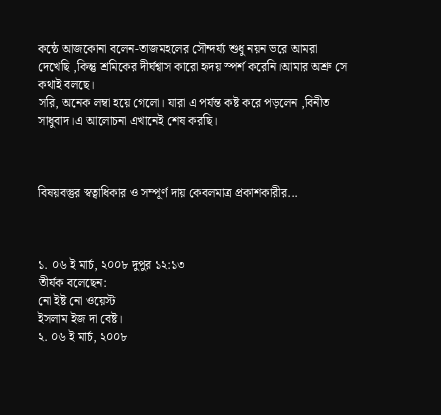কন্ঠে আজকোনা বলেন-তাজমহলের সৌন্দর্য্য শুধু নয়ন ভরে আমরা দেখেছি ,কিন্তু শ্রমিকের দীর্ঘশ্বাস কারো হৃদয় স্পর্শ করেনি।আমার অশ্রু সে কথাই বলছে।
সরি, অনেক লম্বা হয়ে গেলো। যারা এ পর্যন্ত কষ্ট করে পড়লেন ,বিনীত সাধুবাদ।এ আলোচনা এখানেই শেষ করছি।



বিষয়বস্তুর স্বত্বাধিকার ও সম্পূর্ণ দায় কেবলমাত্র প্রকাশকারীর...



১. ০৬ ই মার্চ, ২০০৮ দুপুর ১২:১৩
তীর্যক বলেছেন:
নো ইষ্ট নো ওয়েস্ট
ইসলাম ইজ দা বেষ্ট।
২. ০৬ ই মার্চ, ২০০৮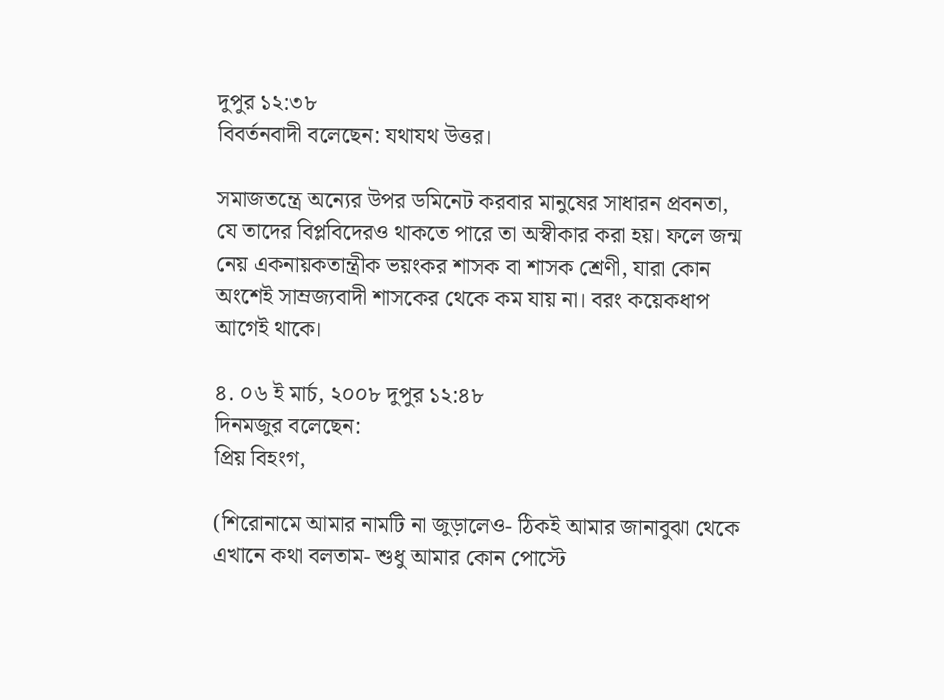দুপুর ১২:৩৮
বিবর্তনবাদী বলেছেন: যথাযথ উত্তর।

সমাজতন্ত্রে অন্যের উপর ডমিনেট করবার মানুষের সাধারন প্রবনতা, যে তাদের বিপ্লবিদেরও থাকতে পারে তা অস্বীকার করা হয়। ফলে জন্ম নেয় একনায়কতান্ত্রীক ভয়ংকর শাসক বা শাসক শ্রেণী, যারা কোন অংশেই সাম্রজ্যবাদী শাসকের থেকে কম যায় না। বরং কয়েকধাপ আগেই থাকে।

৪. ০৬ ই মার্চ, ২০০৮ দুপুর ১২:৪৮
দিনমজুর বলেছেন:
প্রিয় বিহংগ,

(শিরোনামে আমার নামটি না জুড়ালেও- ঠিকই আমার জানাবুঝা থেকে এখানে কথা বলতাম- শুধু আমার কোন পোস্টে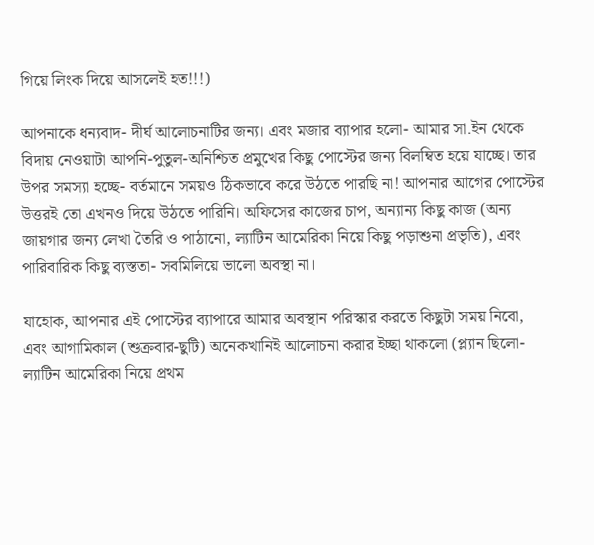গিয়ে লিংক দিয়ে আসলেই হত!!!)

আপনাকে ধন্যবাদ- দীর্ঘ আলোচনাটির জন্য। এবং মজার ব্যাপার হলো- আমার সা.ইন থেকে বিদায় নেওয়াটা আপনি-পুতুল-অনিশ্চিত প্রমুখের কিছু পোস্টের জন্য বিলম্বিত হয়ে যাচ্ছে। তার উপর সমস্যা হচ্ছে- বর্তমানে সময়ও ঠিকভাবে করে উঠতে পারছি না! আপনার আগের পোস্টের উত্তরই তো এখনও দিয়ে উঠতে পারিনি। অফিসের কাজের চাপ, অন্যান্য কিছু কাজ (অন্য জায়গার জন্য লেখা তৈরি ও পাঠানো, ল্যাটিন আমেরিকা নিয়ে কিছু পড়াশুনা প্রভৃতি), এবং পারিবারিক কিছু ব্যস্ততা- সবমিলিয়ে ভালো অবস্থা না।

যাহোক, আপনার এই পোস্টের ব্যাপারে আমার অবস্থান পরিস্কার করতে কিছুটা সময় নিবো, এবং আগামিকাল (শুক্রবার-ছুটি) অনেকখানিই আলোচনা করার ইচ্ছা থাকলো (প্ল্যান ছিলো- ল্যাটিন আমেরিকা নিয়ে প্রথম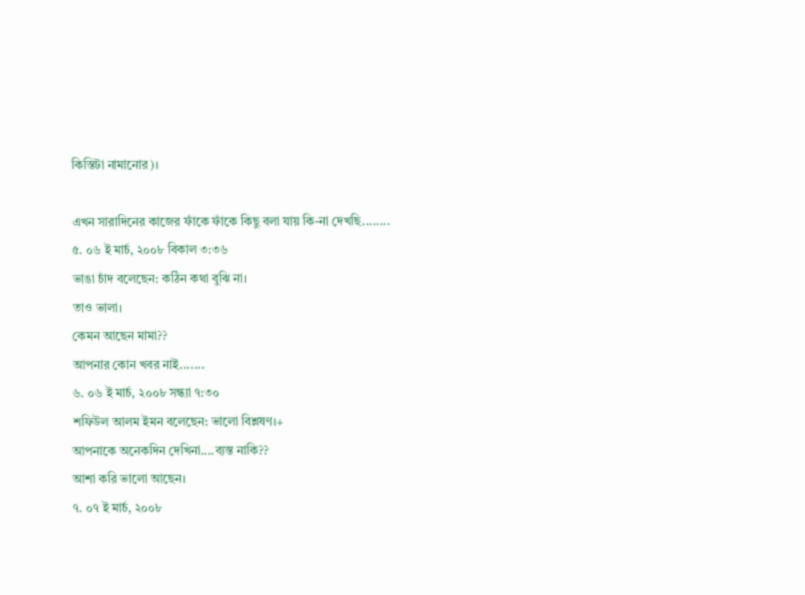কিস্তিটা নামানোর)।

এখন সারাদিনের কাজের ফাঁকে ফাঁকে কিছু বলা যায় কি-না দেখছি........
৫. ০৬ ই মার্চ, ২০০৮ বিকাল ৩:৩৬
ভাঙা চাঁদ বলেছেন: কঠিন কথা বুঝি না।
তাও ভালা।
কেমন আছেন মামা??
আপনার কোন খবর নাই.......
৬. ০৬ ই মার্চ, ২০০৮ সন্ধ্যা ৭:৩০
শফিউল আলম ইমন বলেছেন: ভালো বিশ্লষণ।+
আপনাকে অনেকদিন দেখিনা....ব্যস্ত নাকি??
আশা করি ভালো আছেন।
৭. ০৭ ই মার্চ, ২০০৮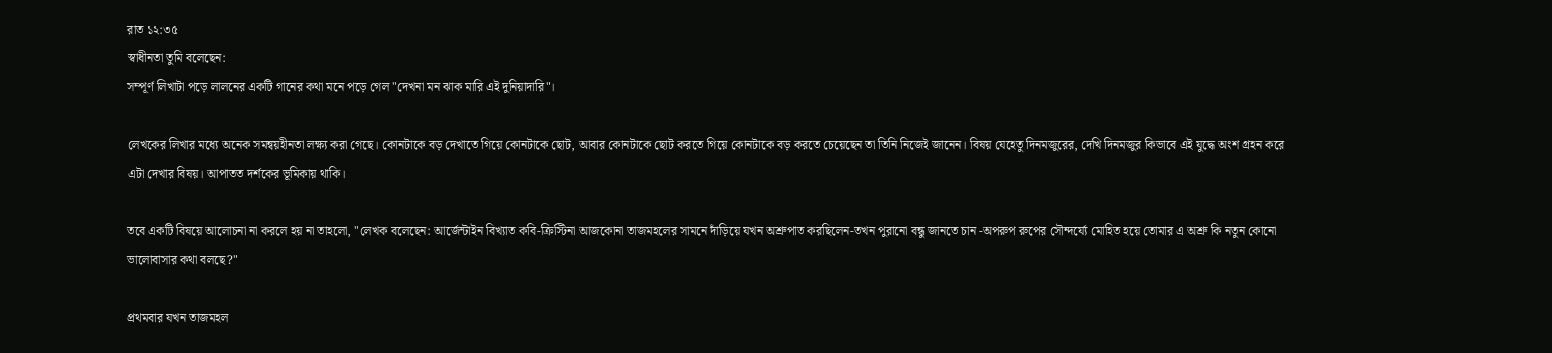রাত ১২:৩৫
স্বাধীনতা তুমি বলেছেন:
সম্পূর্ণ লিখাটা পড়ে লালনের একটি গানের কথা মনে পড়ে গেল "দেখনা মন ঝাক মারি এই দুনিয়াদারি"।

লেখকের লিখার মধ্যে অনেক সমন্বয়হীনতা লক্ষ্য করা গেছে। কোনটাকে বড় দেখাতে গিয়ে কোনটাকে ছোট, আবার কোনটাকে ছোট করতে গিয়ে কোনটাকে বড় করতে চেয়েছেন তা তিনি নিজেই জানেন। বিষয় যেহেতু দিনমজুরের, দেখি দিনমজুর কিভাবে এই যুদ্ধে অংশ গ্রহন করে এটা দেখার বিষয়। আপাতত দর্শকের ভূমিকায় থাকি।

তবে একটি বিষয়ে আলোচনা না করলে হয় না তাহলো, "লেখক বলেছেন: আর্জেন্টাইন বিখ্যাত কবি-ক্রিস্টিনা আজকোনা তাজমহলের সামনে দাঁড়িয়ে যখন অশ্রুপাত করছিলেন-তখন পুরানো বন্ধু জানতে চান -অপরুপ রুপের সৌন্দর্য্যে মোহিত হয়ে তোমার এ অশ্রু কি নতুন কোনো ভালোবাসার কথা বলছে?"

প্রথমবার যখন তাজমহল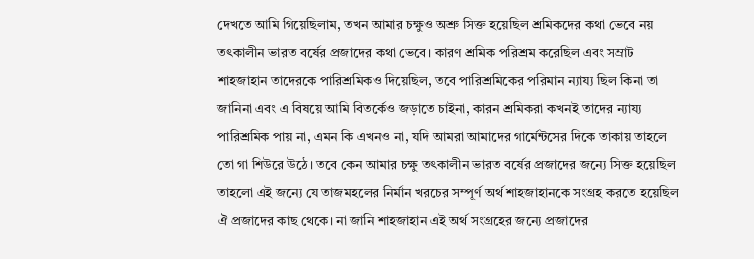দেখতে আমি গিয়েছিলাম, তখন আমার চক্ষুও অশ্রু সিক্ত হয়েছিল শ্রমিকদের কথা ভেবে নয় তৎকালীন ভারত বর্ষের প্রজাদের কথা ভেবে। কারণ শ্রমিক পরিশ্রম করেছিল এবং সম্রাট শাহজাহান তাদেরকে পারিশ্রমিকও দিয়েছিল, তবে পারিশ্রমিকের পরিমান ন্যায্য ছিল কিনা তা জানিনা এবং এ বিষয়ে আমি বিতর্কেও জড়াতে চাইনা, কারন শ্রমিকরা কখনই তাদের ন্যায্য পারিশ্রমিক পায় না, এমন কি এখনও না, যদি আমরা আমাদের গার্মেন্টসের দিকে তাকায় তাহলে তো গা শিউরে উঠে। তবে কেন আমার চক্ষু তৎকালীন ভারত বর্ষের প্রজাদের জন্যে সিক্ত হয়েছিল তাহলো এই জন্যে যে তাজমহলের নির্মান খরচের সম্পূর্ণ অর্থ শাহজাহানকে সংগ্রহ করতে হয়েছিল ঐ প্রজাদের কাছ থেকে। না জানি শাহজাহান এই অর্থ সংগ্রহের জন্যে প্রজাদের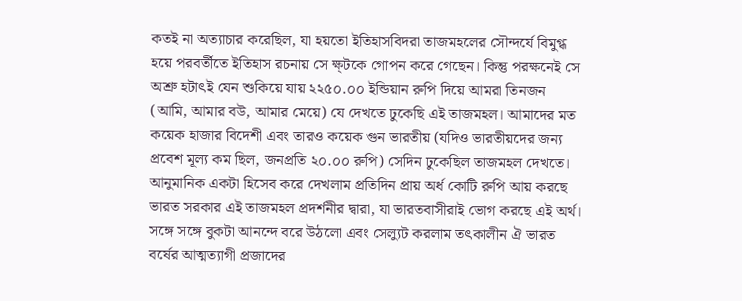কতই না অত্যাচার করেছিল, যা হয়তো ইতিহাসবিদরা তাজমহলের সৌন্দর্যে বিমুগ্ধ হয়ে পরবর্তীতে ইতিহাস রচনায় সে ক্ষ্টকে গোপন করে গেছেন। কিন্তু পরক্ষনেই সে অশ্রু হটাৎই যেন শুকিয়ে যায় ২২৫০.০০ ইন্ডিয়ান রুপি দিয়ে আমরা তিনজন (আমি, আমার বউ, আমার মেয়ে) যে দেখতে ঢুকেছি এই তাজমহল। আমাদের মত কয়েক হাজার বিদেশী এবং তারও কয়েক গুন ভারতীয় (যদিও ভারতীয়দের জন্য প্রবেশ মূল্য কম ছিল, জনপ্রতি ২০.০০ রুপি) সেদিন ঢুকেছিল তাজমহল দেখতে। আনুমানিক একটা হিসেব করে দেখলাম প্রতিদিন প্রায় অর্ধ কোটি রুপি আয় করছে ভারত সরকার এই তাজমহল প্রদর্শনীর দ্বারা, যা ভারতবাসীরাই ভোগ করছে এই অর্থ। সঙ্গে সঙ্গে বুকটা আনন্দে বরে উঠলো এবং সেল্যুট করলাম তৎকালীন ঐ ভারত বর্ষের আত্মত্যাগী প্রজাদের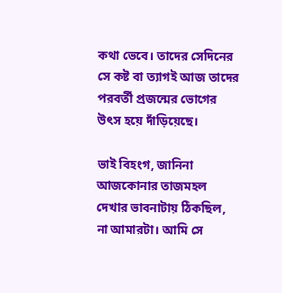কথা ভেবে। তাদের সেদিনের সে কষ্ট বা ত্যাগই আজ তাদের পরবর্তী প্রজন্মের ভোগের উৎস হয়ে দাঁড়িয়েছে।

ভাই বিহংগ, জানিনা আজকোনার তাজমহল দেখার ভাবনাটায় ঠিকছিল, না আমারটা। আমি সে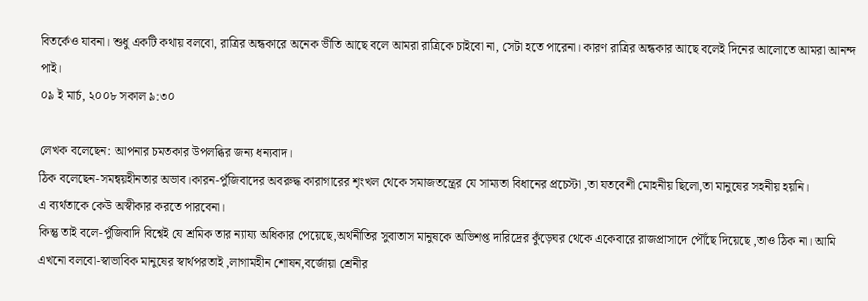বিতর্কেও যাবনা। শুধু একটি কথায় বলবো, রাত্রির অন্ধকারে অনেক ভীতি আছে বলে আমরা রাত্রিকে চাইবো না, সেটা হতে পারেনা। কারণ রাত্রির অন্ধকার আছে বলেই দিনের আলোতে আমরা আনন্দ পাই।
০৯ ই মার্চ, ২০০৮ সকাল ৯:৩০

লেখক বলেছেন: আপনার চমতকার উপলব্ধির জন্য ধন্যবাদ।
ঠিক বলেছেন-সমন্বয়হীনতার অভাব।কারন-পুঁজিবাদের অবরুদ্ধ কারাগারের শৃংখল থেকে সমাজতন্ত্রের যে সাম্যতা বিধানের প্রচেস্টা ,তা যতবেশী মোহনীয় ছিলো,তা মানুষের সহনীয় হয়নি।
এ ব্যর্থতাকে কেউ অস্বীকার করতে পারবেনা।
কিন্তু তাই বলে-পুঁজিবাদি বিশ্বেই যে শ্রমিক তার ন্যায্য অধিকার পেয়েছে,অর্থনীতির সুবাতাস মানুষকে অভিশপ্ত দারিদ্রের কুঁড়েঘর থেকে একেবারে রাজপ্রাসাদে পৌঁছে দিয়েছে ,তাও ঠিক না। আমি এখনো বলবো-স্বাভাবিক মানুষের স্বার্থপরতাই ,লাগামহীন শোষন,বর্জোয়া শ্রেনীর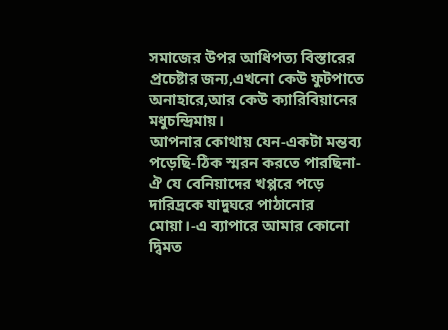সমাজের উপর আধিপত্য বিস্তারের প্রচেষ্টার জন্য,এখনো কেউ ফুটপাতে অনাহারে,আর কেউ ক্যারিবিয়ানের মধুচন্দ্রিমায়।
আপনার কোথায় যেন-একটা মন্তব্য পড়েছি-ঠিক স্মরন করতে পারছিনা-ঐ যে বেনিয়াদের খপ্পরে পড়ে দারিদ্রকে যাদুঘরে পাঠানোর মোয়া।-এ ব্যাপারে আমার কোনো দ্বিমত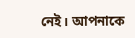নেই। আপনাকে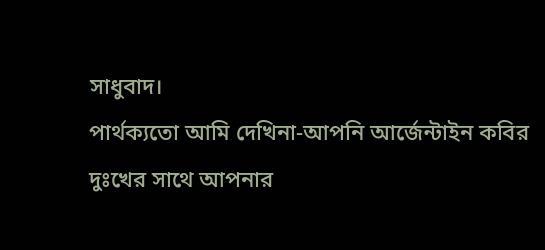সাধুবাদ।
পার্থক্যতো আমি দেখিনা-আপনি আর্জেন্টাইন কবির দুঃখের সাথে আপনার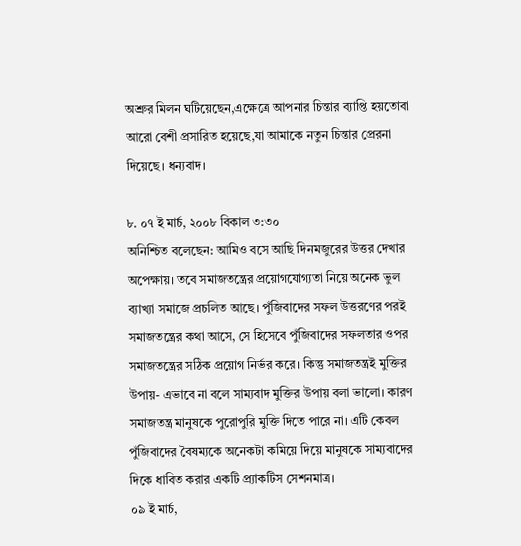অশ্রুর মিলন ঘটিয়েছেন,এক্ষেত্রে আপনার চিন্তার ব্যাপ্তি হয়তোবা আরো বেশী প্রসারিত হয়েছে,যা আমাকে নতুন চিন্তার প্রেরনা দিয়েছে। ধন্যবাদ।

৮. ০৭ ই মার্চ, ২০০৮ বিকাল ৩:৩০
অনিশ্চিত বলেছেন: আমিও বসে আছি দিনমজুরের উত্তর দেখার অপেক্ষায়। তবে সমাজতন্ত্রের প্রয়োগযোগ্যতা নিয়ে অনেক ভুল ব্যাখ্যা সমাজে প্রচলিত আছে। পুঁজিবাদের সফল উত্তরণের পরই সমাজতন্ত্রের কথা আসে, সে হিসেবে পুঁজিবাদের সফলতার ওপর সমাজতন্ত্রের সঠিক প্রয়োগ নির্ভর করে। কিন্তু সমাজতন্ত্রই মুক্তির উপায়- এভাবে না বলে সাম্যবাদ মুক্তির উপায় বলা ভালো। কারণ সমাজতন্ত্র মানুষকে পুরোপুরি মুক্তি দিতে পারে না। এটি কেবল পুঁজিবাদের বৈষম্যকে অনেকটা কমিয়ে দিয়ে মানুষকে সাম্যবাদের দিকে ধাবিত করার একটি প্র্যাকটিস সেশনমাত্র।
০৯ ই মার্চ,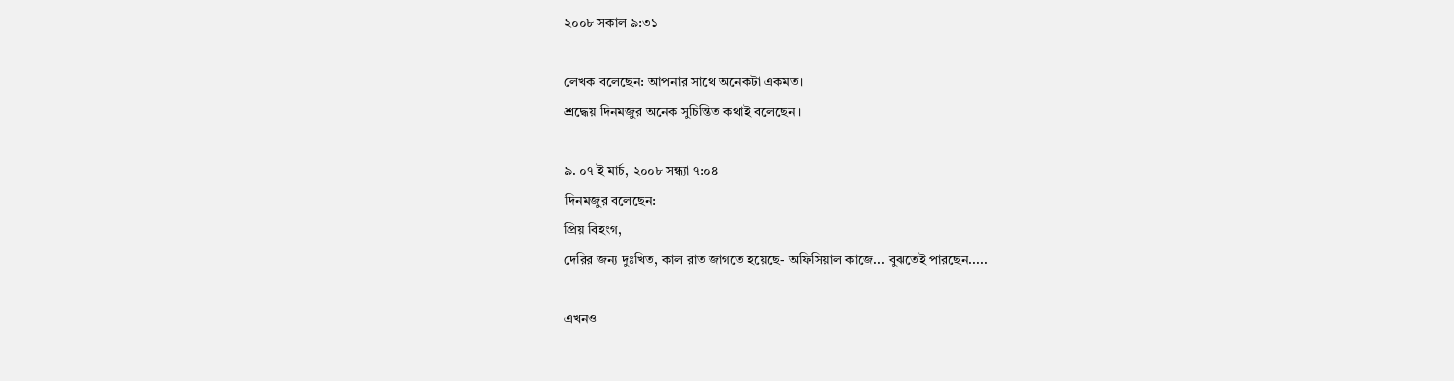২০০৮ সকাল ৯:৩১

লেখক বলেছেন: আপনার সাথে অনেকটা একমত।
শ্রদ্ধেয় দিনমজুর অনেক সুচিন্তিত কথাই বলেছেন।

৯. ০৭ ই মার্চ, ২০০৮ সন্ধ্যা ৭:০৪
দিনমজুর বলেছেন:
প্রিয় বিহংগ,
দেরির জন্য দুঃখিত, কাল রাত জাগতে হয়েছে- অফিসিয়াল কাজে... বুঝতেই পারছেন.....

এখনও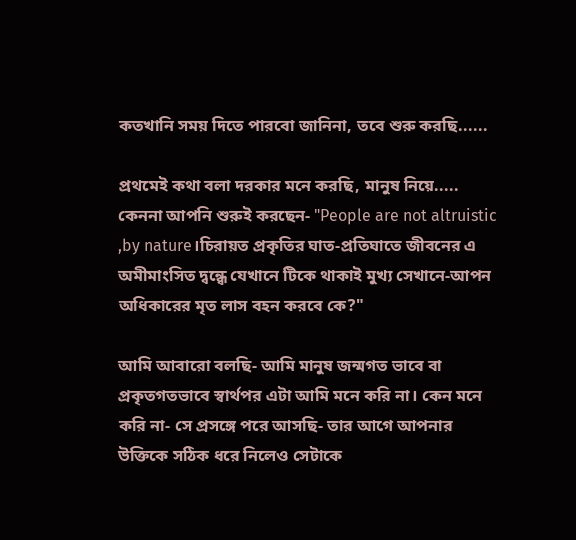কতখানি সময় দিতে পারবো জানিনা, তবে শুরু করছি......

প্রথমেই কথা বলা দরকার মনে করছি, মানুষ নিয়ে..... কেননা আপনি শুরুই করছেন- "People are not altruistic ,by nature।চিরায়ত প্রকৃতির ঘাত-প্রতিঘাতে জীবনের এ অমীমাংসিত দ্বন্ধ্বে যেখানে টিকে থাকাই মুখ্য সেখানে-আপন অধিকারের মৃত লাস বহন করবে কে?"

আমি আবারো বলছি- আমি মানুষ জন্মগত ভাবে বা প্রকৃতগতভাবে স্বার্থপর এটা আমি মনে করি না। কেন মনে করি না- সে প্রসঙ্গে পরে আসছি- তার আগে আপনার উক্তিকে সঠিক ধরে নিলেও সেটাকে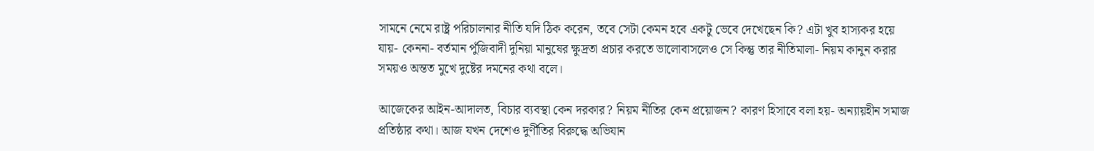সামনে নেমে রাষ্ট্র পরিচালনার নীতি যদি ঠিক করেন, তবে সেটা কেমন হবে একটু ভেবে দেখেছেন কি? এটা খুব হাস্যকর হয়ে যায়- কেননা- বর্তমান পুঁজিবাদী দুনিয়া মানুষের ক্ষুদ্রতা প্রচার করতে ভালোবাসলেও সে কিন্তু তার নীতিমালা- নিয়ম কানুন করার সময়ও অন্তত মুখে দুষ্টের দমনের কথা বলে।

আজেকের আইন-আদালত, বিচার ব্যবস্থা কেন দরকার? নিয়ম নীতির কেন প্রয়োজন? কারণ হিসাবে বলা হয়- অন্যায়হীন সমাজ প্রতিষ্ঠার কথা। আজ যখন দেশেও দুর্ণীতির বিরুদ্ধে অভিযান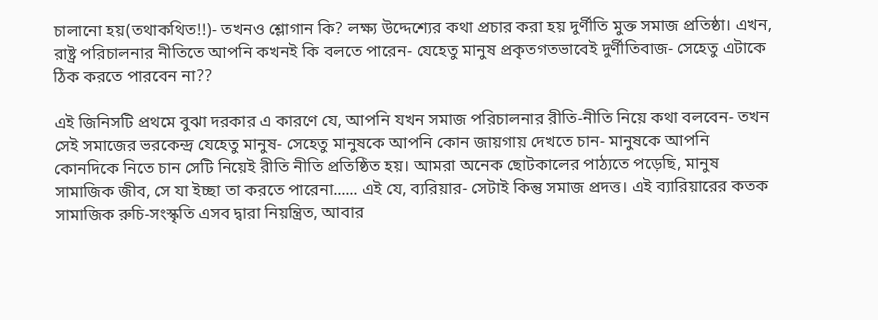চালানো হয়(তথাকথিত!!)- তখনও শ্লোগান কি? লক্ষ্য উদ্দেশ্যের কথা প্রচার করা হয় দুর্ণীতি মুক্ত সমাজ প্রতিষ্ঠা। এখন, রাষ্ট্র পরিচালনার নীতিতে আপনি কখনই কি বলতে পারেন- যেহেতু মানুষ প্রকৃতগতভাবেই দুর্ণীতিবাজ- সেহেতু এটাকে ঠিক করতে পারবেন না??

এই জিনিসটি প্রথমে বুঝা দরকার এ কারণে যে, আপনি যখন সমাজ পরিচালনার রীতি-নীতি নিয়ে কথা বলবেন- তখন সেই সমাজের ভরকেন্দ্র যেহেতু মানুষ- সেহেতু মানুষকে আপনি কোন জায়গায় দেখতে চান- মানুষকে আপনি কোনদিকে নিতে চান সেটি নিয়েই রীতি নীতি প্রতিষ্ঠিত হয়। আমরা অনেক ছোটকালের পাঠ্যতে পড়েছি, মানুষ সামাজিক জীব, সে যা ইচ্ছা তা করতে পারেনা...... এই যে, ব্যরিয়ার- সেটাই কিন্তু সমাজ প্রদত্ত। এই ব্যারিয়ারের কতক সামাজিক রুচি-সংস্কৃতি এসব দ্বারা নিয়ন্ত্রিত, আবার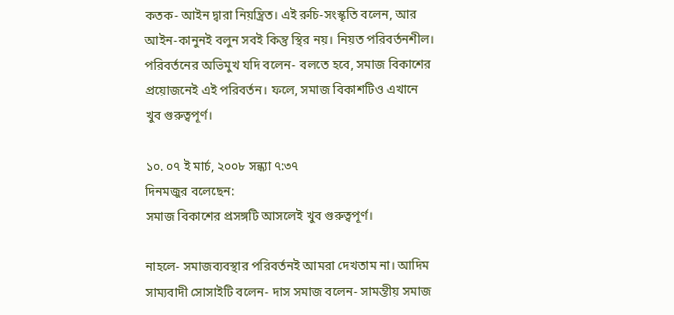কতক- আইন দ্বারা নিয়ন্ত্রিত। এই রুচি-সংস্কৃতি বলেন, আর আইন-কানুনই বলুন সবই কিন্তু স্থির নয়। নিয়ত পরিবর্তনশীল। পরিবর্তনের অভিমুখ যদি বলেন- বলতে হবে, সমাজ বিকাশের প্রয়োজনেই এই পরিবর্তন। ফলে, সমাজ বিকাশটিও এখানে খুব গুরুত্বপূর্ণ।

১০. ০৭ ই মার্চ, ২০০৮ সন্ধ্যা ৭:৩৭
দিনমজুর বলেছেন:
সমাজ বিকাশের প্রসঙ্গটি আসলেই খুব গুরুত্বপূর্ণ।

নাহলে- সমাজব্যবস্থার পরিবর্তনই আমরা দেখতাম না। আদিম সাম্যবাদী সোসাইটি বলেন- দাস সমাজ বলেন- সামন্তীয় সমাজ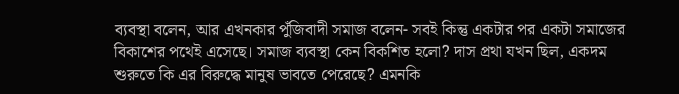ব্যবস্থা বলেন, আর এখনকার পুঁজিবাদী সমাজ বলেন- সবই কিন্তু একটার পর একটা সমাজের বিকাশের পথেই এসেছে। সমাজ ব্যবস্থা কেন বিকশিত হলো? দাস প্রথা যখন ছিল, একদম শুরুতে কি এর বিরুদ্ধে মানুষ ভাবতে পেরেছে? এমনকি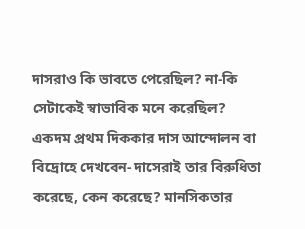দাসরাও কি ভাবতে পেরেছিল? না-কি সেটাকেই স্বাভাবিক মনে করেছিল? একদম প্রথম দিককার দাস আন্দোলন বা বিদ্রোহে দেখবেন- দাসেরাই তার বিরুধিতা করেছে, কেন করেছে? মানসিকতার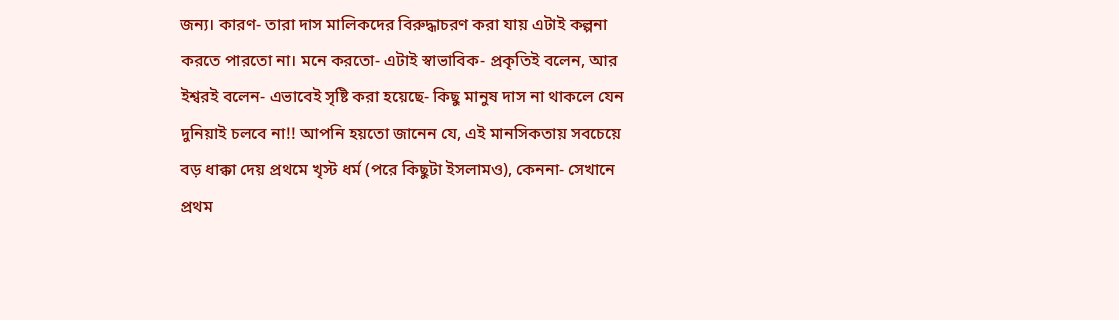জন্য। কারণ- তারা দাস মালিকদের বিরুদ্ধাচরণ করা যায় এটাই কল্পনা করতে পারতো না। মনে করতো- এটাই স্বাভাবিক- প্রকৃতিই বলেন, আর ইশ্বরই বলেন- এভাবেই সৃষ্টি করা হয়েছে- কিছু মানুষ দাস না থাকলে যেন দুনিয়াই চলবে না!! আপনি হয়তো জানেন যে, এই মানসিকতায় সবচেয়ে বড় ধাক্কা দেয় প্রথমে খৃস্ট ধর্ম (পরে কিছুটা ইসলামও), কেননা- সেখানে প্রথম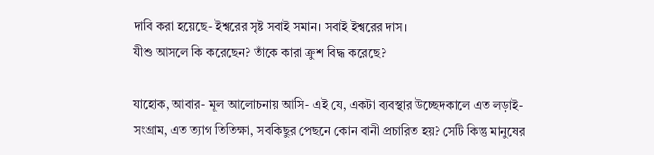দাবি করা হয়েছে- ইশ্বরের সৃষ্ট সবাই সমান। সবাই ইশ্বরের দাস।
যীশু আসলে কি করেছেন? তাঁকে কারা ক্রুশ বিদ্ধ করেছে?

যাহোক, আবার- মূল আলোচনায় আসি- এই যে, একটা ব্যবস্থার উচ্ছেদকালে এত লড়াই-সংগ্রাম, এত ত্যাগ তিতিক্ষা, সবকিছুর পেছনে কোন বানী প্রচারিত হয়? সেটি কিন্তু মানুষের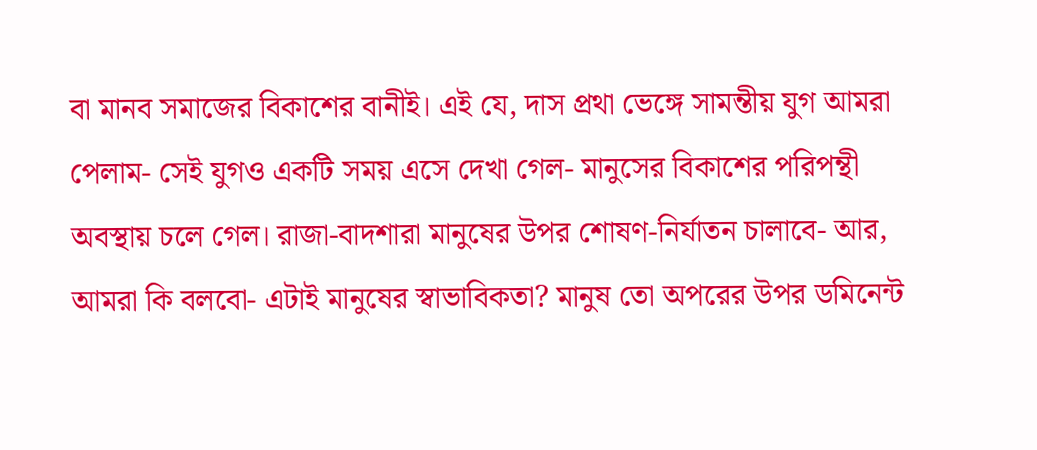বা মানব সমাজের বিকাশের বানীই। এই যে, দাস প্রথা ভেঙ্গে সামন্তীয় যুগ আমরা পেলাম- সেই যুগও একটি সময় এসে দেখা গেল- মানুসের বিকাশের পরিপন্থী অবস্থায় চলে গেল। রাজা-বাদশারা মানুষের উপর শোষণ-নির্যাতন চালাবে- আর, আমরা কি বলবো- এটাই মানুষের স্বাভাবিকতা? মানুষ তো অপরের উপর ডমিনেন্ট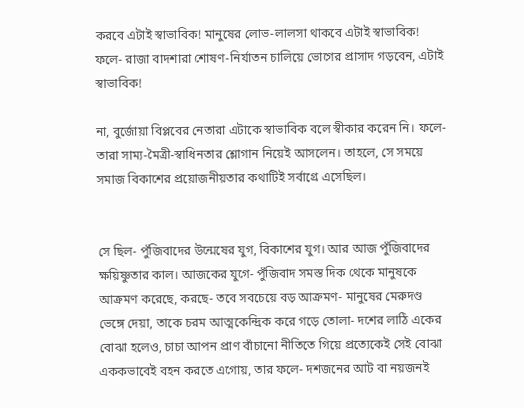করবে এটাই স্বাভাবিক! মানুষের লোভ-লালসা থাকবে এটাই স্বাভাবিক! ফলে- রাজা বাদশারা শোষণ-নির্যাতন চালিয়ে ভোগের প্রাসাদ গড়বেন, এটাই স্বাভাবিক!

না, বুর্জোয়া বিপ্লবের নেতারা এটাকে স্বাভাবিক বলে স্বীকার করেন নি। ফলে- তারা সাম্য-মৈত্রী-স্বাধিনতার শ্লোগান নিয়েই আসলেন। তাহলে, সে সময়ে সমাজ বিকাশের প্রয়োজনীয়তার কথাটিই সর্বাগ্রে এসেছিল।


সে ছিল- পুঁজিবাদের উন্মেষের যুগ, বিকাশের যুগ। আর আজ পুঁজিবাদের ক্ষয়িষ্ণুতার কাল। আজকের যুগে- পুঁজিবাদ সমস্ত দিক থেকে মানুষকে আক্রমণ করেছে, করছে- তবে সবচেয়ে বড় আক্রমণ- মানুষের মেরুদণ্ড ভেঙ্গে দেয়া, তাকে চরম আত্মকেন্দ্রিক করে গড়ে তোলা- দশের লাঠি একের বোঝা হলেও, চাচা আপন প্রাণ বাঁচানো নীতিতে গিয়ে প্রত্যেকেই সেই বোঝা এককভাবেই বহন করতে এগোয়, তার ফলে- দশজনের আট বা নয়জনই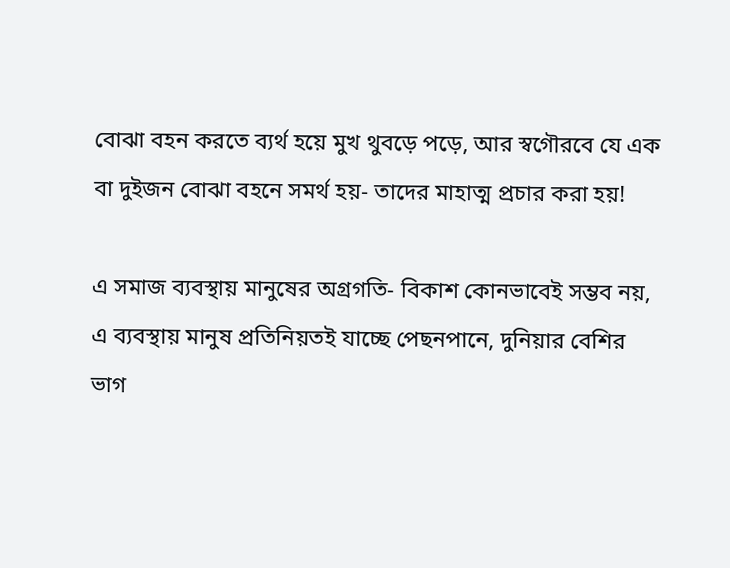বোঝা বহন করতে ব্যর্থ হয়ে মুখ থুবড়ে পড়ে, আর স্বগৌরবে যে এক বা দুইজন বোঝা বহনে সমর্থ হয়- তাদের মাহাত্ম প্রচার করা হয়!

এ সমাজ ব্যবস্থায় মানুষের অগ্রগতি- বিকাশ কোনভাবেই সম্ভব নয়, এ ব্যবস্থায় মানুষ প্রতিনিয়তই যাচ্ছে পেছনপানে, দুনিয়ার বেশির ভাগ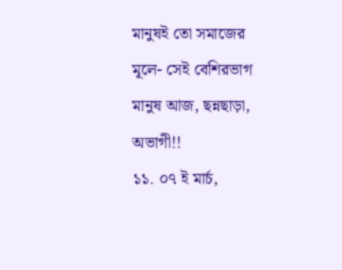মানুষই তো সমাজের মূলে- সেই বেশিরভাগ মানুষ আজ, ছন্নছাড়া, অভাগী!!
১১. ০৭ ই মার্চ,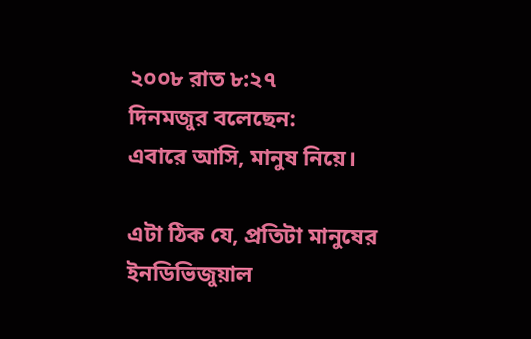২০০৮ রাত ৮:২৭
দিনমজুর বলেছেন:
এবারে আসি, মানুষ নিয়ে।

এটা ঠিক যে, প্রতিটা মানুষের ইনডিভিজুয়াল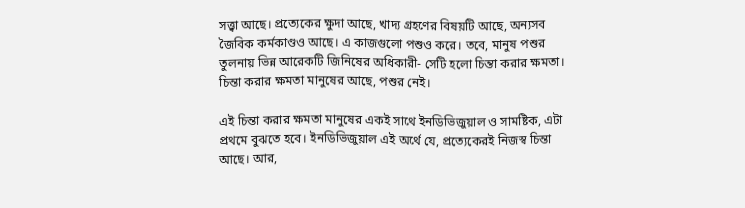সত্ত্বা আছে। প্রত্যেকের ক্ষুদা আছে, খাদ্য গ্রহণের বিষয়টি আছে, অন্যসব জৈবিক কর্মকাণ্ডও আছে। এ কাজগুলো পশুও করে। তবে, মানুষ পশুর তুলনায় ভিন্ন আরেকটি জিনিষের অধিকারী- সেটি হলো চিন্তা করার ক্ষমতা। চিন্তা করার ক্ষমতা মানুষের আছে, পশুর নেই।

এই চিন্তা করার ক্ষমতা মানুষের একই সাথে ইনডিভিজুয়াল ও সামষ্টিক, এটা প্রথমে বুঝতে হবে। ইনডিভিজুয়াল এই অর্থে যে, প্রত্যেকেরই নিজস্ব চিন্তা আছে। আর,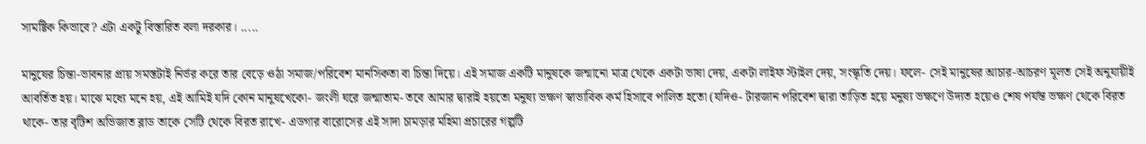সামষ্টিক কিভাবে? এটা একটু বিস্তারিত বলা দরকার। .....

মানুষের চিন্তা-ভাবনার প্রায় সমস্তটাই নির্ভর করে তার বেড়ে ওঠা সমাজ/পরিবেশ মানসিকতা বা চিন্তা দিয়ে। এই সমাজ একটি মানুষকে জন্মানো মাত্র থেকে একটা ভাষা দেয়, একটা লাইফ স্টাইল দেয়, সংস্কৃতি দেয়। ফলে- সেই মানুষের আচার-আচরণ মূলত সেই অনুযায়ীই আবর্তিত হয়। মাঝে মধ্যে মনে হয়, এই আমিই যদি কোন মানুষখেকো- জংলী ঘরে জন্মাতাম- তবে আমার দ্বারাই হয়তো মনুষ্য ভক্ষণ স্বাভাবিক কর্ম হিসাবে পালিত হতো (যদিও- টারজান পরিবেশ দ্বারা তাড়িত হয়ে মনুষ্য ভক্ষণে উদ্যত হয়েও শেষ পর্যন্ত ভক্ষণ থেকে বিরত থাকে- তার বৃটিশ অভিজাত ব্লাড তাকে সেটি থেকে বিরত রাখে- এডগার বারোসের এই সাদা চামড়ার মহিমা প্রচারের গল্পটি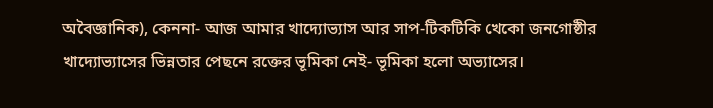অবৈজ্ঞানিক), কেননা- আজ আমার খাদ্যোভ্যাস আর সাপ-টিকটিকি খেকো জনগোষ্ঠীর খাদ্যোভ্যাসের ভিন্নতার পেছনে রক্তের ভূমিকা নেই- ভূমিকা হলো অভ্যাসের।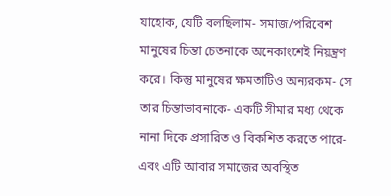যাহোক, যেটি বলছিলাম- সমাজ/পরিবেশ মানুষের চিন্তা চেতনাকে অনেকাংশেই নিয়ন্ত্রণ করে। কিন্তু মানুষের ক্ষমতাটিও অন্যরকম- সে তার চিন্তাভাবনাকে- একটি সীমার মধ্য থেকে নানা দিকে প্রসারিত ও বিকশিত করতে পারে- এবং এটি আবার সমাজের অবস্থিত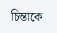চিন্তাকে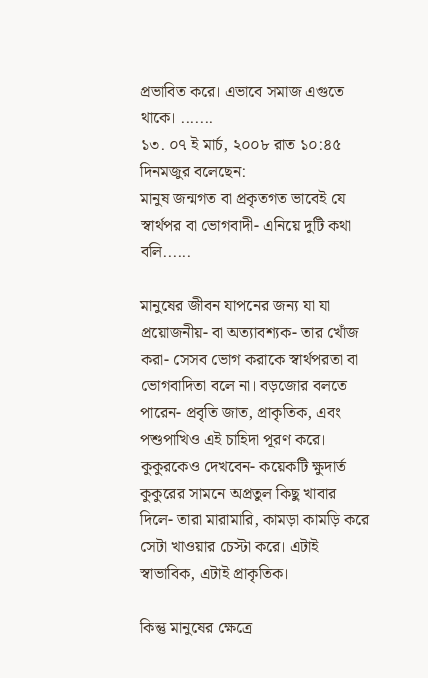প্রভাবিত করে। এভাবে সমাজ এগুতে থাকে। .......
১৩. ০৭ ই মার্চ, ২০০৮ রাত ১০:৪৫
দিনমজুর বলেছেন:
মানুষ জন্মগত বা প্রকৃতগত ভাবেই যে স্বার্থপর বা ভোগবাদী- এনিয়ে দুটি কথা বলি......

মানুষের জীবন যাপনের জন্য যা যা প্রয়োজনীয়- বা অত্যাবশ্যক- তার খোঁজ করা- সেসব ভোগ করাকে স্বার্থপরতা বা ভোগবাদিতা বলে না। বড়জোর বলতে পারেন- প্রবৃতি জাত, প্রাকৃতিক, এবং পশুপাখিও এই চাহিদা পূরণ করে। কুকুরকেও দেখবেন- কয়েকটি ক্ষুদার্ত কুকুরের সামনে অপ্রতুল কিছু খাবার দিলে- তারা মারামারি, কামড়া কামড়ি করে সেটা খাওয়ার চেস্টা করে। এটাই স্বাভাবিক, এটাই প্রাকৃতিক।

কিন্তু মানুষের ক্ষেত্রে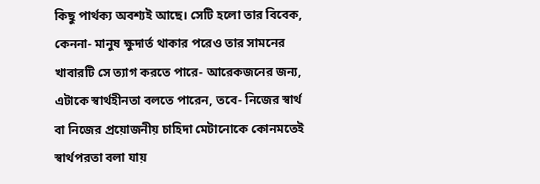কিছু পার্থক্য অবশ্যই আছে। সেটি হলো তার বিবেক, কেননা- মানুষ ক্ষুদার্ত থাকার পরেও তার সামনের খাবারটি সে ত্যাগ করতে পারে- আরেকজনের জন্য, এটাকে স্বার্থহীনতা বলতে পারেন, তবে- নিজের স্বার্থ বা নিজের প্রয়োজনীয় চাহিদা মেটানোকে কোনমতেই স্বার্থপরতা বলা যায়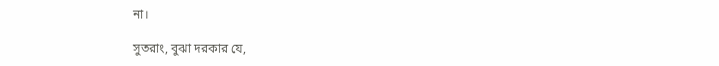না।

সুতরাং, বুঝা দরকার যে,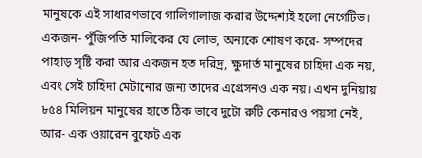মানুষকে এই সাধারণভাবে গালিগালাজ করার উদ্দেশ্যই হলো নেগেটিভ। একজন- পুঁজিপতি মালিকের যে লোভ, অন্যকে শোষণ করে- সম্পদের পাহাড় সৃষ্টি করা আর একজন হত দরিদ্র, ক্ষুদার্ত মানুষের চাহিদা এক নয়, এবং সেই চাহিদা মেটানোর জন্য তাদের এগ্রেসনও এক নয়। এখন দুনিয়ায় ৮৫৪ মিলিয়ন মানুষের হাতে ঠিক ভাবে দুটো রুটি কেনারও পয়সা নেই, আর- এক ওয়ারেন বুফেট এক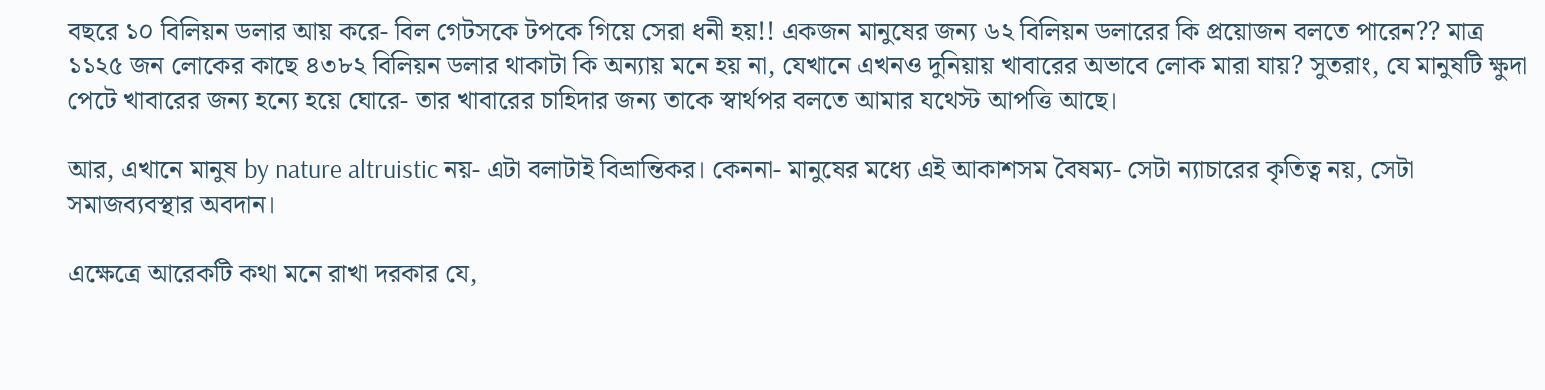বছরে ১০ বিলিয়ন ডলার আয় করে- বিল গেটসকে টপকে গিয়ে সেরা ধনী হয়!! একজন মানুষের জন্য ৬২ বিলিয়ন ডলারের কি প্রয়োজন বলতে পারেন?? মাত্র ১১২৫ জন লোকের কাছে ৪৩৮২ বিলিয়ন ডলার থাকাটা কি অন্যায় মনে হয় না, যেখানে এখনও দুনিয়ায় খাবারের অভাবে লোক মারা যায়? সুতরাং, যে মানুষটি ক্ষুদা পেটে খাবারের জন্য হন্যে হয়ে ঘোরে- তার খাবারের চাহিদার জন্য তাকে স্বার্থপর বলতে আমার যথেস্ট আপত্তি আছে।

আর, এখানে মানুষ by nature altruistic নয়- এটা বলাটাই বিভ্রান্তিকর। কেননা- মানুষের মধ্যে এই আকাশসম বৈষম্য- সেটা ন্যাচারের কৃতিত্ব নয়, সেটা সমাজব্যবস্থার অবদান।

এক্ষেত্রে আরেকটি কথা মনে রাখা দরকার যে,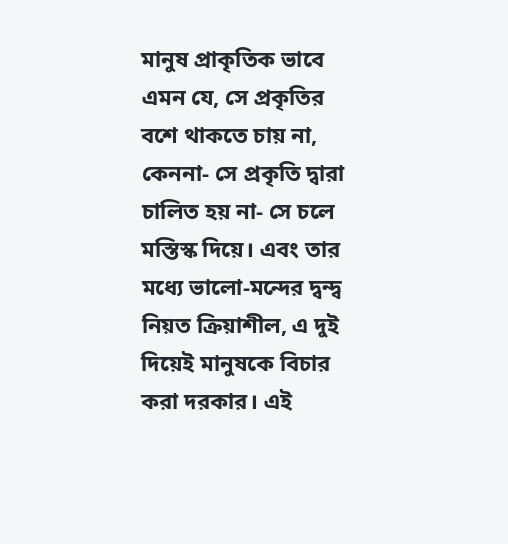মানুষ প্রাকৃতিক ভাবে এমন যে, সে প্রকৃতির বশে থাকতে চায় না, কেননা- সে প্রকৃতি দ্বারা চালিত হয় না- সে চলে মস্তিস্ক দিয়ে। এবং তার মধ্যে ভালো-মন্দের দ্বন্দ্ব নিয়ত ক্রিয়াশীল, এ দুই দিয়েই মানুষকে বিচার করা দরকার। এই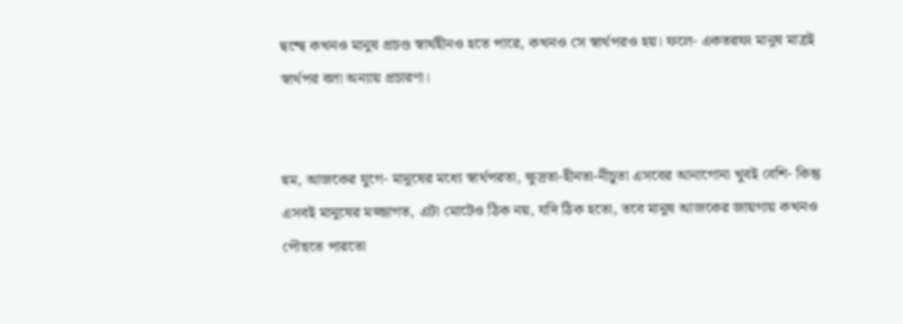দ্বন্দ্বে কখনও মানুষ প্রচণ্ড স্বার্থহীনও হতে পারে, কখনও সে স্বার্থপরও হয়। ফলে- একতরফা মানুষ মাত্রই স্বার্থপর বলা অন্যায় প্রচারণা।


হুম, আজকের যুগে- মানুষের মধ্যে স্বার্থপরতা, ক্ষুদ্রতা-হীনতা-নীচুতা এসবের আনাগোনা খুবই বেশি- কিন্তু এসবই মানুষের মজ্জাগত, এটা মোটেও ঠিক নয়, যদি ঠিক হতো, তবে মানুষ আজকের জায়গায় কখনও পৌছতে পারতো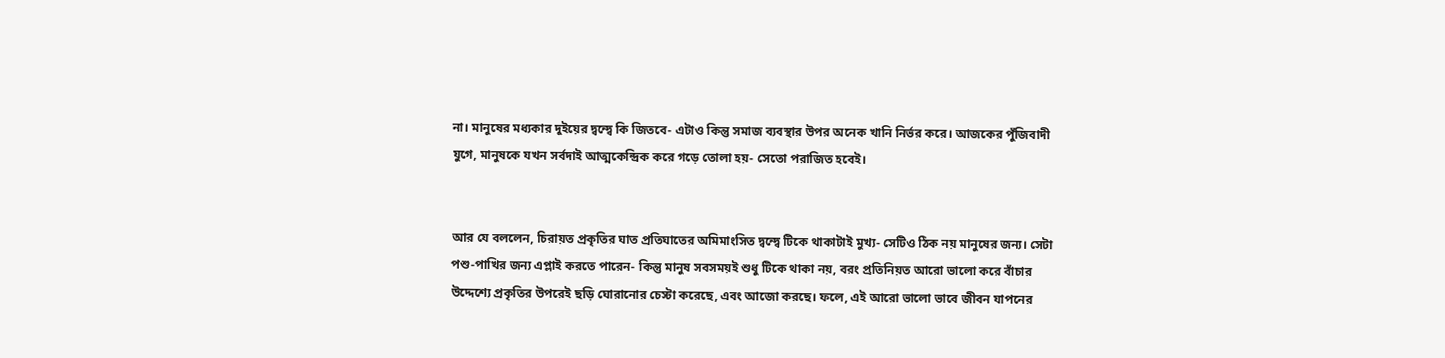না। মানুষের মধ্যকার দুইয়ের দ্বন্দ্বে কি জিতবে- এটাও কিন্তু সমাজ ব্যবস্থার উপর অনেক খানি নির্ভর করে। আজকের পুঁজিবাদী যুগে, মানুষকে যখন সর্বদাই আত্মকেন্দ্রিক করে গড়ে তোলা হয়- সেতো পরাজিত হবেই।


আর যে বললেন, চিরায়ত প্রকৃতির ঘাত প্রতিঘাতের অমিমাংসিত দ্বন্দ্বে টিকে থাকাটাই মুখ্য- সেটিও ঠিক নয় মানুষের জন্য। সেটা পশু-পাখির জন্য এপ্লাই করতে পারেন- কিন্তু মানুষ সবসময়ই শুধু টিকে থাকা নয়, বরং প্রতিনিয়ত আরো ভালো করে বাঁচার উদ্দেশ্যে প্রকৃতির উপরেই ছড়ি ঘোরানোর চেস্টা করেছে, এবং আজো করছে। ফলে, এই আরো ভালো ভাবে জীবন যাপনের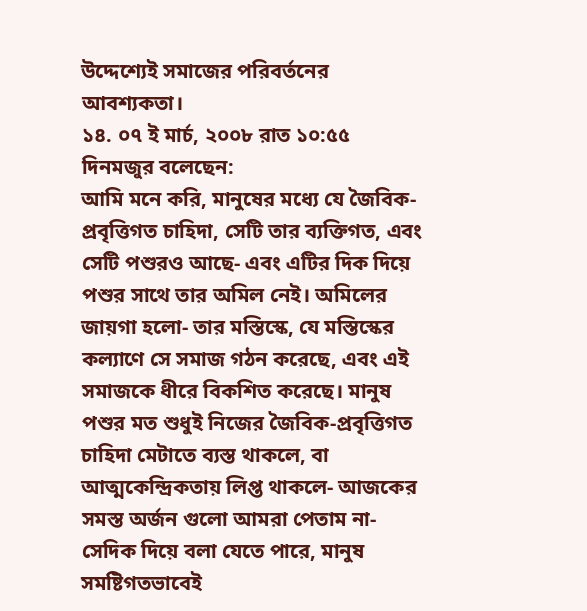উদ্দেশ্যেই সমাজের পরিবর্তনের আবশ্যকতা।
১৪. ০৭ ই মার্চ, ২০০৮ রাত ১০:৫৫
দিনমজুর বলেছেন:
আমি মনে করি, মানুষের মধ্যে যে জৈবিক-প্রবৃত্তিগত চাহিদা, সেটি তার ব্যক্তিগত, এবং সেটি পশুরও আছে- এবং এটির দিক দিয়ে পশুর সাথে তার অমিল নেই। অমিলের জায়গা হলো- তার মস্তিস্কে, যে মস্তিস্কের কল্যাণে সে সমাজ গঠন করেছে, এবং এই সমাজকে ধীরে বিকশিত করেছে। মানুষ পশুর মত শুধুই নিজের জৈবিক-প্রবৃত্তিগত চাহিদা মেটাতে ব্যস্ত থাকলে, বা আত্মকেন্দ্রিকতায় লিপ্ত থাকলে- আজকের সমস্ত অর্জন গুলো আমরা পেতাম না- সেদিক দিয়ে বলা যেতে পারে, মানুষ সমষ্টিগতভাবেই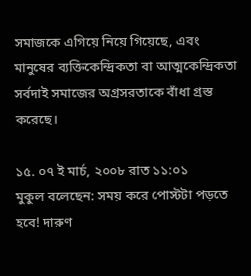সমাজকে এগিয়ে নিয়ে গিয়েছে, এবং মানুষের ব্যক্তিকেন্দ্রিকতা বা আত্মকেন্দ্রিকতা সর্বদাই সমাজের অগ্রসরতাকে বাঁধা গ্রস্ত করেছে।

১৫. ০৭ ই মার্চ, ২০০৮ রাত ১১:০১
মুকুল বলেছেন: সময় করে পোস্টটা পড়তে হবে! দারুণ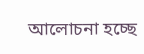আলোচনা হচ্ছে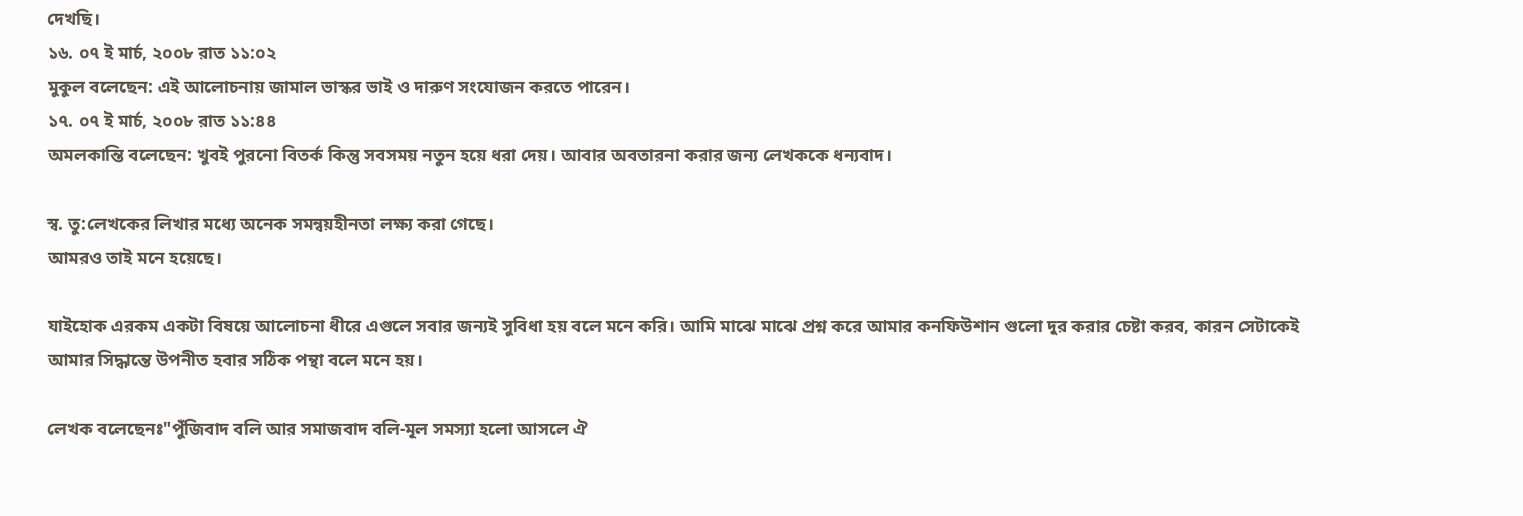দেখছি।
১৬. ০৭ ই মার্চ, ২০০৮ রাত ১১:০২
মুকুল বলেছেন: এই আলোচনায় জামাল ভাস্কর ভাই ও দারুণ সংযোজন করতে পারেন।
১৭. ০৭ ই মার্চ, ২০০৮ রাত ১১:৪৪
অমলকান্তি বলেছেন: খুবই পুরনো বিতর্ক কিন্তু সবসময় নতুন হয়ে ধরা দেয়। আবার অবতারনা করার জন্য লেখককে ধন্যবাদ।

স্ব. তু:লেখকের লিখার মধ্যে অনেক সমন্বয়হীনতা লক্ষ্য করা গেছে।
আমরও তাই মনে হয়েছে।

যাইহোক এরকম একটা বিষয়ে আলোচনা ধীরে এগুলে সবার জন্যই সুবিধা হয় বলে মনে করি। আমি মাঝে মাঝে প্রশ্ন করে আমার কনফিউশান গুলো দুর করার চেষ্টা করব, কারন সেটাকেই আমার সিদ্ধান্তে উপনীত হবার সঠিক পন্থা বলে মনে হয়।

লেখক বলেছেনঃ"পুঁজিবাদ বলি আর সমাজবাদ বলি-মূল সমস্যা হলো আসলে ঐ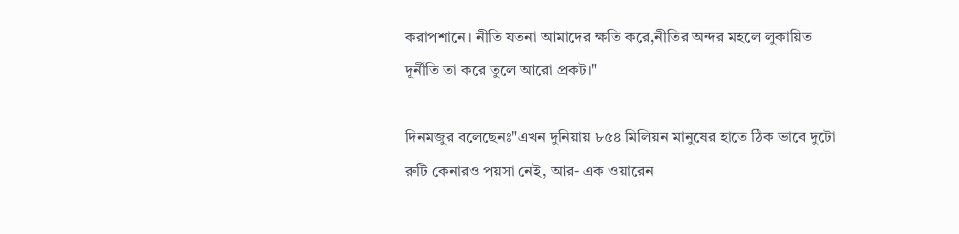করাপশানে। নীতি যতনা আমাদের ক্ষতি করে,নীতির অন্দর মহলে লুকায়িত দূর্নীতি তা করে তুলে আরো প্রকট।"

দিনমজুর বলেছেনঃ"এখন দুনিয়ায় ৮৫৪ মিলিয়ন মানুষের হাতে ঠিক ভাবে দুটো রুটি কেনারও পয়সা নেই, আর- এক ওয়ারেন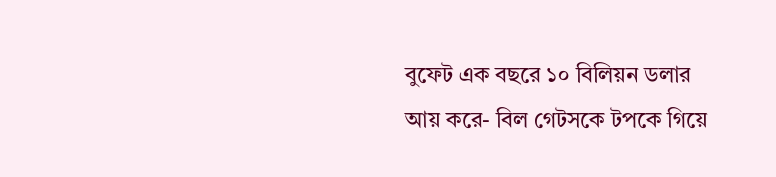বুফেট এক বছরে ১০ বিলিয়ন ডলার আয় করে- বিল গেটসকে টপকে গিয়ে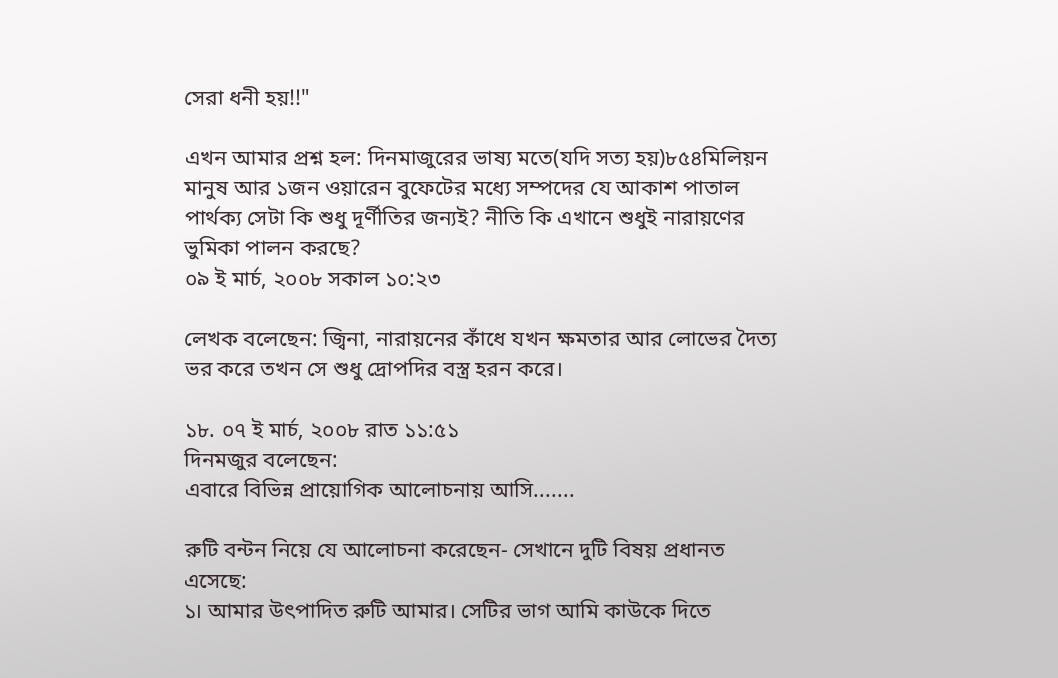সেরা ধনী হয়!!"

এখন আমার প্রশ্ন হল: দিনমাজুরের ভাষ্য মতে(যদি সত্য হয়)৮৫৪মিলিয়ন মানুষ আর ১জন ওয়ারেন বুফেটের মধ্যে সম্পদের যে আকাশ পাতাল পার্থক্য সেটা কি শুধু দূর্ণীতির জন্যই? নীতি কি এখানে শুধুই নারায়ণের ভুমিকা পালন করছে?
০৯ ই মার্চ, ২০০৮ সকাল ১০:২৩

লেখক বলেছেন: জ্বিনা, নারায়নের কাঁধে যখন ক্ষমতার আর লোভের দৈত্য ভর করে তখন সে শুধু দ্রোপদির বস্ত্র হরন করে।

১৮. ০৭ ই মার্চ, ২০০৮ রাত ১১:৫১
দিনমজুর বলেছেন:
এবারে বিভিন্ন প্রায়োগিক আলোচনায় আসি.......

রুটি বন্টন নিয়ে যে আলোচনা করেছেন- সেখানে দুটি বিষয় প্রধানত এসেছে:
১। আমার উৎপাদিত রুটি আমার। সেটির ভাগ আমি কাউকে দিতে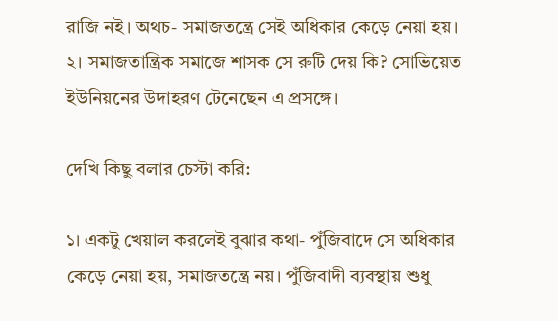রাজি নই। অথচ- সমাজতন্ত্রে সেই অধিকার কেড়ে নেয়া হয়।
২। সমাজতান্ত্রিক সমাজে শাসক সে রুটি দেয় কি? সোভিয়েত ইউনিয়নের উদাহরণ টেনেছেন এ প্রসঙ্গে।

দেখি কিছু বলার চেস্টা করি:

১। একটু খেয়াল করলেই বুঝার কথা- পুঁজিবাদে সে অধিকার কেড়ে নেয়া হয়, সমাজতন্ত্রে নয়। পুঁজিবাদী ব্যবস্থায় শুধু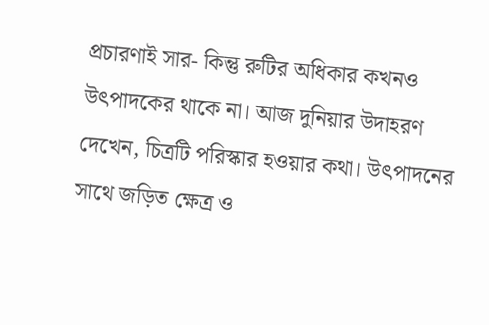প্রচারণাই সার- কিন্তু রুটির অধিকার কখনও উৎপাদকের থাকে না। আজ দুনিয়ার উদাহরণ দেখেন, চিত্রটি পরিস্কার হওয়ার কথা। উৎপাদনের সাথে জড়িত ক্ষেত্র ও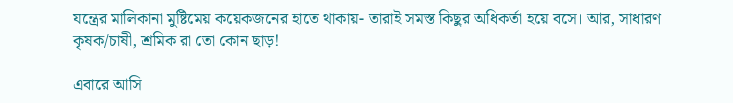যন্ত্রের মালিকানা মুষ্টিমেয় কয়েকজনের হাতে থাকায়- তারাই সমস্ত কিছুর অধিকর্তা হয়ে বসে। আর, সাধারণ কৃষক/চাষী, শ্রমিক রা তো কোন ছাড়!

এবারে আসি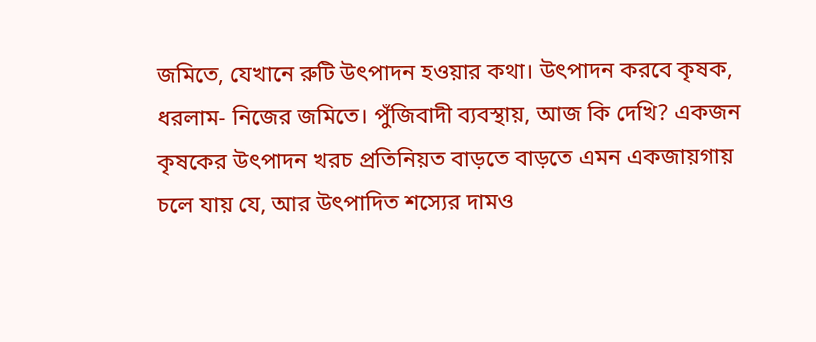জমিতে, যেখানে রুটি উৎপাদন হওয়ার কথা। উৎপাদন করবে কৃষক, ধরলাম- নিজের জমিতে। পুঁজিবাদী ব্যবস্থায়, আজ কি দেখি? একজন কৃষকের উৎপাদন খরচ প্রতিনিয়ত বাড়তে বাড়তে এমন একজায়গায় চলে যায় যে, আর উৎপাদিত শস্যের দামও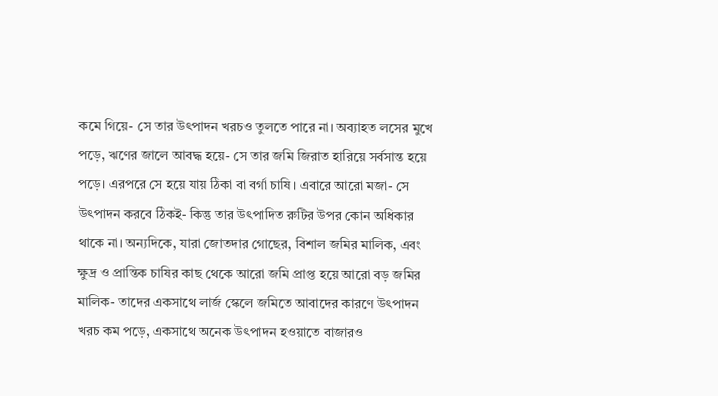কমে গিয়ে- সে তার উৎপাদন খরচও তুলতে পারে না। অব্যাহত লসের মুখে পড়ে, ঋণের জালে আবদ্ধ হয়ে- সে তার জমি জিরাত হারিয়ে সর্বসান্ত হয়ে পড়ে। এরপরে সে হয়ে যায় ঠিকা বা বর্গা চাষি। এবারে আরো মজা- সে উৎপাদন করবে ঠিকই- কিন্তু তার উৎপাদিত রুটির উপর কোন অধিকার থাকে না। অন্যদিকে, যারা জোতদার গোছের, বিশাল জমির মালিক, এবং ক্ষুদ্র ও প্রান্তিক চাষির কাছ থেকে আরো জমি প্রাপ্ত হয়ে আরো বড় জমির মালিক- তাদের একসাথে লার্জ স্কেলে জমিতে আবাদের কারণে উৎপাদন খরচ কম পড়ে, একসাথে অনেক উৎপাদন হওয়াতে বাজারও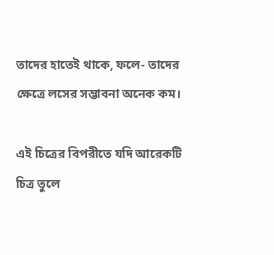তাদের হাতেই থাকে, ফলে- তাদের ক্ষেত্রে লসের সম্ভাবনা অনেক কম।

এই চিত্রের বিপরীতে যদি আরেকটি চিত্র তুলে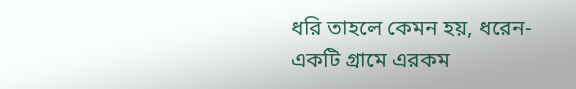ধরি তাহলে কেমন হয়, ধরেন- একটি গ্রামে এরকম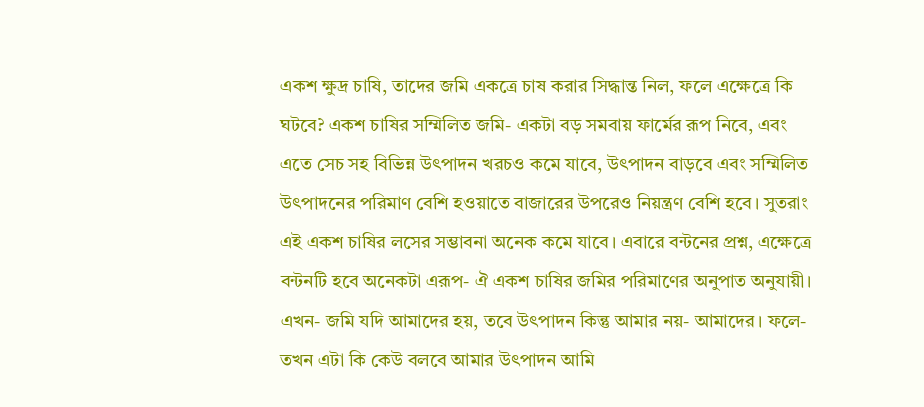একশ ক্ষুদ্র চাষি, তাদের জমি একত্রে চাষ করার সিদ্ধান্ত নিল, ফলে এক্ষেত্রে কি ঘটবে? একশ চাষির সম্মিলিত জমি- একটা বড় সমবায় ফার্মের রূপ নিবে, এবং এতে সেচ সহ বিভিন্ন উৎপাদন খরচও কমে যাবে, উৎপাদন বাড়বে এবং সম্মিলিত উৎপাদনের পরিমাণ বেশি হওয়াতে বাজারের উপরেও নিয়ন্ত্রণ বেশি হবে। সুতরাং এই একশ চাষির লসের সম্ভাবনা অনেক কমে যাবে। এবারে বন্টনের প্রশ্ন, এক্ষেত্রে বন্টনটি হবে অনেকটা এরূপ- ঐ একশ চাষির জমির পরিমাণের অনুপাত অনুযায়ী। এখন- জমি যদি আমাদের হয়, তবে উৎপাদন কিন্তু আমার নয়- আমাদের। ফলে- তখন এটা কি কেউ বলবে আমার উৎপাদন আমি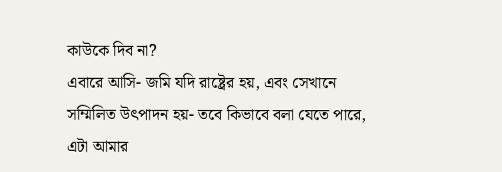কাউকে দিব না?
এবারে আসি- জমি যদি রাষ্ট্রের হয়, এবং সেখানে সম্মিলিত উৎপাদন হয়- তবে কিভাবে বলা যেতে পারে, এটা আমার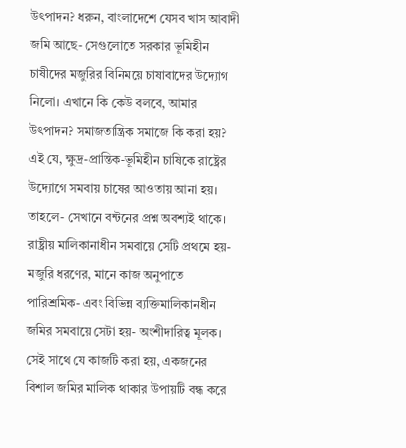উৎপাদন? ধরুন, বাংলাদেশে যেসব খাস আবাদী জমি আছে- সেগুলোতে সরকার ভূমিহীন চাষীদের মজুরির বিনিময়ে চাষাবাদের উদ্যোগ নিলো। এখানে কি কেউ বলবে, আমার উৎপাদন? সমাজতান্ত্রিক সমাজে কি করা হয়?
এই যে, ক্ষুদ্র-প্রান্তিক-ভূমিহীন চাষিকে রাষ্ট্রের উদ্যোগে সমবায় চাষের আওতায় আনা হয়। তাহলে- সেখানে বন্টনের প্রশ্ন অবশ্যই থাকে। রাষ্ট্রীয় মালিকানাধীন সমবায়ে সেটি প্রথমে হয়- মজুরি ধরণের, মানে কাজ অনুপাতে পারিশ্রমিক- এবং বিভিন্ন ব্যক্তিমালিকানধীন জমির সমবায়ে সেটা হয়- অংশীদারিত্ব মূলক। সেই সাথে যে কাজটি করা হয়, একজনের বিশাল জমির মালিক থাকার উপায়টি বন্ধ করে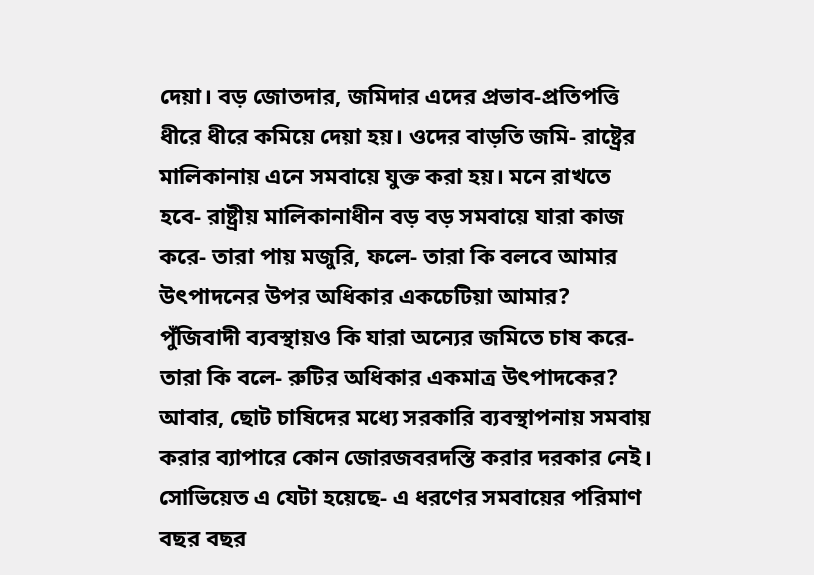দেয়া। বড় জোতদার, জমিদার এদের প্রভাব-প্রতিপত্তি ধীরে ধীরে কমিয়ে দেয়া হয়। ওদের বাড়তি জমি- রাষ্ট্রের মালিকানায় এনে সমবায়ে যুক্ত করা হয়। মনে রাখতে হবে- রাষ্ট্রীয় মালিকানাধীন বড় বড় সমবায়ে যারা কাজ করে- তারা পায় মজুরি, ফলে- তারা কি বলবে আমার উৎপাদনের উপর অধিকার একচেটিয়া আমার? পুঁজিবাদী ব্যবস্থায়ও কি যারা অন্যের জমিতে চাষ করে- তারা কি বলে- রুটির অধিকার একমাত্র উৎপাদকের?
আবার, ছোট চাষিদের মধ্যে সরকারি ব্যবস্থাপনায় সমবায় করার ব্যাপারে কোন জোরজবরদস্তি করার দরকার নেই। সোভিয়েত এ যেটা হয়েছে- এ ধরণের সমবায়ের পরিমাণ বছর বছর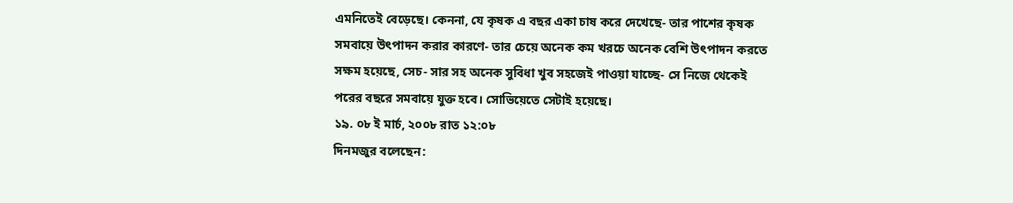এমনিতেই বেড়েছে। কেননা, যে কৃষক এ বছর একা চাষ করে দেখেছে- তার পাশের কৃষক সমবায়ে উৎপাদন করার কারণে- তার চেয়ে অনেক কম খরচে অনেক বেশি উৎপাদন করতে সক্ষম হয়েছে, সেচ- সার সহ অনেক সুবিধা খুব সহজেই পাওয়া যাচ্ছে- সে নিজে থেকেই পরের বছরে সমবায়ে যুক্ত হবে। সোভিয়েতে সেটাই হয়েছে।
১৯. ০৮ ই মার্চ, ২০০৮ রাত ১২:০৮
দিনমজুর বলেছেন: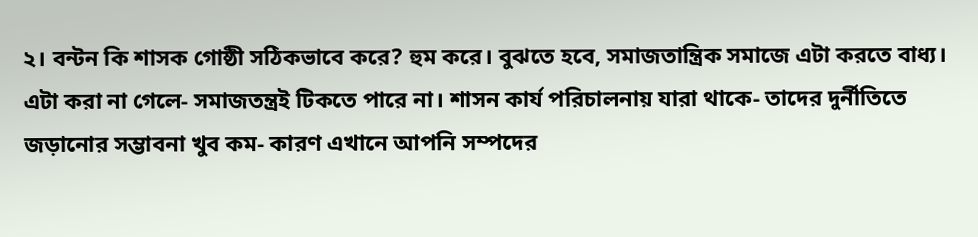২। বন্টন কি শাসক গোষ্ঠী সঠিকভাবে করে? হুম করে। বুঝতে হবে, সমাজতান্ত্রিক সমাজে এটা করতে বাধ্য। এটা করা না গেলে- সমাজতন্ত্রই টিকতে পারে না। শাসন কার্য পরিচালনায় যারা থাকে- তাদের দুর্নীতিতে জড়ানোর সম্ভাবনা খুব কম- কারণ এখানে আপনি সম্পদের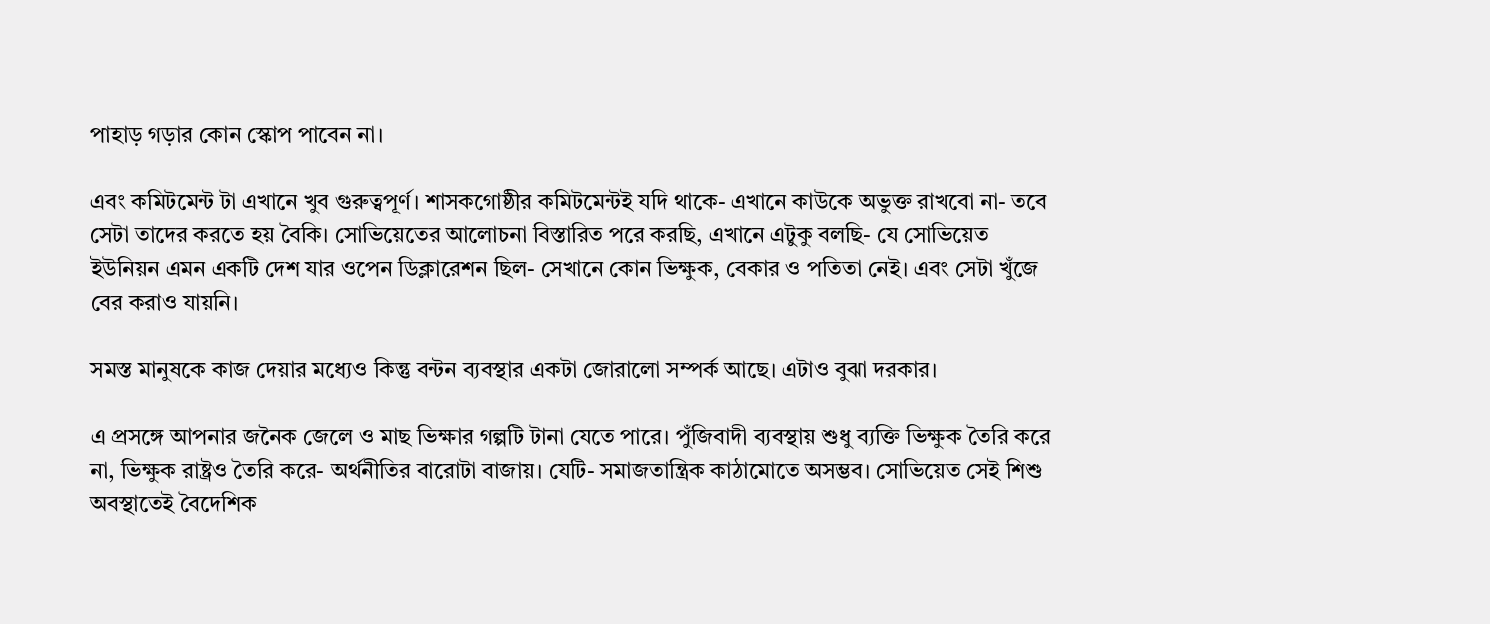পাহাড় গড়ার কোন স্কোপ পাবেন না।

এবং কমিটমেন্ট টা এখানে খুব গুরুত্বপূর্ণ। শাসকগোষ্ঠীর কমিটমেন্টই যদি থাকে- এখানে কাউকে অভুক্ত রাখবো না- তবে সেটা তাদের করতে হয় বৈকি। সোভিয়েতের আলোচনা বিস্তারিত পরে করছি, এখানে এটুকু বলছি- যে সোভিয়েত ইউনিয়ন এমন একটি দেশ যার ওপেন ডিক্লারেশন ছিল- সেখানে কোন ভিক্ষুক, বেকার ও পতিতা নেই। এবং সেটা খুঁজে বের করাও যায়নি।

সমস্ত মানুষকে কাজ দেয়ার মধ্যেও কিন্তু বন্টন ব্যবস্থার একটা জোরালো সম্পর্ক আছে। এটাও বুঝা দরকার।

এ প্রসঙ্গে আপনার জনৈক জেলে ও মাছ ভিক্ষার গল্পটি টানা যেতে পারে। পুঁজিবাদী ব্যবস্থায় শুধু ব্যক্তি ভিক্ষুক তৈরি করে না, ভিক্ষুক রাষ্ট্রও তৈরি করে- অর্থনীতির বারোটা বাজায়। যেটি- সমাজতান্ত্রিক কাঠামোতে অসম্ভব। সোভিয়েত সেই শিশু অবস্থাতেই বৈদেশিক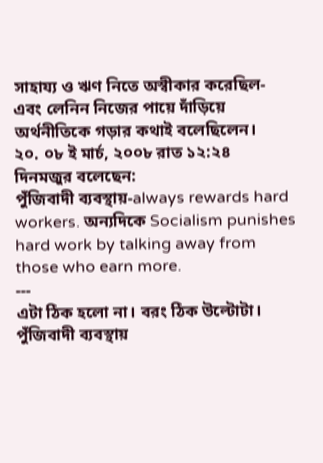সাহায্য ও ঋণ নিতে অস্বীকার করেছিল- এবং লেনিন নিজের পায়ে দাঁড়িয়ে অর্থনীতিকে গড়ার কথাই বলেছিলেন।
২০. ০৮ ই মার্চ, ২০০৮ রাত ১২:২৪
দিনমজুর বলেছেন:
পুঁজিবাদী ব্যবস্থায়-always rewards hard workers. অন্যদিকে Socialism punishes hard work by talking away from those who earn more.
---
এটা ঠিক হলো না। বরং ঠিক উল্টোটা। পুঁজিবাদী ব্যবস্থায়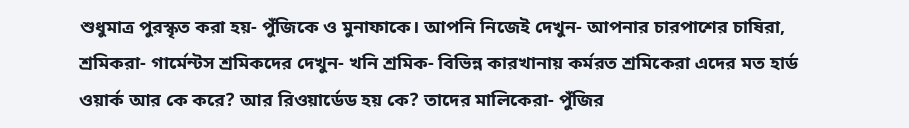শুধুমাত্র পুরস্কৃত করা হয়- পুঁজিকে ও মুনাফাকে। আপনি নিজেই দেখুন- আপনার চারপাশের চাষিরা, শ্রমিকরা- গার্মেন্টস শ্রমিকদের দেখুন- খনি শ্রমিক- বিভিন্ন কারখানায় কর্মরত শ্রমিকেরা এদের মত হার্ড ওয়ার্ক আর কে করে? আর রিওয়ার্ডেড হয় কে? তাদের মালিকেরা- পুঁজির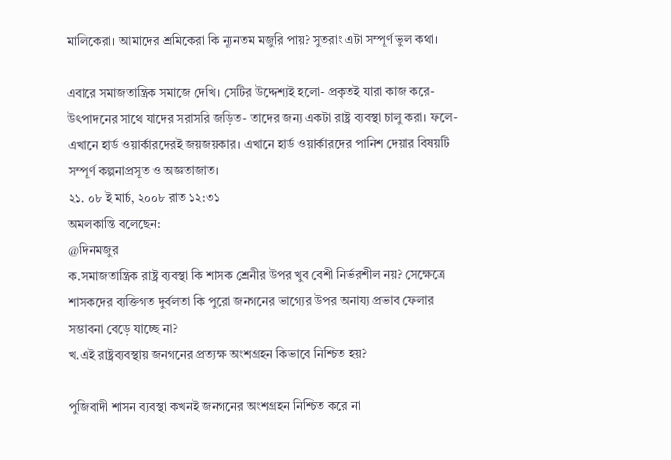মালিকেরা। আমাদের শ্রমিকেরা কি ন্যূনতম মজুরি পায়? সুতরাং এটা সম্পূর্ণ ভুল কথা।

এবারে সমাজতান্ত্রিক সমাজে দেখি। সেটির উদ্দেশ্যই হলো- প্রকৃতই যারা কাজ করে- উৎপাদনের সাথে যাদের সরাসরি জড়িত- তাদের জন্য একটা রাষ্ট্র ব্যবস্থা চালু করা। ফলে- এখানে হার্ড ওয়ার্কারদেরই জয়জয়কার। এখানে হার্ড ওয়ার্কারদের পানিশ দেয়ার বিষয়টি সম্পূর্ণ কল্পনাপ্রসূত ও অজ্ঞতাজাত।
২১. ০৮ ই মার্চ, ২০০৮ রাত ১২:৩১
অমলকান্তি বলেছেন:
@দিনমজুর
ক.সমাজতান্ত্রিক রাষ্ট্র ব্যবস্থা কি শাসক শ্রেনীর উপর খুব বেশী নির্ভরশীল নয়? সেক্ষেত্রে শাসকদের ব্যক্তিগত দুর্বলতা কি পুরো জনগনের ভাগ্যের উপর অনায্য প্রভাব ফেলার সম্ভাবনা বেড়ে যাচ্ছে না?
খ.এই রাষ্ট্রব্যবস্থায় জনগনের প্রত্যক্ষ অংশগ্রহন কিভাবে নিশ্চিত হয়?

পুজিবাদী শাসন ব্যবস্থা কখনই জনগনের অংশগ্রহন নিশ্চিত করে না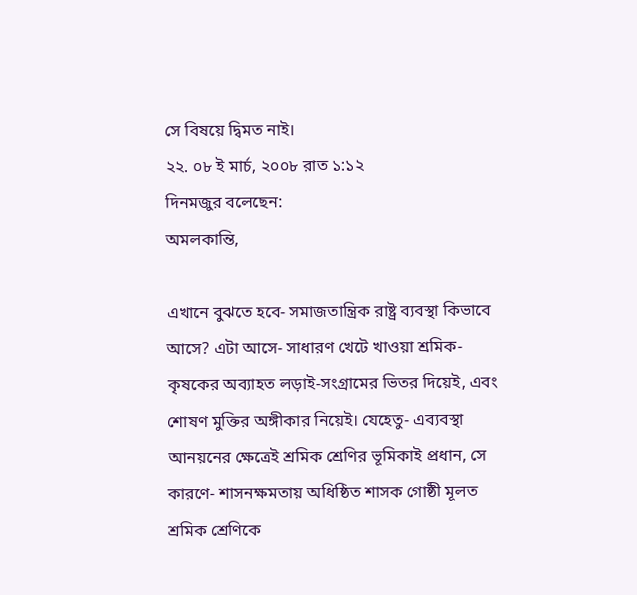সে বিষয়ে দ্বিমত নাই।
২২. ০৮ ই মার্চ, ২০০৮ রাত ১:১২
দিনমজুর বলেছেন:
অমলকান্তি,

এখানে বুঝতে হবে- সমাজতান্ত্রিক রাষ্ট্র ব্যবস্থা কিভাবে আসে? এটা আসে- সাধারণ খেটে খাওয়া শ্রমিক-কৃষকের অব্যাহত লড়াই-সংগ্রামের ভিতর দিয়েই, এবং শোষণ মুক্তির অঙ্গীকার নিয়েই। যেহেতু- এব্যবস্থা আনয়নের ক্ষেত্রেই শ্রমিক শ্রেণির ভূমিকাই প্রধান, সে কারণে- শাসনক্ষমতায় অধিষ্ঠিত শাসক গোষ্ঠী মূলত শ্রমিক শ্রেণিকে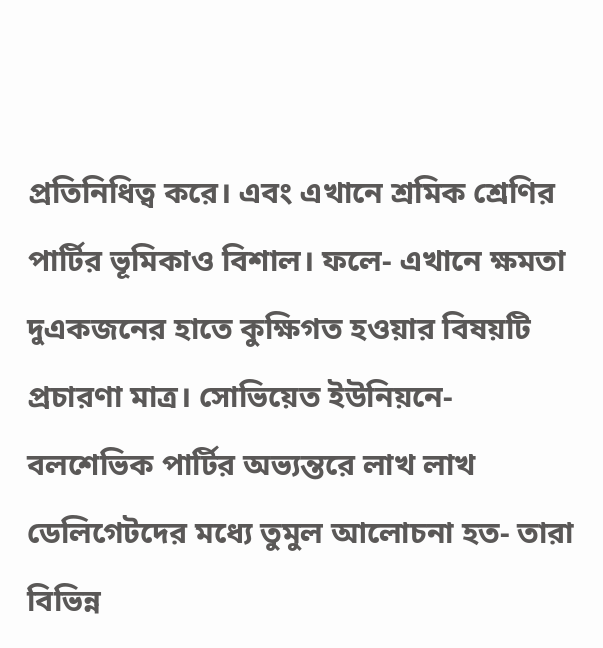প্রতিনিধিত্ব করে। এবং এখানে শ্রমিক শ্রেণির পার্টির ভূমিকাও বিশাল। ফলে- এখানে ক্ষমতা দুএকজনের হাতে কুক্ষিগত হওয়ার বিষয়টি প্রচারণা মাত্র। সোভিয়েত ইউনিয়নে- বলশেভিক পার্টির অভ্যন্তরে লাখ লাখ ডেলিগেটদের মধ্যে তুমুল আলোচনা হত- তারা বিভিন্ন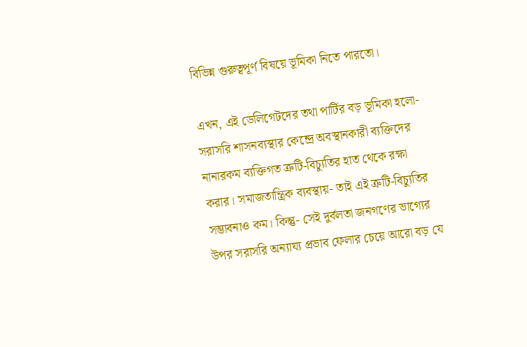বিভিন্ন গুরুত্বপূর্ণ বিষয়ে ভূমিকা নিতে পারতো।

এখন, এই ডেলিগেটদের তথা পার্টির বড় ভূমিকা হলো- সরাসরি শাসনব্যস্থার কেন্দ্রে অবস্থানকারী ব্যক্তিদের নানারকম ব্যক্তিগত ত্রুটি-বিচ্যুতির হাত থেকে রক্ষা করার। সমাজতান্ত্রিক ব্যবস্থায়- তাই এই ত্রুটি-বিচ্যুতির সম্ভাবনাও কম। কিন্তু- সেই দুর্বলতা জনগণের ভাগ্যের উপর সরাসরি অন্যায্য প্রভাব ফেলার চেয়ে আরো বড় যে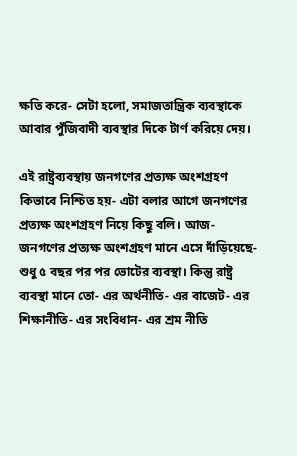ক্ষতি করে- সেটা হলো, সমাজতান্ত্রিক ব্যবস্থাকে আবার পুঁজিবাদী ব্যবস্থার দিকে টার্ণ করিয়ে দেয়।

এই রাষ্ট্রব্যবস্থায় জনগণের প্রত্যক্ষ অংশগ্রহণ কিভাবে নিশ্চিত হয়- এটা বলার আগে জনগণের প্রত্যক্ষ অংশগ্রহণ নিয়ে কিছু বলি। আজ- জনগণের প্রত্যক্ষ অংশগ্রহণ মানে এসে দাঁড়িয়েছে- শুধু ৫ বছর পর পর ভোটের ব্যবস্থা। কিন্তু রাষ্ট্র ব্যবস্থা মানে তো- এর অর্থনীতি- এর বাজেট- এর শিক্ষানীতি- এর সংবিধান- এর শ্রম নীতি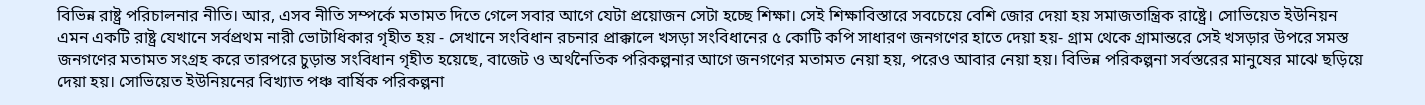বিভিন্ন রাষ্ট্র পরিচালনার নীতি। আর, এসব নীতি সম্পর্কে মতামত দিতে গেলে সবার আগে যেটা প্রয়োজন সেটা হচ্ছে শিক্ষা। সেই শিক্ষাবিস্তারে সবচেয়ে বেশি জোর দেয়া হয় সমাজতান্ত্রিক রাষ্ট্রে। সোভিয়েত ইউনিয়ন এমন একটি রাষ্ট্র যেখানে সর্বপ্রথম নারী ভোটাধিকার গৃহীত হয় - সেখানে সংবিধান রচনার প্রাক্কালে খসড়া সংবিধানের ৫ কোটি কপি সাধারণ জনগণের হাতে দেয়া হয়- গ্রাম থেকে গ্রামান্তরে সেই খসড়ার উপরে সমস্ত জনগণের মতামত সংগ্রহ করে তারপরে চুড়ান্ত সংবিধান গৃহীত হয়েছে, বাজেট ও অর্থনৈতিক পরিকল্পনার আগে জনগণের মতামত নেয়া হয়, পরেও আবার নেয়া হয়। বিভিন্ন পরিকল্পনা সর্বস্তরের মানুষের মাঝে ছড়িয়ে দেয়া হয়। সোভিয়েত ইউনিয়নের বিখ্যাত পঞ্চ বার্ষিক পরিকল্পনা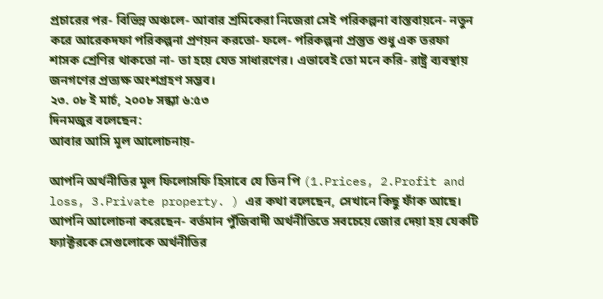প্রচারের পর- বিভিন্ন অঞ্চলে- আবার শ্রমিকেরা নিজেরা সেই পরিকল্পনা বাস্তবায়নে- নতুন করে আরেকদফা পরিকল্পনা প্রণয়ন করতো- ফলে- পরিকল্পনা প্রস্তুত শুধু এক তরফা শাসক শ্রেণির থাকতো না- তা হয়ে যেত সাধারণের। এভাবেই তো মনে করি- রাষ্ট্র ব্যবস্থায় জনগণের প্রত্যক্ষ অংশগ্রহণ সম্ভব।
২৩. ০৮ ই মার্চ, ২০০৮ সন্ধ্যা ৬:৫৩
দিনমজুর বলেছেন:
আবার আসি মূল আলোচনায়-

আপনি অর্থনীতির মূল ফিলোসফি হিসাবে যে তিন পি (1.Prices, 2.Profit and loss, 3.Private property. ) এর কথা বলেছেন, সেখানে কিছু ফাঁক আছে। আপনি আলোচনা করেছেন- বর্তমান পুঁজিবাদী অর্থনীতিতে সবচেয়ে জোর দেয়া হয় যেকটি ফ্যাক্টরকে সেগুলোকে অর্থনীতির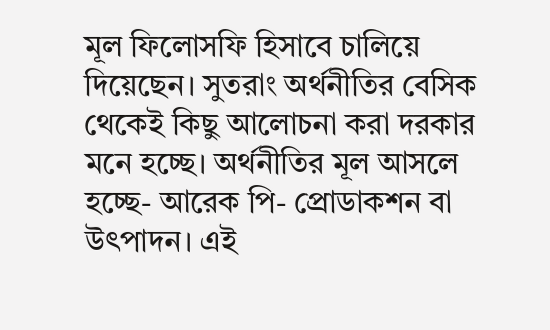মূল ফিলোসফি হিসাবে চালিয়ে দিয়েছেন। সুতরাং অর্থনীতির বেসিক থেকেই কিছু আলোচনা করা দরকার মনে হচ্ছে। অর্থনীতির মূল আসলে হচ্ছে- আরেক পি- প্রোডাকশন বা উৎপাদন। এই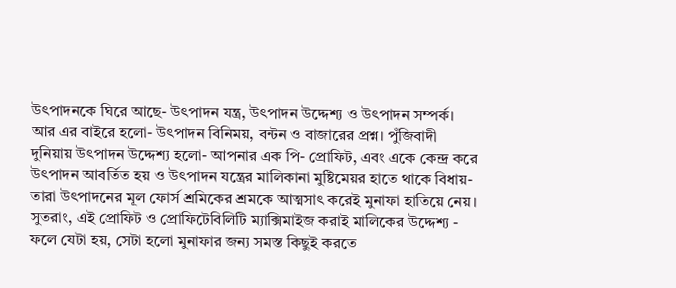উৎপাদনকে ঘিরে আছে- উৎপাদন যন্ত্র, উৎপাদন উদ্দেশ্য ও উৎপাদন সম্পর্ক। আর এর বাইরে হলো- উৎপাদন বিনিময়, বন্টন ও বাজারের প্রশ্ন। পুঁজিবাদী দুনিয়ায় উৎপাদন উদ্দেশ্য হলো- আপনার এক পি- প্রোফিট, এবং একে কেন্দ্র করে উৎপাদন আবর্তিত হয় ও উৎপাদন যন্ত্রের মালিকানা মুষ্টিমেয়র হাতে থাকে বিধায়- তারা উৎপাদনের মূল ফোর্স শ্রমিকের শ্রমকে আত্মসাৎ করেই মুনাফা হাতিয়ে নেয়। সুতরাং, এই প্রোফিট ও প্রোফিটেবিলিটি ম্যাক্সিমাইজ করাই মালিকের উদ্দেশ্য - ফলে যেটা হয়, সেটা হলো মুনাফার জন্য সমস্ত কিছুই করতে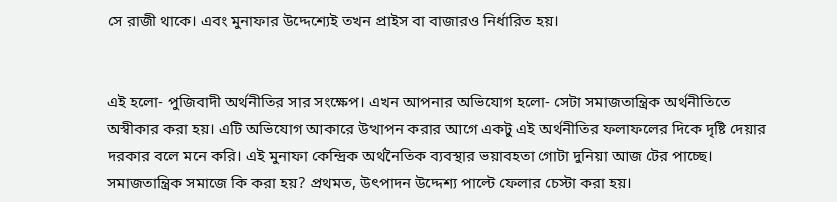সে রাজী থাকে। এবং মুনাফার উদ্দেশ্যেই তখন প্রাইস বা বাজারও নির্ধারিত হয়।


এই হলো- পুজিবাদী অর্থনীতির সার সংক্ষেপ। এখন আপনার অভিযোগ হলো- সেটা সমাজতান্ত্রিক অর্থনীতিতে অস্বীকার করা হয়। এটি অভিযোগ আকারে উত্থাপন করার আগে একটু এই অর্থনীতির ফলাফলের দিকে দৃষ্টি দেয়ার দরকার বলে মনে করি। এই মুনাফা কেন্দ্রিক অর্থনৈতিক ব্যবস্থার ভয়াবহতা গোটা দুনিয়া আজ টের পাচ্ছে। সমাজতান্ত্রিক সমাজে কি করা হয়? প্রথমত, উৎপাদন উদ্দেশ্য পাল্টে ফেলার চেস্টা করা হয়।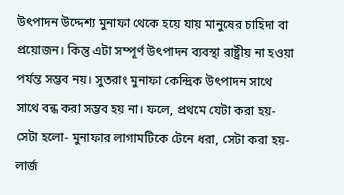উৎপাদন উদ্দেশ্য মুনাফা থেকে হয়ে যায় মানুষের চাহিদা বা প্রয়োজন। কিন্তু এটা সম্পূর্ণ উৎপাদন ব্যবস্থা রাষ্ট্রীয় না হওয়া পর্যন্ত সম্ভব নয়। সুতরাং মুনাফা কেন্দ্রিক উৎপাদন সাথে সাথে বন্ধ করা সম্ভব হয় না। ফলে, প্রথমে যেটা করা হয়- সেটা হলো- মুনাফার লাগামটিকে টেনে ধরা, সেটা করা হয়- লার্জ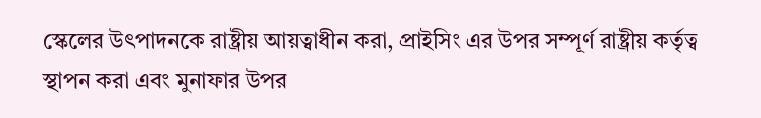স্কেলের উৎপাদনকে রাষ্ট্রীয় আয়ত্বাধীন করা, প্রাইসিং এর উপর সম্পূর্ণ রাষ্ট্রীয় কর্তৃত্ব স্থাপন করা এবং মুনাফার উপর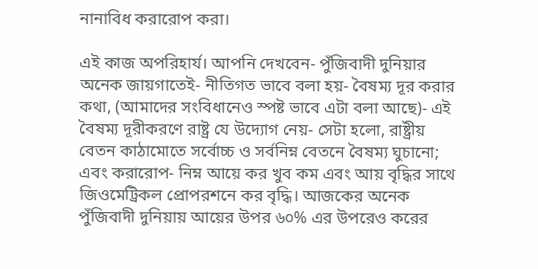নানাবিধ করারোপ করা।

এই কাজ অপরিহার্য। আপনি দেখবেন- পুঁজিবাদী দুনিয়ার অনেক জায়গাতেই- নীতিগত ভাবে বলা হয়- বৈষম্য দূর করার কথা, (আমাদের সংবিধানেও স্পষ্ট ভাবে এটা বলা আছে)- এই বৈষম্য দূরীকরণে রাষ্ট্র যে উদ্যোগ নেয়- সেটা হলো, রাষ্ট্রীয় বেতন কাঠামোতে সর্বোচ্চ ও সর্বনিম্ন বেতনে বৈষম্য ঘুচানো; এবং করারোপ- নিম্ন আয়ে কর খুব কম এবং আয় বৃদ্ধির সাথে জিওমেট্রিকল প্রোপরশনে কর বৃদ্ধি। আজকের অনেক পুঁজিবাদী দুনিয়ায় আয়ের উপর ৬০% এর উপরেও করের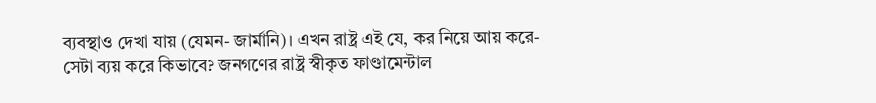ব্যবস্থাও দেখা যায় (যেমন- জার্মানি)। এখন রাষ্ট্র এই যে, কর নিয়ে আয় করে- সেটা ব্যয় করে কিভাবে? জনগণের রাষ্ট্র স্বীকৃত ফাণ্ডামেন্টাল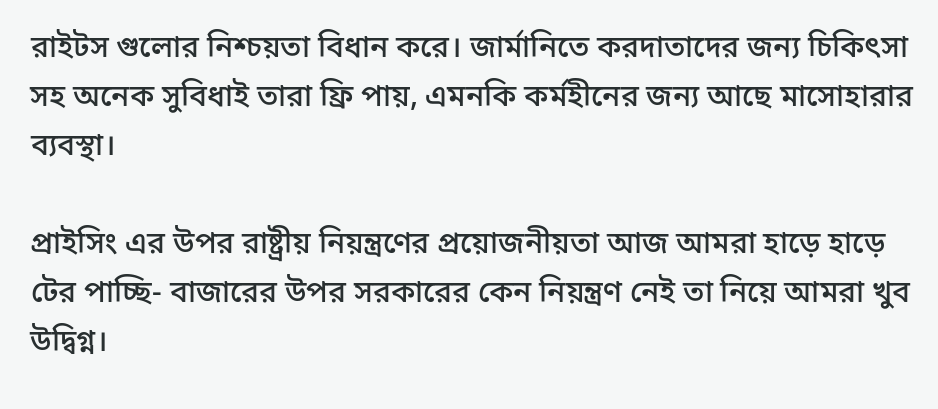রাইটস গুলোর নিশ্চয়তা বিধান করে। জার্মানিতে করদাতাদের জন্য চিকিৎসা সহ অনেক সুবিধাই তারা ফ্রি পায়, এমনকি কর্মহীনের জন্য আছে মাসোহারার ব্যবস্থা।

প্রাইসিং এর উপর রাষ্ট্রীয় নিয়ন্ত্রণের প্রয়োজনীয়তা আজ আমরা হাড়ে হাড়ে টের পাচ্ছি- বাজারের উপর সরকারের কেন নিয়ন্ত্রণ নেই তা নিয়ে আমরা খুব উদ্বিগ্ন।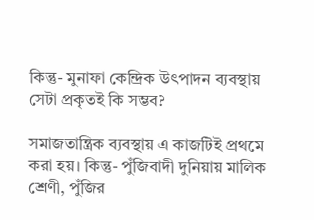কিন্তু- মুনাফা কেন্দ্রিক উৎপাদন ব্যবস্থায় সেটা প্রকৃতই কি সম্ভব?

সমাজতান্ত্রিক ব্যবস্থায় এ কাজটিই প্রথমে করা হয়। কিন্তু- পুঁজিবাদী দুনিয়ায় মালিক শ্রেণী, পুঁজির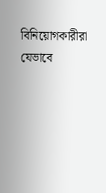বিনিয়োগকারীরা যেভাবে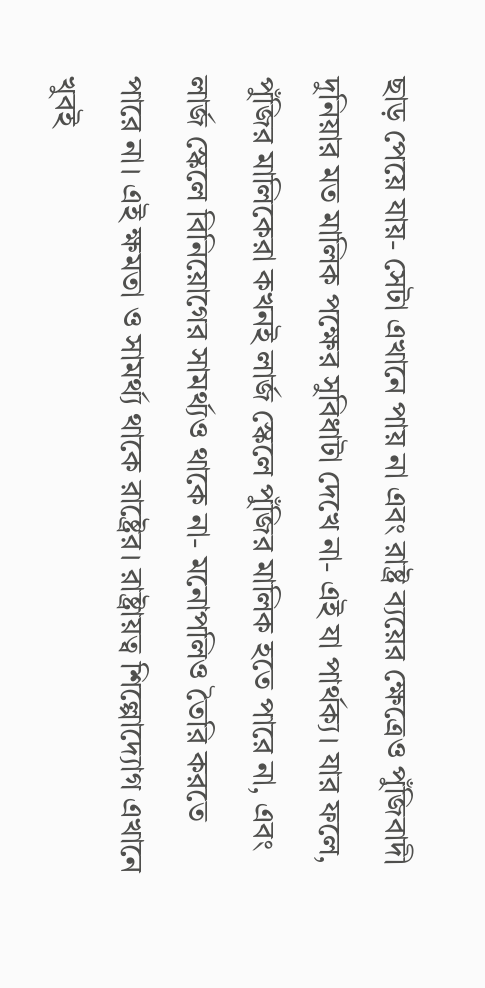ছাড় পেয়ে যায়- সেটা এখানে পায় না এবং রাষ্ট্র ব্যয়ের ক্ষেত্রেও পুঁজিবাদী দুনিয়ার মত মালিক পক্ষের সুবিধাটা দেখে না- এই যা পার্থক্য। যার ফলে, পুঁজির মালিকেরা কখনই লার্জ স্কেলে পুঁজির মালিক হতে পারে না, এবং লার্জ স্কেলে বিনিয়োগের সামর্থ্যও থাকে না- মনোপলিও তৈরি করতে পারে না। এই ক্ষমতা ও সামর্থ্য থাকে রাষ্ট্রের। রাষ্ট্রায়ত্ব শিল্পোদ্যোগ এখানে খুবই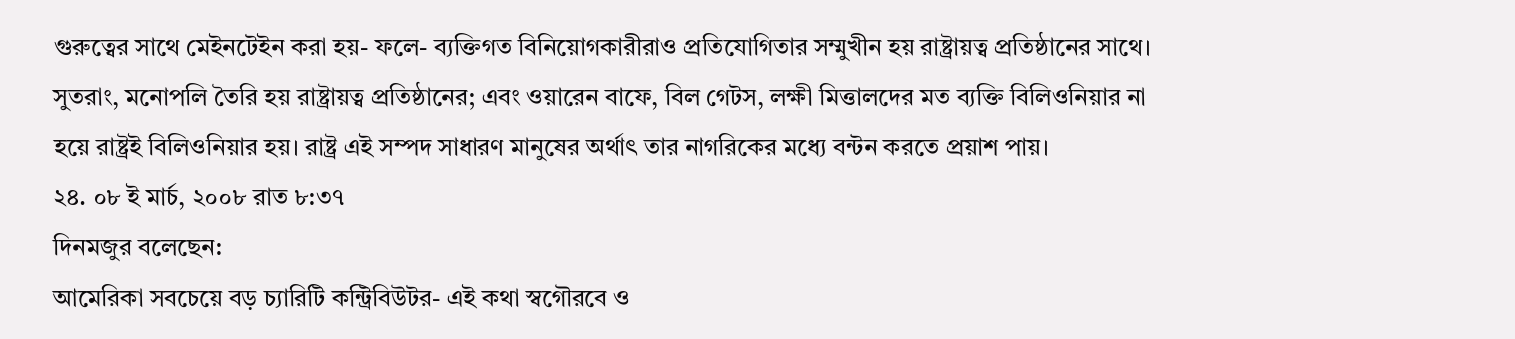গুরুত্বের সাথে মেইনটেইন করা হয়- ফলে- ব্যক্তিগত বিনিয়োগকারীরাও প্রতিযোগিতার সম্মুখীন হয় রাষ্ট্রায়ত্ব প্রতিষ্ঠানের সাথে। সুতরাং, মনোপলি তৈরি হয় রাষ্ট্রায়ত্ব প্রতিষ্ঠানের; এবং ওয়ারেন বাফে, বিল গেটস, লক্ষী মিত্তালদের মত ব্যক্তি বিলিওনিয়ার না হয়ে রাষ্ট্রই বিলিওনিয়ার হয়। রাষ্ট্র এই সম্পদ সাধারণ মানুষের অর্থাৎ তার নাগরিকের মধ্যে বন্টন করতে প্রয়াশ পায়।
২৪. ০৮ ই মার্চ, ২০০৮ রাত ৮:৩৭
দিনমজুর বলেছেন:
আমেরিকা সবচেয়ে বড় চ্যারিটি কন্ট্রিবিউটর- এই কথা স্বগৌরবে ও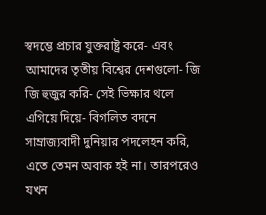স্বদম্ভে প্রচার যুক্তরাষ্ট্র করে- এবং আমাদের তৃতীয় বিশ্বের দেশগুলো- জি জি হুজুর করি- সেই ভিক্ষার থলে এগিয়ে দিয়ে- বিগলিত বদনে সাম্রাজ্যবাদী দুনিয়ার পদলেহন করি, এতে তেমন অবাক হই না। তারপরেও যখন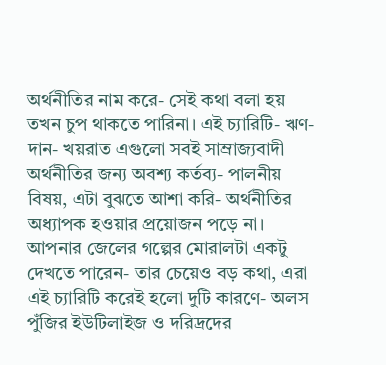অর্থনীতির নাম করে- সেই কথা বলা হয় তখন চুপ থাকতে পারিনা। এই চ্যারিটি- ঋণ- দান- খয়রাত এগুলো সবই সাম্রাজ্যবাদী অর্থনীতির জন্য অবশ্য কর্তব্য- পালনীয় বিষয়, এটা বুঝতে আশা করি- অর্থনীতির অধ্যাপক হওয়ার প্রয়োজন পড়ে না। আপনার জেলের গল্পের মোরালটা একটু দেখতে পারেন- তার চেয়েও বড় কথা, এরা এই চ্যারিটি করেই হলো দুটি কারণে- অলস পুঁজির ইউটিলাইজ ও দরিদ্রদের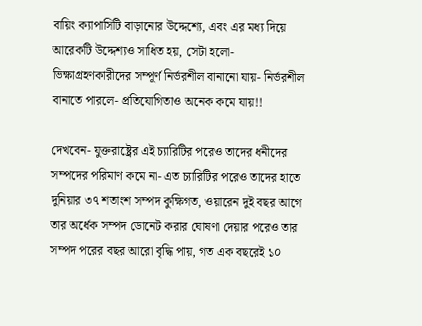বায়িং ক্যাপাসিটি বাড়ানোর উদ্দেশ্যে, এবং এর মধ্য দিয়ে আরেকটি উদ্দেশ্যও সাধিত হয়, সেটা হলো- ভিক্ষাগ্রহণকারীদের সম্পূর্ণ নির্ভরশীল বানানো যায়- নির্ভরশীল বানাতে পারলে- প্রতিযোগিতাও অনেক কমে যায়!!

দেখবেন- যুক্তরাষ্ট্রের এই চ্যারিটির পরেও তাদের ধনীদের সম্পদের পরিমাণ কমে না- এত চ্যারিটির পরেও তাদের হাতে দুনিয়ার ৩৭ শতাংশ সম্পদ কুক্ষিগত, ওয়ারেন দুই বছর আগে তার অর্ধেক সম্পদ ডোনেট করার ঘোষণা দেয়ার পরেও তার সম্পদ পরের বছর আরো বৃদ্ধি পায়, গত এক বছরেই ১০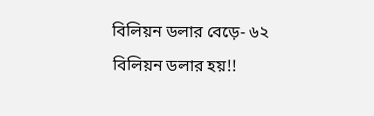বিলিয়ন ডলার বেড়ে- ৬২ বিলিয়ন ডলার হয়!!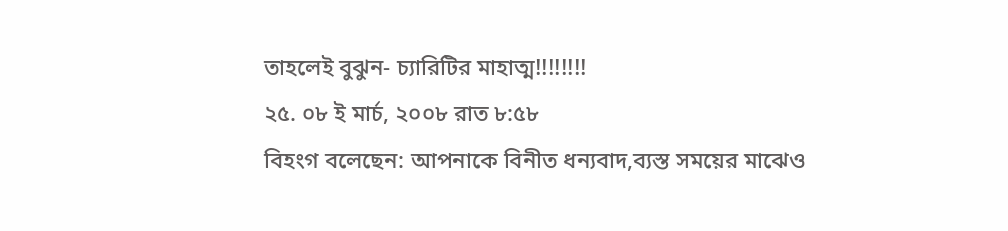তাহলেই বুঝুন- চ্যারিটির মাহাত্ম!!!!!!!!
২৫. ০৮ ই মার্চ, ২০০৮ রাত ৮:৫৮
বিহংগ বলেছেন: আপনাকে বিনীত ধন্যবাদ,ব্যস্ত সময়ের মাঝেও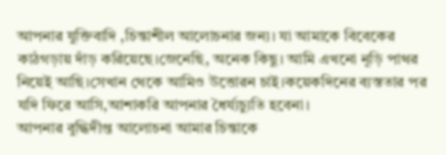আপনার যুক্তিবাদি ,চিন্তাশীল আলোচনার জন্য। যা আমাকে বিবেকের কাঠগড়ায় দাঁড় করিয়েছে।জেনেছি, অনেক কিছু। আমি এখনো নূড়ি পাথর নিয়েই আছি।সেখান থেকে আমিও উত্তোরন চাই।কয়েকদিনের ব্যস্ততার পর যদি ফিরে আসি,আশাকরি আপনার ধৈর্য্যচ্যুতি হবেনা।
আপনার বুদ্ধিদীপ্ত আলোচনা আমার চিন্তাকে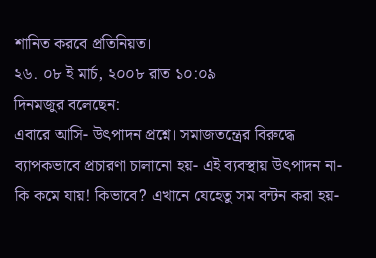শানিত করবে প্রতিনিয়ত।
২৬. ০৮ ই মার্চ, ২০০৮ রাত ১০:০৯
দিনমজুর বলেছেন:
এবারে আসি- উৎপাদন প্রশ্নে। সমাজতন্ত্রের বিরুদ্ধে ব্যাপকভাবে প্রচারণা চালানো হয়- এই ব্যবস্থায় উৎপাদন না-কি কমে যায়! কিভাবে? এখানে যেহেতু সম বন্টন করা হয়-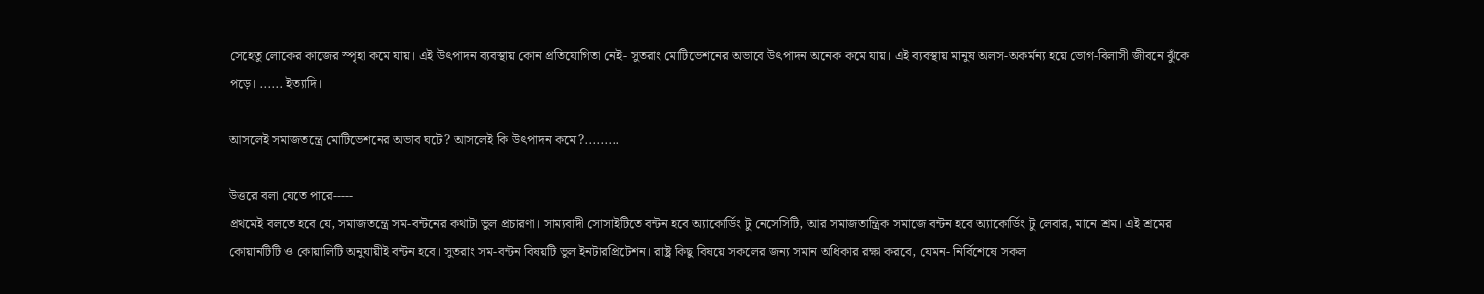সেহেতু লোকের কাজের স্পৃহা কমে যায়। এই উৎপাদন ব্যবস্থায় কোন প্রতিযোগিতা নেই- সুতরাং মোটিভেশনের অভাবে উৎপাদন অনেক কমে যায়। এই ব্যবস্থায় মানুষ অলস-অকর্মন্য হয়ে ভোগ-বিলাসী জীবনে ঝুঁকে পড়ে। ...... ইত্যাদি।

আসলেই সমাজতন্ত্রে মোটিভেশনের অভাব ঘটে? আসলেই কি উৎপাদন কমে?.........

উত্তরে বলা যেতে পারে-----
প্রথমেই বলতে হবে যে, সমাজতন্ত্রে সম-বন্টনের কথাটা ভুল প্রচারণা। সাম্যবাদী সোসাইটিতে বন্টন হবে অ্যাকোর্ডিং টু নেসেসিটি, আর সমাজতান্ত্রিক সমাজে বন্টন হবে অ্যাকোর্ডিং টু লেবার, মানে শ্রম। এই শ্রমের কোয়ানটিটি ও কোয়ালিটি অনুযায়ীই বন্টন হবে। সুতরাং সম-বন্টন বিষয়টি ভুল ইনটারপ্রিটেশন। রাষ্ট্র কিছু বিষয়ে সকলের জন্য সমান অধিকার রক্ষা করবে, যেমন- নির্বিশেষে সকল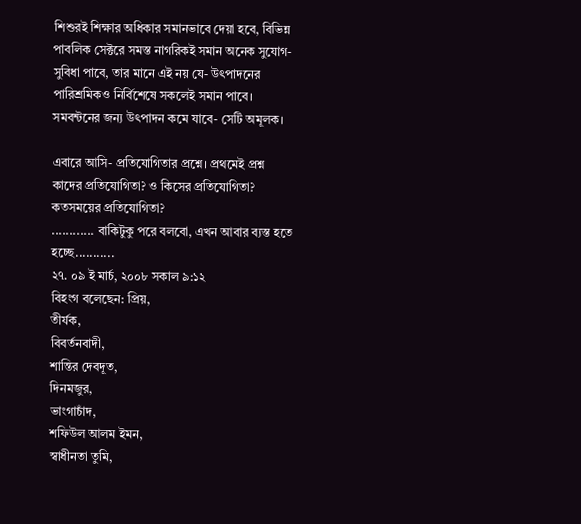শিশুরই শিক্ষার অধিকার সমানভাবে দেয়া হবে, বিভিন্ন পাবলিক সেক্টরে সমস্ত নাগরিকই সমান অনেক সুযোগ-সুবিধা পাবে, তার মানে এই নয় যে- উৎপাদনের পারিশ্রমিকও নির্বিশেষে সকলেই সমান পাবে। সমবন্টনের জন্য উৎপাদন কমে যাবে- সেটি অমূলক।

এবারে আসি- প্রতিযোগিতার প্রশ্নে। প্রথমেই প্রশ্ন কাদের প্রতিযোগিতা? ও কিসের প্রতিযোগিতা? কতসময়ের প্রতিযোগিতা?
............ বাকিটুকু পরে বলবো, এখন আবার ব্যস্ত হতে হচ্ছে...........
২৭. ০৯ ই মার্চ, ২০০৮ সকাল ৯:১২
বিহংগ বলেছেন: প্রিয়,
তীর্যক,
বিবর্তনবাদী,
শান্তির দেবদূত,
দিনমজুর,
ভাংগাচাঁদ,
শফিউল আলম ইমন,
স্বাধীনতা তুমি,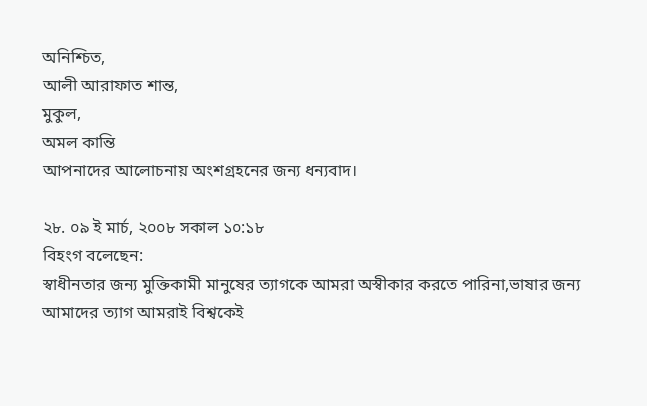অনিশ্চিত,
আলী আরাফাত শান্ত,
মুকুল,
অমল কান্তি
আপনাদের আলোচনায় অংশগ্রহনের জন্য ধন্যবাদ।

২৮. ০৯ ই মার্চ, ২০০৮ সকাল ১০:১৮
বিহংগ বলেছেন:
স্বাধীনতার জন্য মুক্তিকামী মানুষের ত্যাগকে আমরা অস্বীকার করতে পারিনা,ভাষার জন্য আমাদের ত্যাগ আমরাই বিশ্বকেই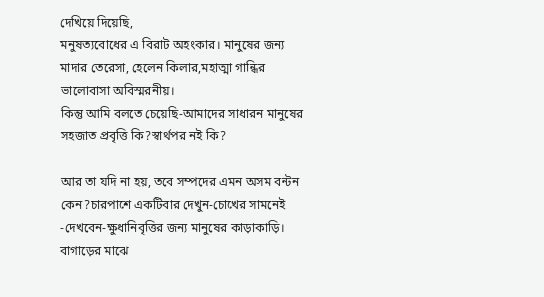দেখিয়ে দিয়েছি,
মনুষত্যবোধের এ বিরাট অহংকার। মানুষের জন্য মাদার তেরেসা, হেলেন কিলার,মহাত্মা গান্ধির ভালোবাসা অবিস্মরনীয়।
কিন্তু আমি বলতে চেয়েছি-আমাদের সাধারন মানুষের সহজাত প্রবৃত্তি কি?স্বার্থপর নই কি?

আর তা যদি না হয়, তবে সম্পদের এমন অসম বন্টন কেন?চারপাশে একটিবার দেখুন-চোখের সামনেই -দেখবেন-ক্ষুধানিবৃত্তির জন্য মানুষের কাড়াকাড়ি। বাগাড়ের মাঝে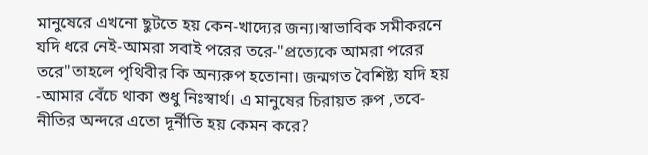মানুষেরে এখনো ছুটতে হয় কেন-খাদ্যের জন্য।স্বাভাবিক সমীকরনে যদি ধরে নেই-আমরা সবাই পরের তরে-"প্রত্যেকে আমরা পরের তরে"তাহলে পৃথিবীর কি অন্যরুপ হতোনা। জন্মগত বৈশিষ্ট্য যদি হয় -আমার বেঁচে থাকা শুধু নিঃস্বার্থ। এ মানুষের চিরায়ত রুপ ,তবে-নীতির অন্দরে এতো দূর্নীতি হয় কেমন করে?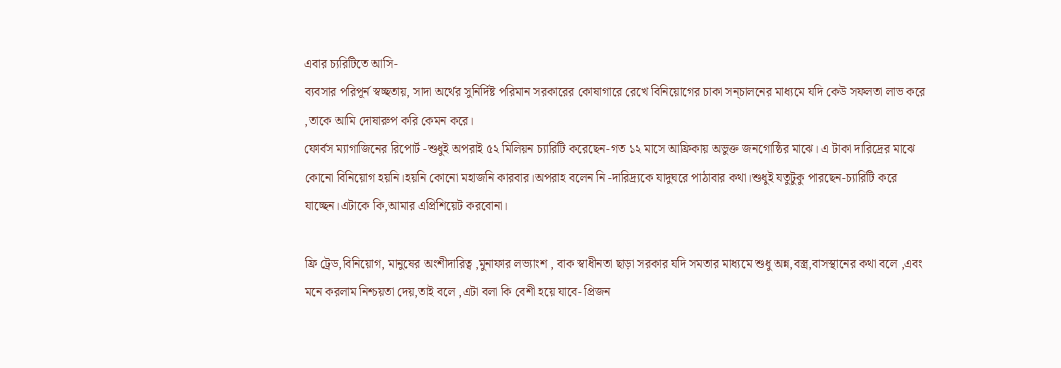এবার চ্যরিটিতে আসি-
ব্যবসার পরিপূর্ন স্বচ্ছতায়, সাদা অর্থের সুনির্দিষ্ট পরিমান সরকারের কোষাগারে রেখে বিনিয়োগের চাকা সন্চালনের মাধ্যমে যদি কেউ সফলতা লাভ করে ,তাকে আমি দোষারুপ করি কেমন করে।
ফোর্বস ম্যাগাজিনের রিপোর্ট -শুধুই অপরাই ৫২ মিলিয়ন চ্যারিটি করেছেন-গত ১২ মাসে আফ্রিকায় অভুক্ত জনগোষ্ঠির মাঝে। এ টাকা দারিদ্রের মাঝে কোনো বিনিয়োগ হয়নি।হয়নি কোনো মহাজনি কারবার।অপরাহ বলেন নি -দারিদ্র্যকে যাদুঘরে পাঠাবার কথা।শুধুই যতুটুকু পারছেন-চ্যারিটি করে যাচ্ছেন।এটাকে কি,আমার এপ্রিশিয়েট করবোনা।

ফ্রি ট্রেড,বিনিয়োগ, মানুষের অংশীদারিত্ব ,মুনাফার লভ্যাংশ , বাক স্বাধীনতা ছাড়া সরকার যদি সমতার মাধ্যমে শুধু অন্ন,বস্ত্র,বাসস্থানের কথা বলে ,এবং মনে করলাম নিশ্চয়তা দেয়,তাই বলে ,এটা বলা কি বেশী হয়ে যাবে- প্রিজন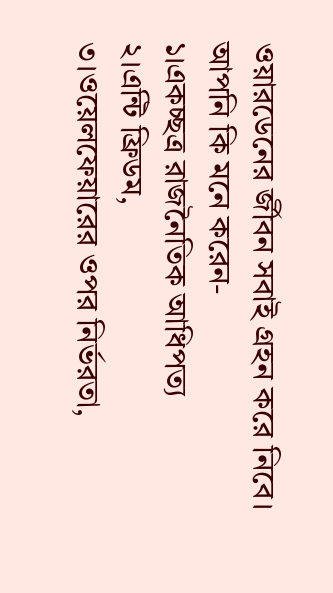ওয়ারডেনের র্জীবন সবাই গ্রহন করে নিবে।
আপনি কি মনে করেন-
১।একচ্ছত্র রাজনৈতিক আধিপত্য
২।এন্টি ফ্রিডম,
৩।ওয়েলফেয়ারের ওপর নির্ভরতা,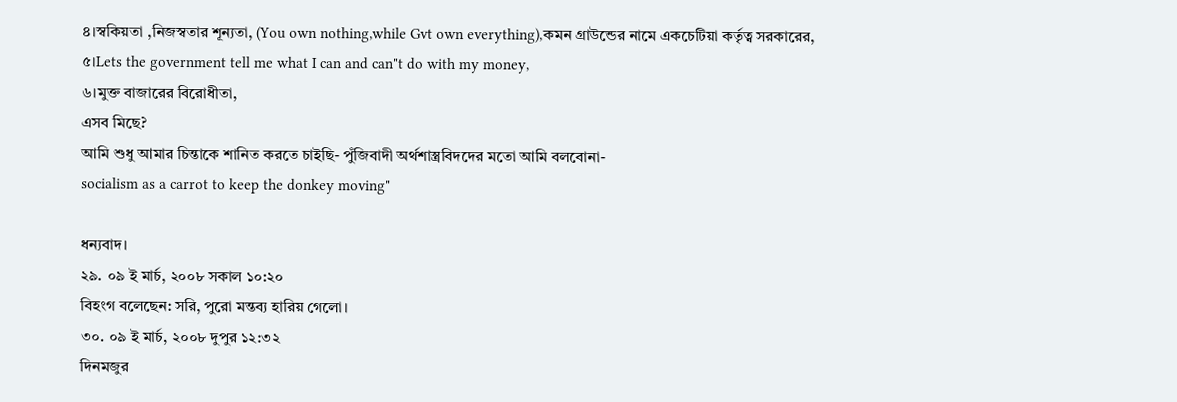৪।স্বকিয়তা ,নিজস্বতার শূন্যতা, (You own nothing,while Gvt own everything),কমন গ্রাউন্ডের নামে একচেটিয়া কর্তৃত্ব সরকারের,
৫।Lets the government tell me what I can and can"t do with my money,
৬।মুক্ত বাজারের বিরোধীতা,
এসব মিছে?
আমি শুধু আমার চিন্তাকে শানিত করতে চাইছি- পুঁজিবাদী অর্থশাস্ত্রবিদদের মতো আমি বলবোনা-
socialism as a carrot to keep the donkey moving"

ধন্যবাদ।
২৯. ০৯ ই মার্চ, ২০০৮ সকাল ১০:২০
বিহংগ বলেছেন: সরি, পুরো মন্তব্য হারিয় গেলো।
৩০. ০৯ ই মার্চ, ২০০৮ দুপুর ১২:৩২
দিনমজুর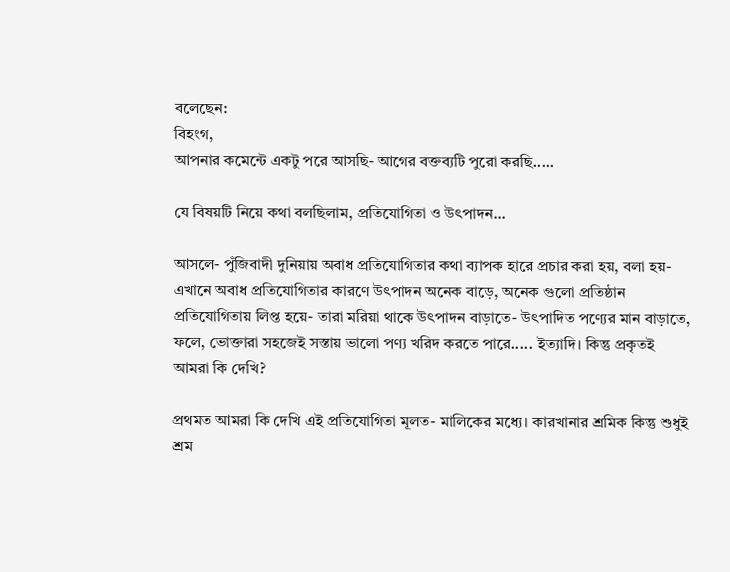বলেছেন:
বিহংগ,
আপনার কমেন্টে একটু পরে আসছি- আগের বক্তব্যটি পুরো করছি.....

যে বিষয়টি নিয়ে কথা বলছিলাম, প্রতিযোগিতা ও উৎপাদন...

আসলে- পুঁজিবাদী দুনিয়ায় অবাধ প্রতিযোগিতার কথা ব্যাপক হারে প্রচার করা হয়, বলা হয়- এখানে অবাধ প্রতিযোগিতার কারণে উৎপাদন অনেক বাড়ে, অনেক গুলো প্রতিষ্ঠান প্রতিযোগিতায় লিপ্ত হয়ে- তারা মরিয়া থাকে উৎপাদন বাড়াতে- উৎপাদিত পণ্যের মান বাড়াতে, ফলে, ভোক্তারা সহজেই সস্তায় ভালো পণ্য খরিদ করতে পারে..... ইত্যাদি। কিন্তু প্রকৃতই আমরা কি দেখি?

প্রথমত আমরা কি দেখি এই প্রতিযোগিতা মূলত- মালিকের মধ্যে। কারখানার শ্রমিক কিন্তু শুধুই শ্রম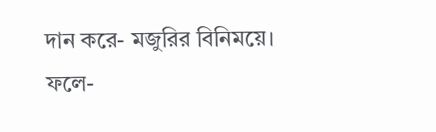দান করে- মজুরির বিনিময়ে। ফলে-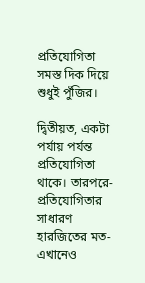প্রতিযোগিতা সমস্ত দিক দিয়ে শুধুই পুঁজির।

দ্বিতীয়ত, একটা পর্যায় পর্যন্ত প্রতিযোগিতা থাকে। তারপরে- প্রতিযোগিতার সাধারণ হারজিতের মত- এখানেও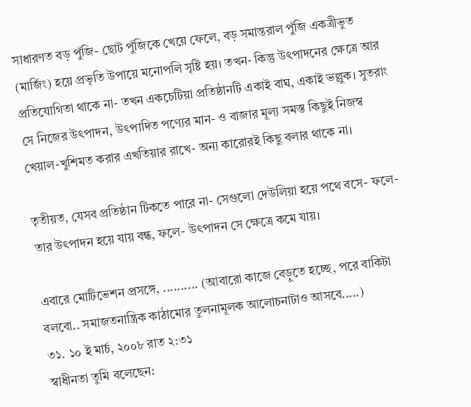সাধারণত বড় পুঁজি- ছোট পুঁজিকে খেয়ে ফেলে, বড় সমান্তরাল পুঁজি একত্রীভুত (মার্জিং) হয়ে প্রভৃতি উপায়ে মনোপলি সৃষ্টি হয়। তখন- কিন্তু উৎপাদনের ক্ষেত্রে আর প্রতিযোগিতা থাকে না- তখন একচেটিয়া প্রতিষ্ঠানটি একাই বাঘ, একাই ভল্লুক। সুতরাং সে নিজের উৎপাদন, উৎপাদিত পণ্যের মান- ও বাজার মূল্য সমস্ত কিছুই নিজস্ব খেয়াল-খুশিমত করার এখতিয়ার রাখে- অন্য কারোরই কিছু বলার থাকে না।

তৃতীয়ত, যেসব প্রতিষ্ঠান টিকতে পারে না- সেগুলো দেউলিয়া হয়ে পথে বসে- ফলে- তার উৎপাদন হয়ে যায় বন্ধ, ফলে- উৎপাদন সে ক্ষেত্রে কমে যায়।

এবারে মোটিভেশন প্রসঙ্গে, .......... (আবারো কাজে বেড়ুতে হচ্ছে, পরে বাকিটা বলবো.. সমাজতনান্ত্রিক কাঠামোর তুলনামূলক আলোচনাটাও আসবে.....)
৩১. ১০ ই মার্চ, ২০০৮ রাত ২:৩১
স্বাধীনতা তুমি বলেছেন: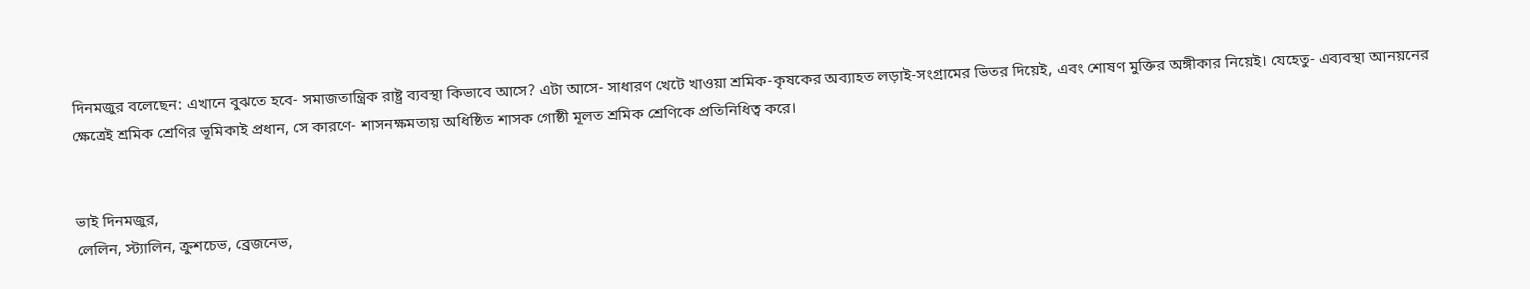দিনমজুর বলেছেন: এখানে বুঝতে হবে- সমাজতান্ত্রিক রাষ্ট্র ব্যবস্থা কিভাবে আসে? এটা আসে- সাধারণ খেটে খাওয়া শ্রমিক-কৃষকের অব্যাহত লড়াই-সংগ্রামের ভিতর দিয়েই, এবং শোষণ মুক্তির অঙ্গীকার নিয়েই। যেহেতু- এব্যবস্থা আনয়নের ক্ষেত্রেই শ্রমিক শ্রেণির ভূমিকাই প্রধান, সে কারণে- শাসনক্ষমতায় অধিষ্ঠিত শাসক গোষ্ঠী মূলত শ্রমিক শ্রেণিকে প্রতিনিধিত্ব করে।


ভাই দিনমজুর,
লেলিন, স্ট্যালিন, ক্রুশচেভ, ব্রেজনেভ,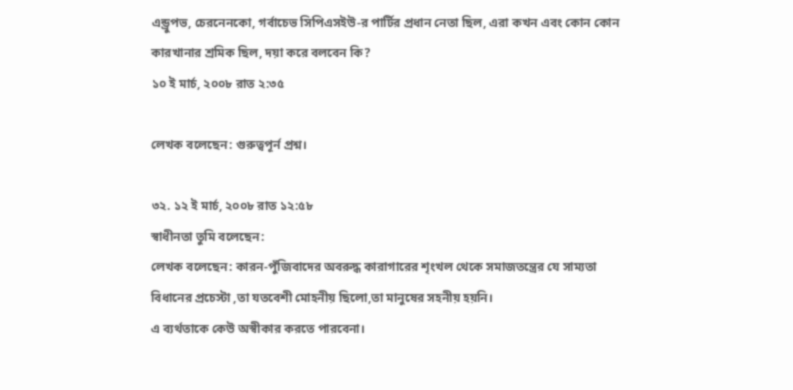এন্ড্রুপভ, চেরনেনকো, গর্বাচেভ সিপিএসইউ-র পার্টির প্রধান নেতা ছিল, এরা কখন এবং কোন কোন কারখানার শ্রমিক ছিল, দয়া করে বলবেন কি?
১০ ই মার্চ, ২০০৮ রাত ২:৩৫

লেখক বলেছেন: গুরুত্বপূর্ন প্রশ্ন।

৩২. ১২ ই মার্চ, ২০০৮ রাত ১২:৫৮
স্বাধীনতা তুমি বলেছেন:
লেখক বলেছেন: কারন-পুঁজিবাদের অবরুদ্ধ কারাগারের শৃংখল থেকে সমাজতন্ত্রের যে সাম্যতা বিধানের প্রচেস্টা ,তা যতবেশী মোহনীয় ছিলো,তা মানুষের সহনীয় হয়নি।
এ ব্যর্থতাকে কেউ অস্বীকার করতে পারবেনা।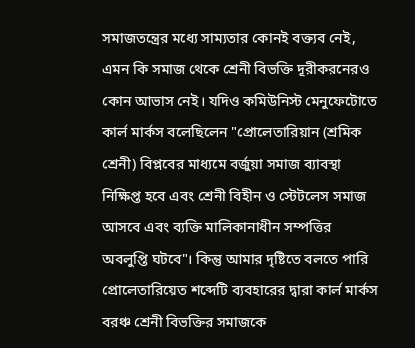সমাজতন্ত্রের মধ্যে সাম্যতার কোনই বক্ত্যব নেই, এমন কি সমাজ থেকে শ্রেনী বিভক্তি দূরীকরনেরও কোন আভাস নেই। যদিও কমিউনিস্ট মেনুফেটোতে কার্ল মার্কস বলেছিলেন "প্রোলেতারিয়ান (শ্রমিক শ্রেনী) বিপ্লবের মাধ্যমে বর্জুয়া সমাজ ব্যাবস্থা নিক্ষিপ্ত হবে এবং শ্রেনী বিহীন ও স্টেটলেস সমাজ আসবে এবং ব্যক্তি মালিকানাধীন সম্পত্তির অবলুপ্তি ঘটবে"। কিন্তু আমার দৃষ্টিতে বলতে পারি প্রোলেতারিয়েত শব্দেটি ব্যবহারের দ্বারা কার্ল মার্কস বরঞ্চ শ্রেনী বিভক্তির সমাজকে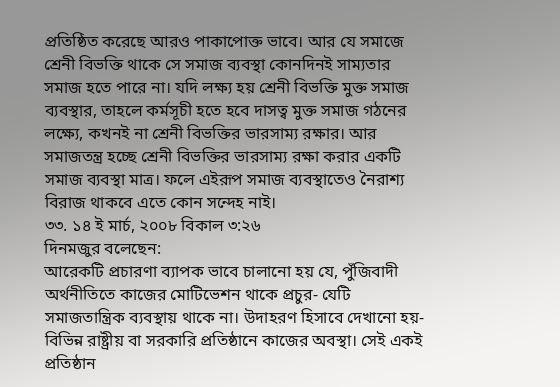প্রতিষ্ঠিত করেছে আরও পাকাপোক্ত ভাবে। আর যে সমাজে শ্রেনী বিভক্তি থাকে সে সমাজ ব্যবস্থা কোনদিনই সাম্যতার সমাজ হতে পারে না। যদি লক্ষ্য হয় শ্রেনী বিভক্তি মুক্ত সমাজ ব্যবস্থার, তাহলে কর্মসূচী হতে হবে দাসত্ব মুক্ত সমাজ গঠনের লক্ষ্যে, কখনই না শ্রেনী বিভক্তির ভারসাম্য রক্ষার। আর সমাজতন্ত্র হচ্ছে শ্রেনী বিভক্তির ভারসাম্য রক্ষা করার একটি সমাজ ব্যবস্থা মাত্র। ফলে এইরূপ সমাজ ব্যবস্থাতেও নৈরাশ্য বিরাজ থাকবে এতে কোন সন্দেহ নাই।
৩৩. ১৪ ই মার্চ, ২০০৮ বিকাল ৩:২৬
দিনমজুর বলেছেন:
আরেকটি প্রচারণা ব্যাপক ভাবে চালানো হয় যে, পুঁজিবাদী অর্থনীতিতে কাজের মোটিভেশন থাকে প্রচুর- যেটি সমাজতান্ত্রিক ব্যবস্থায় থাকে না। উদাহরণ হিসাবে দেখানো হয়- বিভিন্ন রাষ্ট্রীয় বা সরকারি প্রতিষ্ঠানে কাজের অবস্থা। সেই একই প্রতিষ্ঠান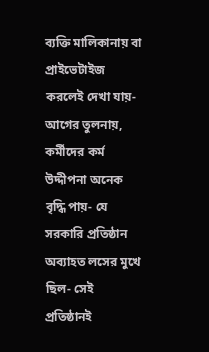ব্যক্তি মালিকানায় বা প্রাইভেটাইজ করলেই দেখা যায়- আগের তুলনায়, কর্মীদের কর্ম উদ্দীপনা অনেক বৃদ্ধি পায়- যে সরকারি প্রতিষ্ঠান অব্যাহত লসের মুখে ছিল- সেই প্রতিষ্ঠানই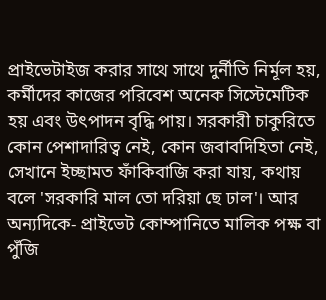প্রাইভেটাইজ করার সাথে সাথে দুর্নীতি নির্মূল হয়, কর্মীদের কাজের পরিবেশ অনেক সিস্টেমেটিক হয় এবং উৎপাদন বৃদ্ধি পায়। সরকারী চাকুরিতে কোন পেশাদারিত্ব নেই, কোন জবাবদিহিতা নেই, সেখানে ইচ্ছামত ফাঁকিবাজি করা যায়, কথায় বলে 'সরকারি মাল তো দরিয়া ছে ঢাল'। আর অন্যদিকে- প্রাইভেট কোম্পানিতে মালিক পক্ষ বা পুঁজি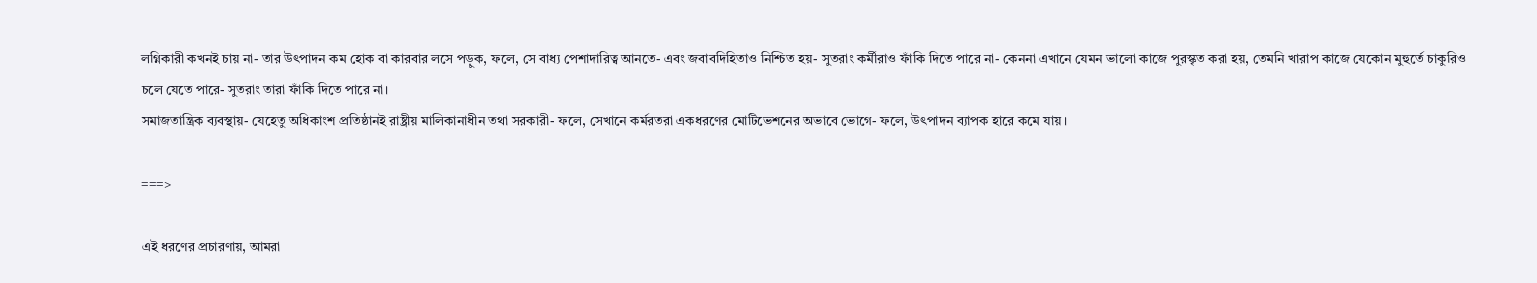লগ্নিকারী কখনই চায় না- তার উৎপাদন কম হোক বা কারবার লসে পড়ুক, ফলে, সে বাধ্য পেশাদারিত্ব আনতে- এবং জবাবদিহিতাও নিশ্চিত হয়- সুতরাং কর্মীরাও ফাঁকি দিতে পারে না- কেননা এখানে যেমন ভালো কাজে পুরস্কৃত করা হয়, তেমনি খারাপ কাজে যেকোন মুহুর্তে চাকুরিও চলে যেতে পারে- সুতরাং তারা ফাঁকি দিতে পারে না।
সমাজতান্ত্রিক ব্যবস্থায়- যেহেতু অধিকাংশ প্রতিষ্ঠানই রাষ্ট্রীয় মালিকানাধীন তথা সরকারী- ফলে, সেখানে কর্মরতরা একধরণের মোটিভেশনের অভাবে ভোগে- ফলে, উৎপাদন ব্যাপক হারে কমে যায়।

===>

এই ধরণের প্রচারণায়, আমরা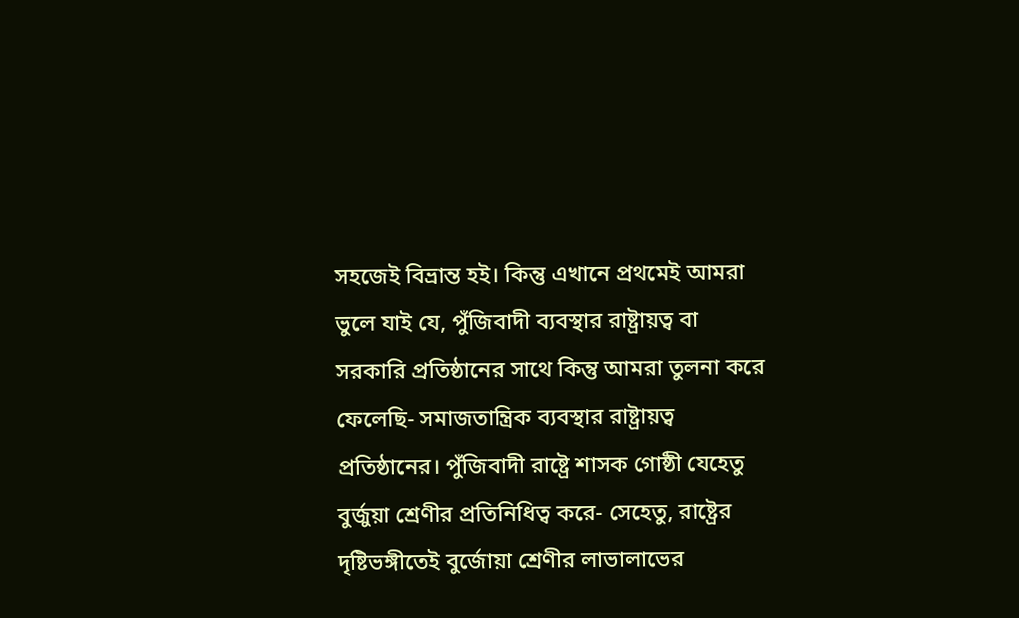সহজেই বিভ্রান্ত হই। কিন্তু এখানে প্রথমেই আমরা ভুলে যাই যে, পুঁজিবাদী ব্যবস্থার রাষ্ট্রায়ত্ব বা সরকারি প্রতিষ্ঠানের সাথে কিন্তু আমরা তুলনা করে ফেলেছি- সমাজতান্ত্রিক ব্যবস্থার রাষ্ট্রায়ত্ব প্রতিষ্ঠানের। পুঁজিবাদী রাষ্ট্রে শাসক গোষ্ঠী যেহেতু বুর্জুয়া শ্রেণীর প্রতিনিধিত্ব করে- সেহেতু, রাষ্ট্রের দৃষ্টিভঙ্গীতেই বুর্জোয়া শ্রেণীর লাভালাভের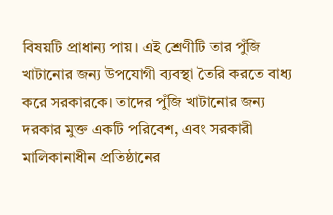বিষয়টি প্রাধান্য পায়। এই শ্রেণীটি তার পুঁজি খাটানোর জন্য উপযোগী ব্যবস্থা তৈরি করতে বাধ্য করে সরকারকে। তাদের পুঁজি খাটানোর জন্য দরকার মুক্ত একটি পরিবেশ, এবং সরকারী মালিকানাধীন প্রতিষ্ঠানের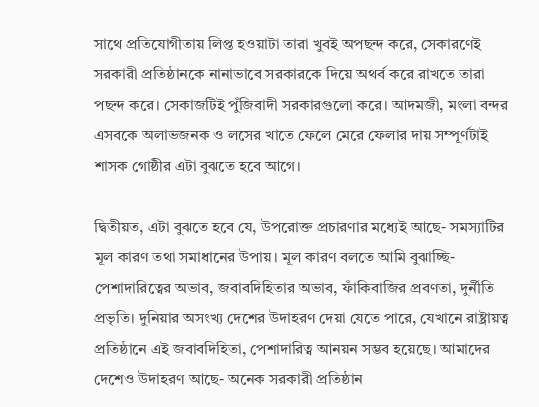সাথে প্রতিযোগীতায় লিপ্ত হওয়াটা তারা খুবই অপছন্দ করে, সেকারণেই সরকারী প্রতিষ্ঠানকে নানাভাবে সরকারকে দিয়ে অথর্ব করে রাখতে তারা পছন্দ করে। সেকাজটিই পুঁজিবাদী সরকারগুলো করে। আদমজী, মংলা বন্দর এসবকে অলাভজনক ও লসের খাতে ফেলে মেরে ফেলার দায় সম্পূর্ণটাই শাসক গোষ্ঠীর এটা বুঝতে হবে আগে।

দ্বিতীয়ত, এটা বুঝতে হবে যে, উপরোক্ত প্রচারণার মধ্যেই আছে- সমস্যাটির মূল কারণ তথা সমাধানের উপায়। মূল কারণ বলতে আমি বুঝাচ্ছি- পেশাদারিত্বের অভাব, জবাবদিহিতার অভাব, ফাঁকিবাজির প্রবণতা, দুর্নীতি প্রভৃতি। দুনিয়ার অসংখ্য দেশের উদাহরণ দেয়া যেতে পারে, যেখানে রাষ্ট্রায়ত্ব প্রতিষ্ঠানে এই জবাবদিহিতা, পেশাদারিত্ব আনয়ন সম্ভব হয়েছে। আমাদের দেশেও উদাহরণ আছে- অনেক সরকারী প্রতিষ্ঠান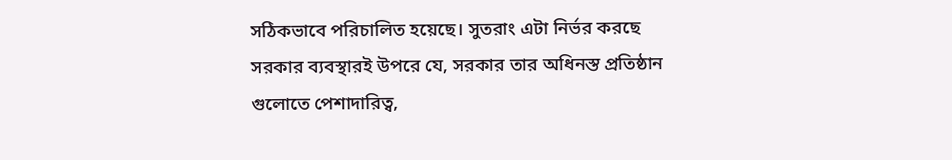সঠিকভাবে পরিচালিত হয়েছে। সুতরাং এটা নির্ভর করছে সরকার ব্যবস্থারই উপরে যে, সরকার তার অধিনস্ত প্রতিষ্ঠান গুলোতে পেশাদারিত্ব,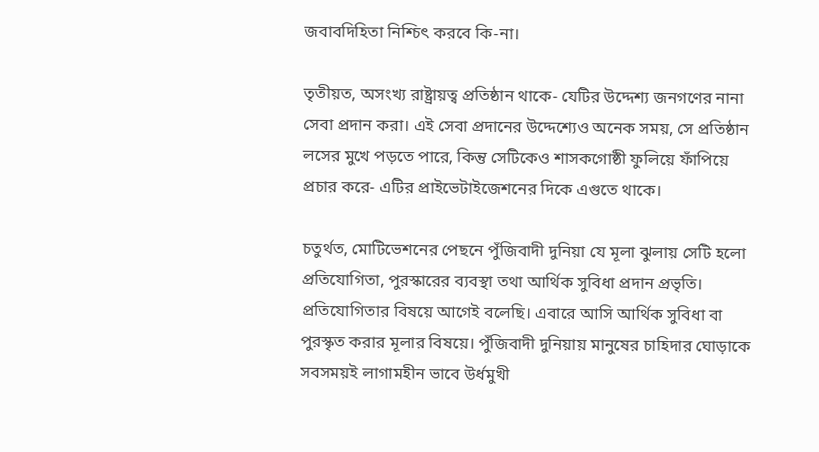জবাবদিহিতা নিশ্চিৎ করবে কি-না।

তৃতীয়ত, অসংখ্য রাষ্ট্রায়ত্ব প্রতিষ্ঠান থাকে- যেটির উদ্দেশ্য জনগণের নানা সেবা প্রদান করা। এই সেবা প্রদানের উদ্দেশ্যেও অনেক সময়, সে প্রতিষ্ঠান লসের মুখে পড়তে পারে, কিন্তু সেটিকেও শাসকগোষ্ঠী ফুলিয়ে ফাঁপিয়ে প্রচার করে- এটির প্রাইভেটাইজেশনের দিকে এগুতে থাকে।

চতুর্থত, মোটিভেশনের পেছনে পুঁজিবাদী দুনিয়া যে মূলা ঝুলায় সেটি হলো প্রতিযোগিতা, পুরস্কারের ব্যবস্থা তথা আর্থিক সুবিধা প্রদান প্রভৃতি। প্রতিযোগিতার বিষয়ে আগেই বলেছি। এবারে আসি আর্থিক সুবিধা বা পুরস্কৃত করার মূলার বিষয়ে। পুঁজিবাদী দুনিয়ায় মানুষের চাহিদার ঘোড়াকে সবসময়ই লাগামহীন ভাবে উর্ধমুখী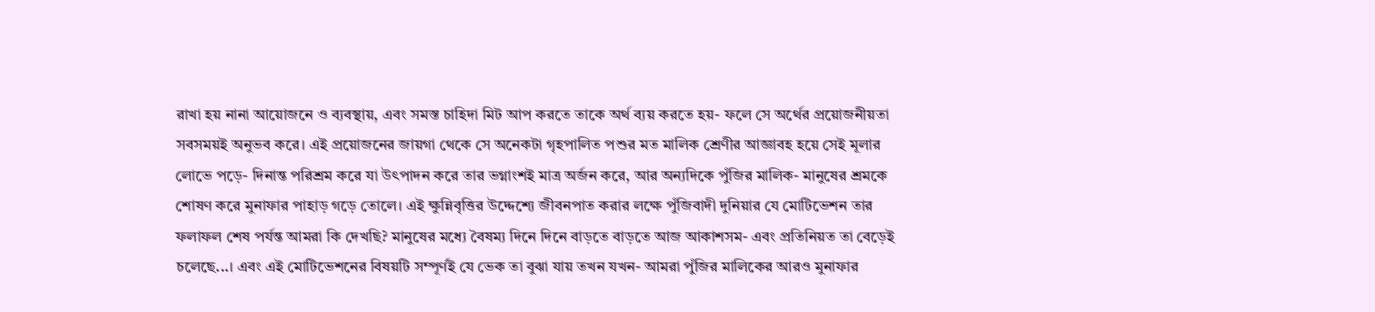রাখা হয় নানা আয়োজনে ও ব্যবস্থায়, এবং সমস্ত চাহিদা মিট আপ করতে তাকে অর্থ ব্যয় করতে হয়- ফলে সে অর্থের প্রয়োজনীয়তা সবসময়ই অনুভব করে। এই প্রয়োজনের জায়গা থেকে সে অনেকটা গৃহপালিত পশুর মত মালিক শ্রেণীর আজ্ঞাবহ হয়ে সেই মূলার লোভে পড়ে- দিনান্ত পরিশ্রম করে যা উৎপাদন করে তার ভগ্নাংশই মাত্র অর্জন করে, আর অন্যদিকে পুঁজির মালিক- মানুষের শ্রমকে শোষণ করে মুনাফার পাহাড় গড়ে তোলে। এই ক্ষুন্নিবৃত্তির উদ্দেশ্যে জীবনপাত করার লক্ষে পুঁজিবাদী দুনিয়ার যে মোটিভেশন তার ফলাফল শেষ পর্যন্ত আমরা কি দেখছি? মানুষের মধ্যে বৈষম্য দিনে দিনে বাড়তে বাড়তে আজ আকাশসম- এবং প্রতিনিয়ত তা বেড়েই চলেছে...। এবং এই মোটিভেশনের বিষয়টি সম্পূর্ণই যে ভেক তা বুঝা যায় তখন যখন- আমরা পুঁজির মালিকের আরও মুনাফার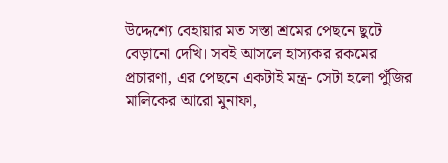উদ্দেশ্যে বেহায়ার মত সস্তা শ্রমের পেছনে ছুটে বেড়ানো দেখি। সবই আসলে হাস্যকর রকমের প্রচারণা, এর পেছনে একটাই মন্ত্র- সেটা হলো পুঁজির মালিকের আরো মুনাফা,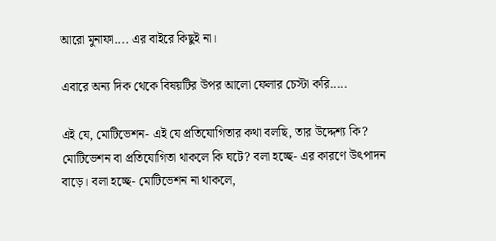আরো মুনাফা.... এর বাইরে কিছুই না।

এবারে অন্য দিক থেকে বিষয়টির উপর আলো ফেলার চেস্টা করি.....

এই যে, মোটিভেশন- এই যে প্রতিযোগিতার কথা বলছি, তার উদ্দেশ্য কি? মোটিভেশন বা প্রতিযোগিতা থাকলে কি ঘটে? বলা হচ্ছে- এর কারণে উৎপাদন বাড়ে। বলা হচ্ছে- মোটিভেশন না থাকলে,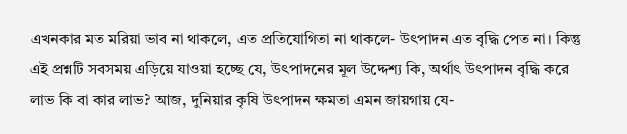এখনকার মত মরিয়া ভাব না থাকলে, এত প্রতিযোগিতা না থাকলে- উৎপাদন এত বৃদ্ধি পেত না। কিন্তু এই প্রশ্নটি সবসময় এড়িয়ে যাওয়া হচ্ছে যে, উৎপাদনের মূল উদ্দেশ্য কি, অর্থাৎ উৎপাদন বৃদ্ধি করে লাভ কি বা কার লাভ? আজ, দুনিয়ার কৃষি উৎপাদন ক্ষমতা এমন জায়গায় যে-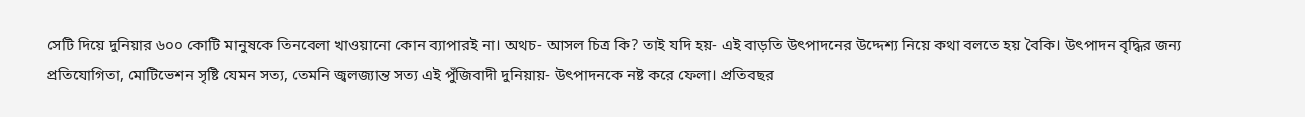সেটি দিয়ে দুনিয়ার ৬০০ কোটি মানুষকে তিনবেলা খাওয়ানো কোন ব্যাপারই না। অথচ- আসল চিত্র কি? তাই যদি হয়- এই বাড়তি উৎপাদনের উদ্দেশ্য নিয়ে কথা বলতে হয় বৈকি। উৎপাদন বৃদ্ধির জন্য প্রতিযোগিতা, মোটিভেশন সৃষ্টি যেমন সত্য, তেমনি জ্বলজ্যান্ত সত্য এই পুঁজিবাদী দুনিয়ায়- উৎপাদনকে নষ্ট করে ফেলা। প্রতিবছর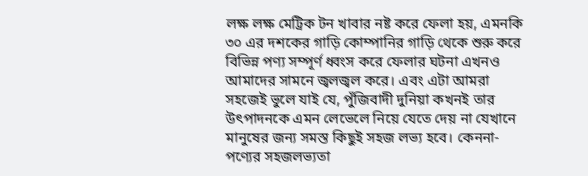লক্ষ লক্ষ মেট্রিক টন খাবার নষ্ট করে ফেলা হয়, এমনকি ৩০ এর দশকের গাড়ি কোম্পানির গাড়ি থেকে শুরু করে বিভিন্ন পণ্য সম্পূর্ণ ধ্বংস করে ফেলার ঘটনা এখনও আমাদের সামনে জ্বলজ্বল করে। এবং এটা আমরা সহজেই ভুলে যাই যে, পুঁজিবাদী দুনিয়া কখনই তার উৎপাদনকে এমন লেভেলে নিয়ে যেতে দেয় না যেখানে মানুষের জন্য সমস্ত কিছুই সহজ লভ্য হবে। কেননা- পণ্যের সহজলভ্যতা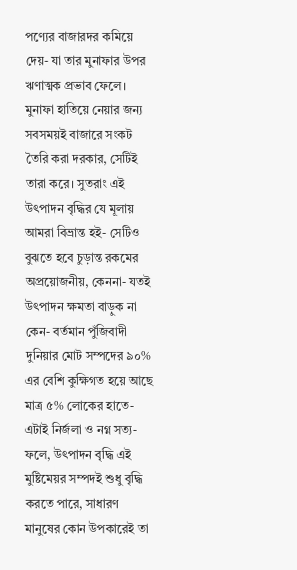পণ্যের বাজারদর কমিয়ে দেয়- যা তার মুনাফার উপর ঋণাত্মক প্রভাব ফেলে। মুনাফা হাতিয়ে নেয়ার জন্য সবসময়ই বাজারে সংকট তৈরি করা দরকার, সেটিই তারা করে। সুতরাং এই উৎপাদন বৃদ্ধির যে মূলায় আমরা বিভ্রান্ত হই- সেটিও বুঝতে হবে চুড়ান্ত রকমের অপ্রয়োজনীয়, কেননা- যতই উৎপাদন ক্ষমতা বাড়ুক না কেন- বর্তমান পুঁজিবাদী দুনিয়ার মোট সম্পদের ৯০% এর বেশি কুক্ষিগত হয়ে আছে মাত্র ৫% লোকের হাতে- এটাই নির্জলা ও নগ্ন সত্য- ফলে, উৎপাদন বৃদ্ধি এই মুষ্টিমেয়র সম্পদই শুধু বৃদ্ধি করতে পারে, সাধারণ মানুষের কোন উপকারেই তা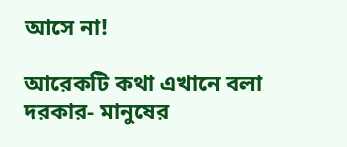আসে না!

আরেকটি কথা এখানে বলা দরকার- মানুষের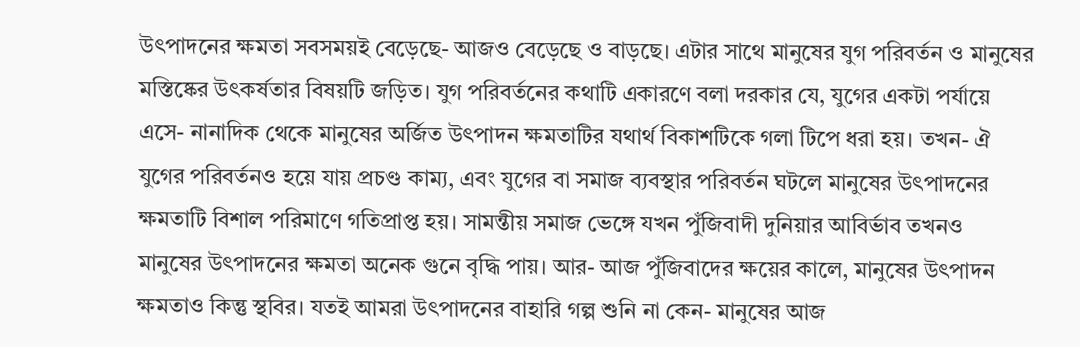উৎপাদনের ক্ষমতা সবসময়ই বেড়েছে- আজও বেড়েছে ও বাড়ছে। এটার সাথে মানুষের যুগ পরিবর্তন ও মানুষের মস্তিষ্কের উৎকর্ষতার বিষয়টি জড়িত। যুগ পরিবর্তনের কথাটি একারণে বলা দরকার যে, যুগের একটা পর্যায়ে এসে- নানাদিক থেকে মানুষের অর্জিত উৎপাদন ক্ষমতাটির যথার্থ বিকাশটিকে গলা টিপে ধরা হয়। তখন- ঐ যুগের পরিবর্তনও হয়ে যায় প্রচণ্ড কাম্য, এবং যুগের বা সমাজ ব্যবস্থার পরিবর্তন ঘটলে মানুষের উৎপাদনের ক্ষমতাটি বিশাল পরিমাণে গতিপ্রাপ্ত হয়। সামন্তীয় সমাজ ভেঙ্গে যখন পুঁজিবাদী দুনিয়ার আবির্ভাব তখনও মানুষের উৎপাদনের ক্ষমতা অনেক গুনে বৃদ্ধি পায়। আর- আজ পুঁজিবাদের ক্ষয়ের কালে, মানুষের উৎপাদন ক্ষমতাও কিন্তু স্থবির। যতই আমরা উৎপাদনের বাহারি গল্প শুনি না কেন- মানুষের আজ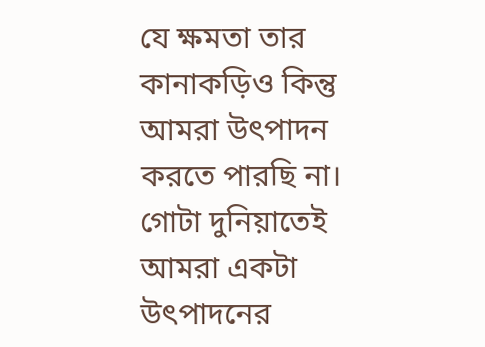যে ক্ষমতা তার কানাকড়িও কিন্তু আমরা উৎপাদন করতে পারছি না। গোটা দুনিয়াতেই আমরা একটা উৎপাদনের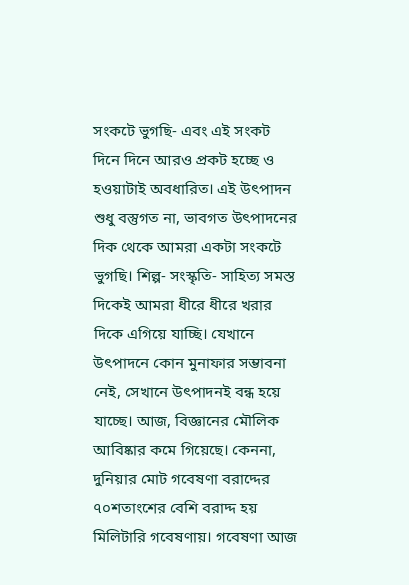সংকটে ভুগছি- এবং এই সংকট দিনে দিনে আরও প্রকট হচ্ছে ও হওয়াটাই অবধারিত। এই উৎপাদন শুধু বস্তুগত না, ভাবগত উৎপাদনের দিক থেকে আমরা একটা সংকটে ভুগছি। শিল্প- সংস্কৃতি- সাহিত্য সমস্ত দিকেই আমরা ধীরে ধীরে খরার দিকে এগিয়ে যাচ্ছি। যেখানে উৎপাদনে কোন মুনাফার সম্ভাবনা নেই, সেখানে উৎপাদনই বন্ধ হয়ে যাচ্ছে। আজ, বিজ্ঞানের মৌলিক আবিষ্কার কমে গিয়েছে। কেননা, দুনিয়ার মোট গবেষণা বরাদ্দের ৭০শতাংশের বেশি বরাদ্দ হয় মিলিটারি গবেষণায়। গবেষণা আজ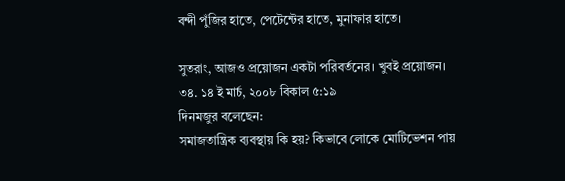বন্দী পুঁজির হাতে, পেটেন্টের হাতে, মুনাফার হাতে।

সুতরাং, আজও প্রয়োজন একটা পরিবর্তনের। খুবই প্রয়োজন।
৩৪. ১৪ ই মার্চ, ২০০৮ বিকাল ৫:১৯
দিনমজুর বলেছেন:
সমাজতান্ত্রিক ব্যবস্থায় কি হয়? কিভাবে লোকে মোটিভেশন পায়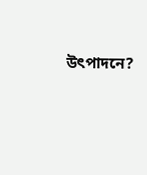উৎপাদনে?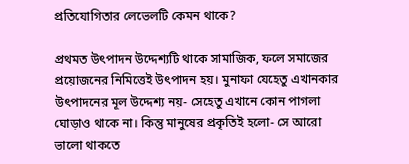প্রতিযোগিতার লেভেলটি কেমন থাকে?

প্রথমত উৎপাদন উদ্দেশ্যটি থাকে সামাজিক, ফলে সমাজের প্রয়োজনের নিমিত্তেই উৎপাদন হয়। মুনাফা যেহেতু এখানকার উৎপাদনের মূল উদ্দেশ্য নয়- সেহেতু এখানে কোন পাগলা ঘোড়াও থাকে না। কিন্তু মানুষের প্রকৃতিই হলো- সে আরো ভালো থাকতে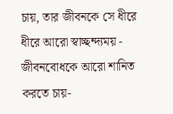চায়, তার জীবনকে সে ধীরে ধীরে আরো স্বাচ্ছন্দ্যময় - জীবনবোধকে আরো শানিত করতে চায়-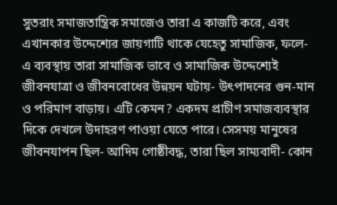সুতরাং সমাজতান্ত্রিক সমাজেও তারা এ কাজটি করে, এবং এখানকার উদ্দেশ্যের জায়গাটি থাকে যেহেতু সামাজিক, ফলে- এ ব্যবস্থায় তারা সামাজিক ভাবে ও সামাজিক উদ্দেশ্যেই জীবনযাত্রা ও জীবনবোধের উন্নয়ন ঘটায়- উৎপাদনের গুন-মান ও পরিমাণ বাড়ায়। এটি কেমন? একদম প্রাচীণ সমাজব্যবস্থার দিকে দেখলে উদাহরণ পাওয়া যেতে পারে। সেসময় মানুষের জীবনযাপন ছিল- আদিম গোষ্ঠীবদ্ধ, তারা ছিল সাম্যবাদী- কোন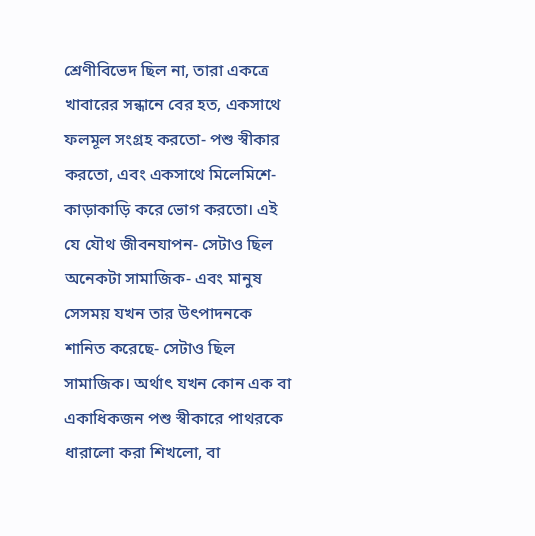শ্রেণীবিভেদ ছিল না, তারা একত্রে খাবারের সন্ধানে বের হত, একসাথে ফলমূল সংগ্রহ করতো- পশু স্বীকার করতো, এবং একসাথে মিলেমিশে-কাড়াকাড়ি করে ভোগ করতো। এই যে যৌথ জীবনযাপন- সেটাও ছিল অনেকটা সামাজিক- এবং মানুষ সেসময় যখন তার উৎপাদনকে শানিত করেছে- সেটাও ছিল সামাজিক। অর্থাৎ যখন কোন এক বা একাধিকজন পশু স্বীকারে পাথরকে ধারালো করা শিখলো, বা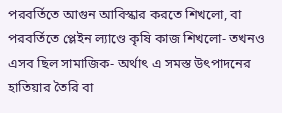পরবর্তিতে আগুন আবিস্কার করতে শিখলো, বা পরবর্তিতে প্লেইন ল্যাণ্ডে কৃষি কাজ শিখলো- তখনও এসব ছিল সামাজিক- অর্থাৎ এ সমস্ত উৎপাদনের হাতিয়ার তৈরি বা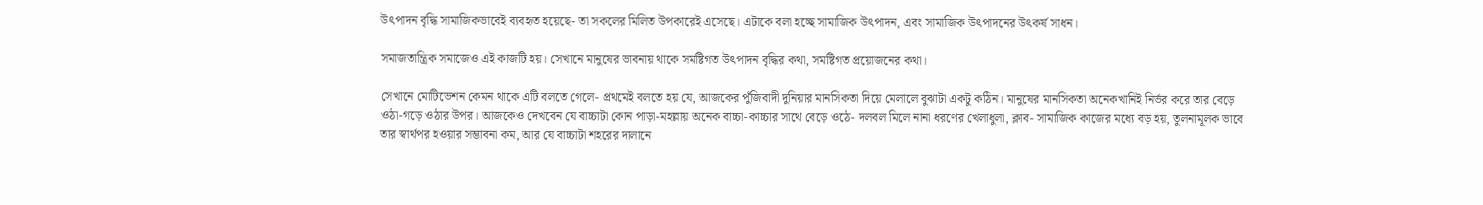উৎপাদন বৃদ্ধি সামাজিকভাবেই ব্যবহৃত হয়েছে- তা সকলের মিলিত উপকারেই এসেছে। এটাকে বলা হচ্ছে সামাজিক উৎপাদন, এবং সামাজিক উৎপাদনের উৎকর্ষ সাধন।

সমাজতান্ত্রিক সমাজেও এই কাজটি হয়। সেখানে মানুষের ভাবনায় থাকে সমষ্টিগত উৎপাদন বৃদ্ধির কথা, সমষ্টিগত প্রয়োজনের কথা।

সেখানে মোটিভেশন কেমন থাকে এটি বলতে গেলে- প্রথমেই বলতে হয় যে, আজকের পুঁজিবাদী দুনিয়ার মানসিকতা দিয়ে মেলালে বুঝাটা একটু কঠিন। মানুষের মানসিকতা অনেকখানিই নির্ভর করে তার বেড়ে ওঠা-গড়ে ওঠার উপর। আজকেও দেখবেন যে বাচ্চাটা কোন পাড়া-মহল্লায় অনেক বাচ্চা-কাচ্চার সাথে বেড়ে ওঠে- দলবল মিলে নানা ধরণের খেলাধুলা, ক্লাব- সামাজিক কাজের মধ্যে বড় হয়, তুলনামূলক ভাবে তার স্বার্থপর হওয়ার সম্ভাবনা কম, আর যে বাচ্চাটা শহরের দালানে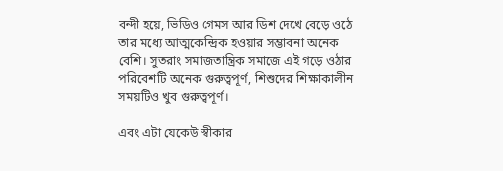বন্দী হয়ে, ভিডিও গেমস আর ডিশ দেখে বেড়ে ওঠে তার মধ্যে আত্মকেন্দ্রিক হওয়ার সম্ভাবনা অনেক বেশি। সুতরাং সমাজতান্ত্রিক সমাজে এই গড়ে ওঠার পরিবেশটি অনেক গুরুত্বপূর্ণ, শিশুদের শিক্ষাকালীন সময়টিও খুব গুরুত্বপূর্ণ।

এবং এটা যেকেউ স্বীকার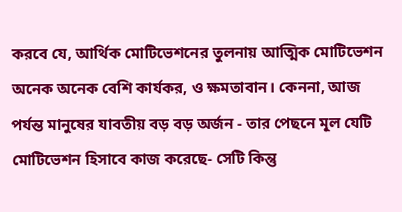করবে যে, আর্থিক মোটিভেশনের তুলনায় আত্মিক মোটিভেশন অনেক অনেক বেশি কার্যকর, ও ক্ষমতাবান। কেননা, আজ পর্যন্ত মানুষের যাবতীয় বড় বড় অর্জন - তার পেছনে মূল যেটি মোটিভেশন হিসাবে কাজ করেছে- সেটি কিন্তু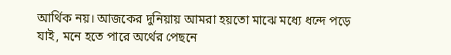আর্থিক নয়। আজকের দুনিয়ায় আমরা হয়তো মাঝে মধ্যে ধন্দে পড়ে যাই, মনে হতে পারে অর্থের পেছনে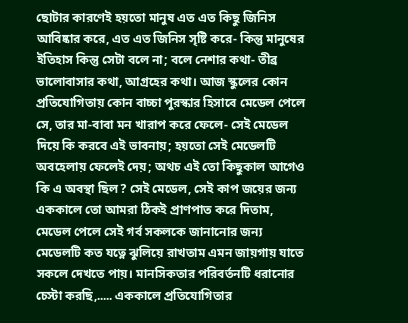ছোটার কারণেই হয়তো মানুষ এত এত কিছু জিনিস আবিষ্কার করে, এত এত জিনিস সৃষ্টি করে- কিন্তু মানুষের ইতিহাস কিন্তু সেটা বলে না; বলে নেশার কথা- তীব্র ভালোবাসার কথা, আগ্রহের কথা। আজ স্কুলের কোন প্রতিযোগিতায় কোন বাচ্চা পুরস্কার হিসাবে মেডেল পেলে সে, তার মা-বাবা মন খারাপ করে ফেলে- সেই মেডেল দিয়ে কি করবে এই ভাবনায়; হয়তো সেই মেডেলটি অবহেলায় ফেলেই দেয়; অথচ এই তো কিছুকাল আগেও কি এ অবস্থা ছিল? সেই মেডেল, সেই কাপ জয়ের জন্য এককালে তো আমরা ঠিকই প্রাণপাত করে দিতাম, মেডেল পেলে সেই গর্ব সকলকে জানানোর জন্য মেডেলটি কত যত্নে ঝুলিয়ে রাখতাম এমন জায়গায় যাতে সকলে দেখতে পায়। মানসিকতার পরিবর্তনটি ধরানোর চেস্টা করছি,..... এককালে প্রতিযোগিতার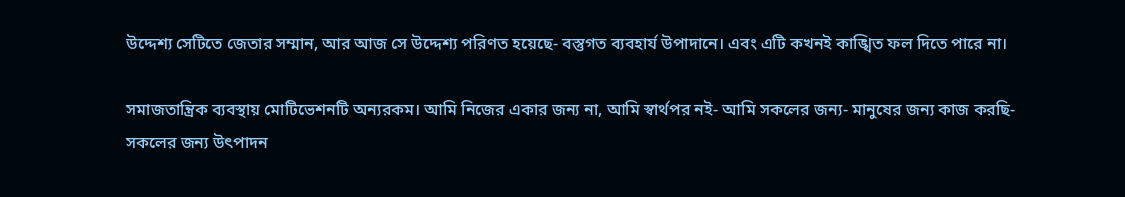উদ্দেশ্য সেটিতে জেতার সম্মান, আর আজ সে উদ্দেশ্য পরিণত হয়েছে- বস্তুগত ব্যবহার্য উপাদানে। এবং এটি কখনই কাঙ্খিত ফল দিতে পারে না।

সমাজতান্ত্রিক ব্যবস্থায় মোটিভেশনটি অন্যরকম। আমি নিজের একার জন্য না, আমি স্বার্থপর নই- আমি সকলের জন্য- মানুষের জন্য কাজ করছি- সকলের জন্য উৎপাদন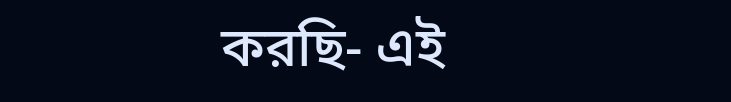করছি- এই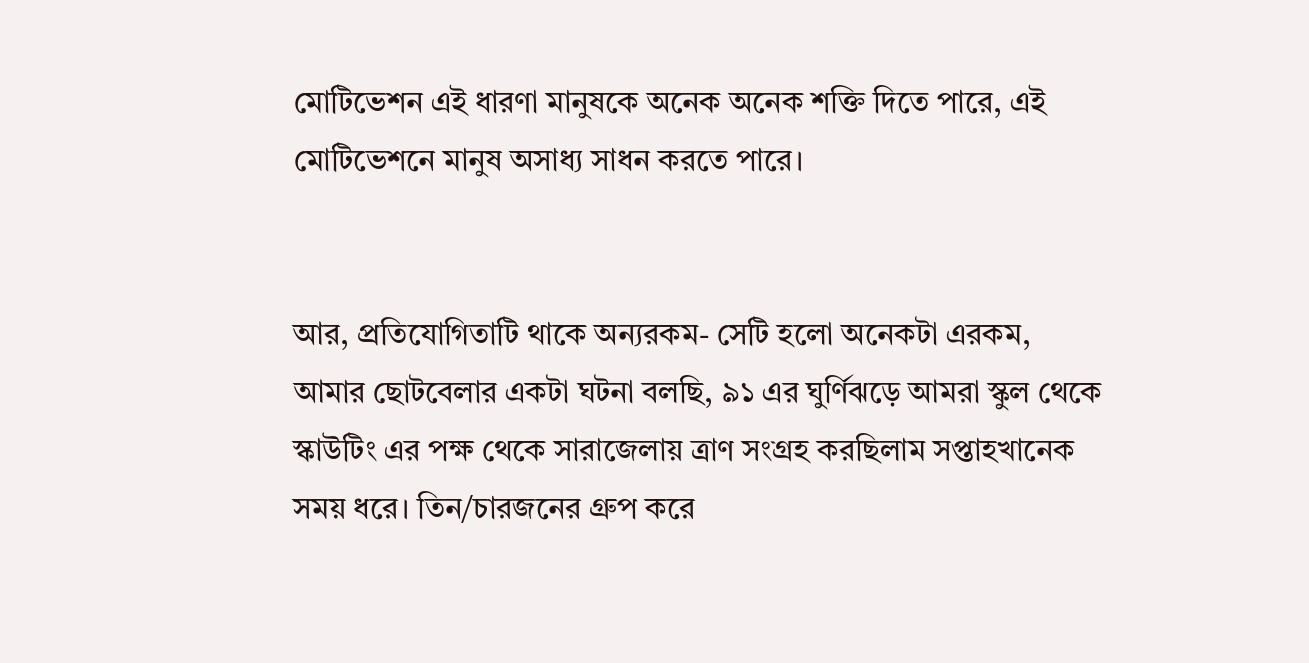মোটিভেশন এই ধারণা মানুষকে অনেক অনেক শক্তি দিতে পারে, এই মোটিভেশনে মানুষ অসাধ্য সাধন করতে পারে।


আর, প্রতিযোগিতাটি থাকে অন্যরকম- সেটি হলো অনেকটা এরকম, আমার ছোটবেলার একটা ঘটনা বলছি, ৯১ এর ঘুর্ণিঝড়ে আমরা স্কুল থেকে স্কাউটিং এর পক্ষ থেকে সারাজেলায় ত্রাণ সংগ্রহ করছিলাম সপ্তাহখানেক সময় ধরে। তিন/চারজনের গ্রুপ করে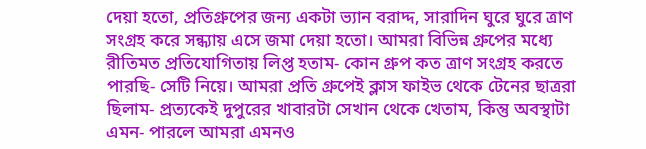দেয়া হতো, প্রতিগ্রুপের জন্য একটা ভ্যান বরাদ্দ, সারাদিন ঘুরে ঘুরে ত্রাণ সংগ্রহ করে সন্ধ্যায় এসে জমা দেয়া হতো। আমরা বিভিন্ন গ্রুপের মধ্যে রীতিমত প্রতিযোগিতায় লিপ্ত হতাম- কোন গ্রুপ কত ত্রাণ সংগ্রহ করতে পারছি- সেটি নিয়ে। আমরা প্রতি গ্রুপেই ক্লাস ফাইভ থেকে টেনের ছাত্ররা ছিলাম- প্রত্যকেই দুপুরের খাবারটা সেখান থেকে খেতাম, কিন্তু অবস্থাটা এমন- পারলে আমরা এমনও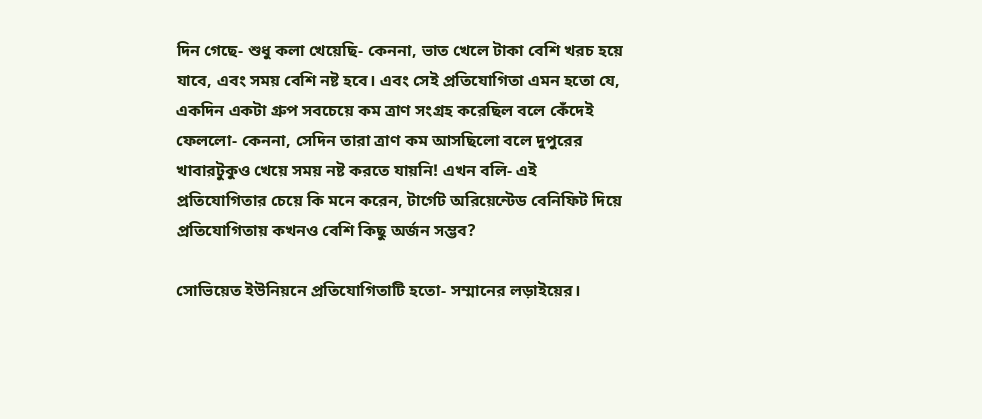দিন গেছে- শুধু কলা খেয়েছি- কেননা, ভাত খেলে টাকা বেশি খরচ হয়ে যাবে, এবং সময় বেশি নষ্ট হবে। এবং সেই প্রতিযোগিতা এমন হতো যে, একদিন একটা গ্রুপ সবচেয়ে কম ত্রাণ সংগ্রহ করেছিল বলে কেঁদেই ফেললো- কেননা, সেদিন তারা ত্রাণ কম আসছিলো বলে দুপুরের খাবারটুকুও খেয়ে সময় নষ্ট করতে যায়নি! এখন বলি- এই প্রতিযোগিতার চেয়ে কি মনে করেন, টার্গেট অরিয়েন্টেড বেনিফিট দিয়ে প্রতিযোগিতায় কখনও বেশি কিছু অর্জন সম্ভব?

সোভিয়েত ইউনিয়নে প্রতিযোগিতাটি হতো- সম্মানের লড়াইয়ের।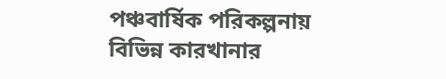পঞ্চবার্ষিক পরিকল্পনায় বিভিন্ন কারখানার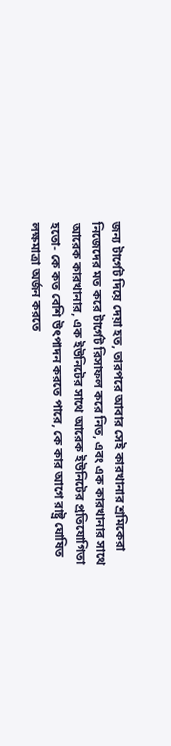জন্য টার্গেট দিয়ে দেয়া হত, তারপরে আবার সেই কারখানার শ্রমিকেরা নিজেদের মত করে টার্গেট রিসাফল করে নিত, এবং এক কারখানার সাথে আরেক কারখানার, এক ইউনিটের সাথে আরেক ইউনিটের প্রতিযোগিতা হতো- কে কত বেশি উৎপাদন করতে পারে, কে কার আগে রাষ্ট্র ঘোষিত লক্ষমাত্রা অর্জন করতে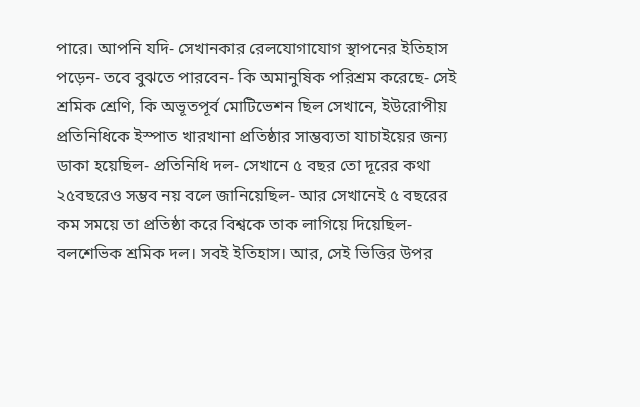পারে। আপনি যদি- সেখানকার রেলযোগাযোগ স্থাপনের ইতিহাস পড়েন- তবে বুঝতে পারবেন- কি অমানুষিক পরিশ্রম করেছে- সেই শ্রমিক শ্রেণি, কি অভূতপূর্ব মোটিভেশন ছিল সেখানে, ইউরোপীয় প্রতিনিধিকে ইস্পাত খারখানা প্রতিষ্ঠার সাম্ভব্যতা যাচাইয়ের জন্য ডাকা হয়েছিল- প্রতিনিধি দল- সেখানে ৫ বছর তো দূরের কথা ২৫বছরেও সম্ভব নয় বলে জানিয়েছিল- আর সেখানেই ৫ বছরের কম সময়ে তা প্রতিষ্ঠা করে বিশ্বকে তাক লাগিয়ে দিয়েছিল- বলশেভিক শ্রমিক দল। সবই ইতিহাস। আর, সেই ভিত্তির উপর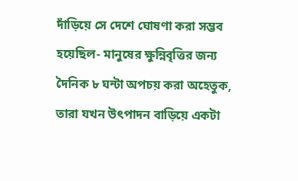দাঁড়িয়ে সে দেশে ঘোষণা করা সম্ভব হয়েছিল- মানুষের ক্ষুন্নিবৃত্তির জন্য দৈনিক ৮ ঘন্টা অপচয় করা অহেতুক, তারা যখন উৎপাদন বাড়িয়ে একটা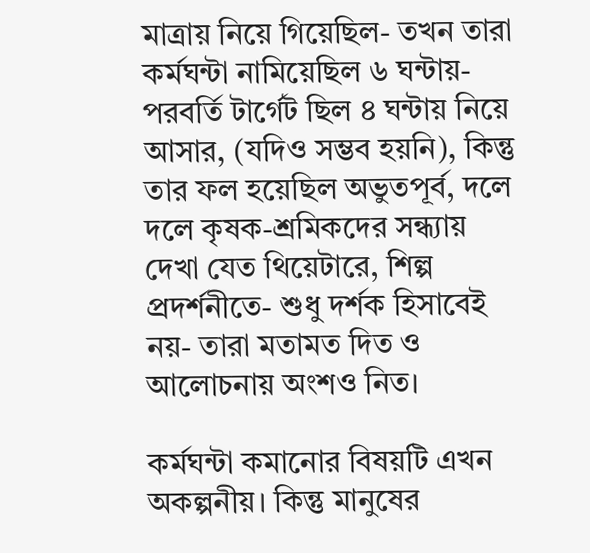মাত্রায় নিয়ে গিয়েছিল- তখন তারা কর্মঘন্টা নামিয়েছিল ৬ ঘন্টায়- পরবর্তি টার্গেট ছিল ৪ ঘন্টায় নিয়ে আসার, (যদিও সম্ভব হয়নি), কিন্তু তার ফল হয়েছিল অভুতপূর্ব, দলে দলে কৃষক-শ্রমিকদের সন্ধ্যায় দেখা যেত থিয়েটারে, শিল্প প্রদর্শনীতে- শুধু দর্শক হিসাবেই নয়- তারা মতামত দিত ও আলোচনায় অংশও নিত।

কর্মঘন্টা কমানোর বিষয়টি এখন অকল্পনীয়। কিন্তু মানুষের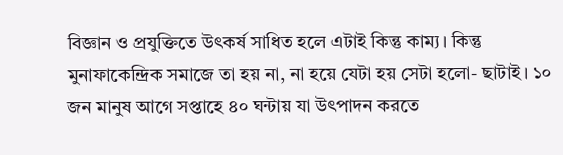বিজ্ঞান ও প্রযুক্তিতে উৎকর্ষ সাধিত হলে এটাই কিন্তু কাম্য। কিন্তু মুনাফাকেন্দ্রিক সমাজে তা হয় না, না হয়ে যেটা হয় সেটা হলো- ছাটাই। ১০ জন মানুষ আগে সপ্তাহে ৪০ ঘন্টায় যা উৎপাদন করতে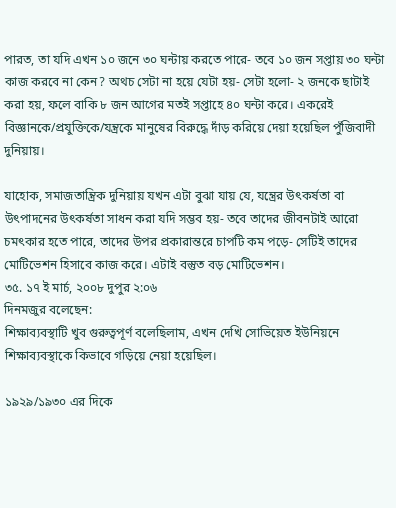পারত, তা যদি এখন ১০ জনে ৩০ ঘন্টায় করতে পারে- তবে ১০ জন সপ্তায় ৩০ ঘন্টা কাজ করবে না কেন? অথচ সেটা না হয়ে যেটা হয়- সেটা হলো- ২ জনকে ছাটাই করা হয়, ফলে বাকি ৮ জন আগের মতই সপ্তাহে ৪০ ঘন্টা করে। একরেই বিজ্ঞানকে/প্রযুক্তিকে/যন্ত্রকে মানুষের বিরুদ্ধে দাঁড় করিয়ে দেয়া হয়েছিল পুঁজিবাদী দুনিয়ায়।

যাহোক, সমাজতান্ত্রিক দুনিয়ায় যখন এটা বুঝা যায় যে, যন্ত্রের উৎকর্ষতা বা উৎপাদনের উৎকর্ষতা সাধন করা যদি সম্ভব হয়- তবে তাদের জীবনটাই আরো চমৎকার হতে পারে, তাদের উপর প্রকারান্তরে চাপটি কম পড়ে- সেটিই তাদের মোটিভেশন হিসাবে কাজ করে। এটাই বস্তুত বড় মোটিভেশন।
৩৫. ১৭ ই মার্চ, ২০০৮ দুপুর ২:০৬
দিনমজুর বলেছেন:
শিক্ষাব্যবস্থাটি খুব গুরুত্বপূর্ণ বলেছিলাম, এখন দেখি সোভিয়েত ইউনিয়নে শিক্ষাব্যবস্থাকে কিভাবে গড়িয়ে নেয়া হয়েছিল।

১৯২৯/১৯৩০ এর দিকে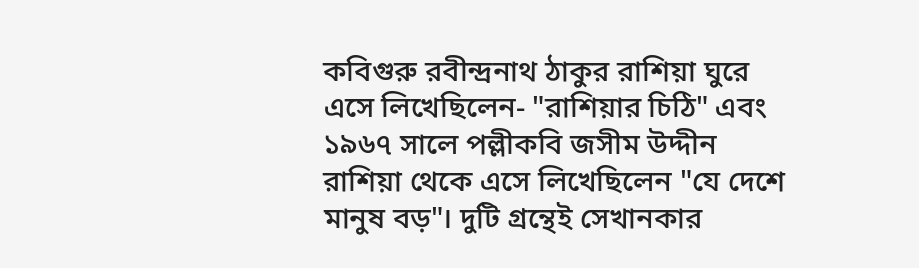কবিগুরু রবীন্দ্রনাথ ঠাকুর রাশিয়া ঘুরে এসে লিখেছিলেন- "রাশিয়ার চিঠি" এবং ১৯৬৭ সালে পল্লীকবি জসীম উদ্দীন রাশিয়া থেকে এসে লিখেছিলেন "যে দেশে মানুষ বড়"। দুটি গ্রন্থেই সেখানকার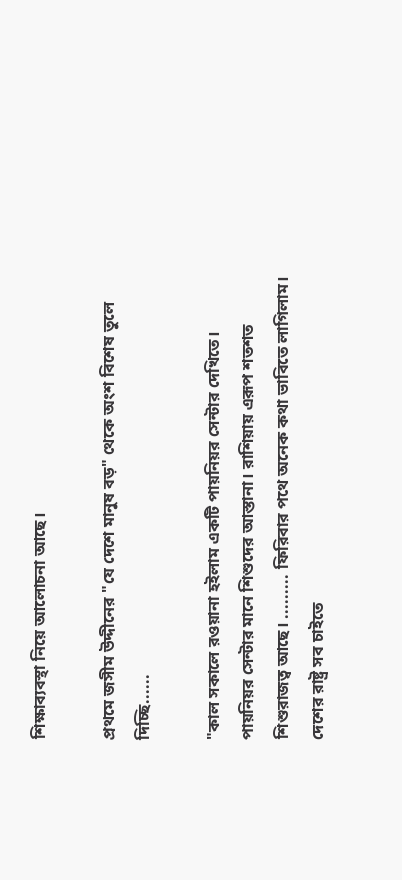শিক্ষাব্যবস্থা নিয়ে আলোচনা আছে।

প্রথমে জসীম উদ্দীনের "যে দেশে মানুষ বড়" থেকে অংশ বিশেষ তুলে দিচ্ছি......

"কাল সকালে রওয়ানা হইলাম একটি পায়নিয়র সেন্টার দেখিতে। পায়নিয়র সেন্টার মানে শিশুদের আস্তানা। রাশিয়ায় এরূপ শতশত শিশুরাজত্ব আছে। ......... ফিরিবার পথে অনেক কথা ভাবিতে লাগিলাম। দেশের রাষ্ট্র সব চাইতে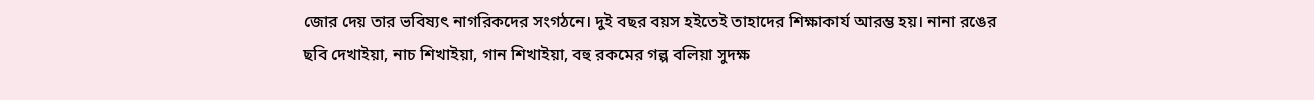জোর দেয় তার ভবিষ্যৎ নাগরিকদের সংগঠনে। দুই বছর বয়স হইতেই তাহাদের শিক্ষাকার্য আরম্ভ হয়। নানা রঙের ছবি দেখাইয়া, নাচ শিখাইয়া, গান শিখাইয়া, বহু রকমের গল্প বলিয়া সুদক্ষ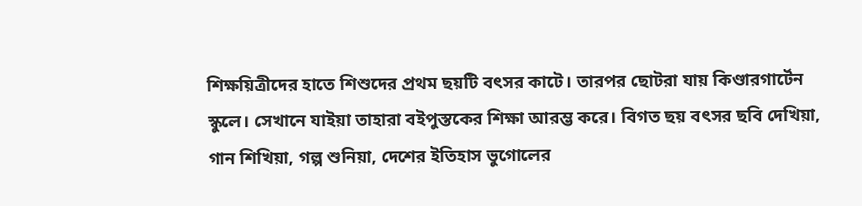শিক্ষয়িত্রীদের হাতে শিশুদের প্রথম ছয়টি বৎসর কাটে। তারপর ছোটরা যায় কিণ্ডারগার্টেন স্কুলে। সেখানে যাইয়া তাহারা বইপুস্তকের শিক্ষা আরম্ভ করে। বিগত ছয় বৎসর ছবি দেখিয়া, গান শিখিয়া, গল্প শুনিয়া, দেশের ইতিহাস ভুগোলের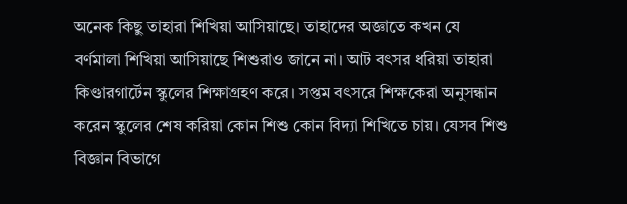অনেক কিছু তাহারা শিখিয়া আসিয়াছে। তাহাদের অজ্ঞাতে কখন যে বর্ণমালা শিখিয়া আসিয়াছে শিশুরাও জানে না। আট বৎসর ধরিয়া তাহারা কিণ্ডারগার্টেন স্কুলের শিক্ষাগ্রহণ করে। সপ্তম বৎসরে শিক্ষকেরা অনুসন্ধান করেন স্কুলের শেষ করিয়া কোন শিশু কোন বিদ্যা শিখিতে চায়। যেসব শিশু বিজ্ঞান বিভাগে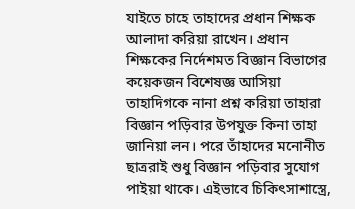যাইতে চাহে তাহাদের প্রধান শিক্ষক আলাদা করিয়া রাখেন। প্রধান শিক্ষকের নির্দেশমত বিজ্ঞান বিভাগের কয়েকজন বিশেষজ্ঞ আসিয়া তাহাদিগকে নানা প্রশ্ন করিয়া তাহারা বিজ্ঞান পড়িবার উপযুক্ত কিনা তাহা জানিয়া লন। পরে তাঁহাদের মনোনীত ছাত্ররাই শুধু বিজ্ঞান পড়িবার সুযোগ পাইয়া থাকে। এইভাবে চিকিৎসাশাস্ত্রে,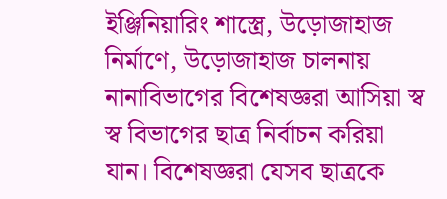ইঞ্জিনিয়ারিং শাস্ত্রে, উড়োজাহাজ নির্মাণে, উড়োজাহাজ চালনায় নানাবিভাগের বিশেষজ্ঞরা আসিয়া স্ব স্ব বিভাগের ছাত্র নির্বাচন করিয়া যান। বিশেষজ্ঞরা যেসব ছাত্রকে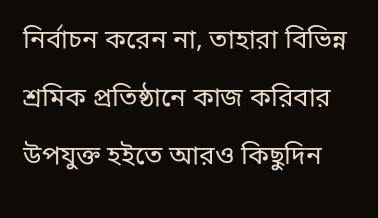নির্বাচন করেন না, তাহারা বিভিন্ন শ্রমিক প্রতিষ্ঠানে কাজ করিবার উপযুক্ত হইতে আরও কিছুদিন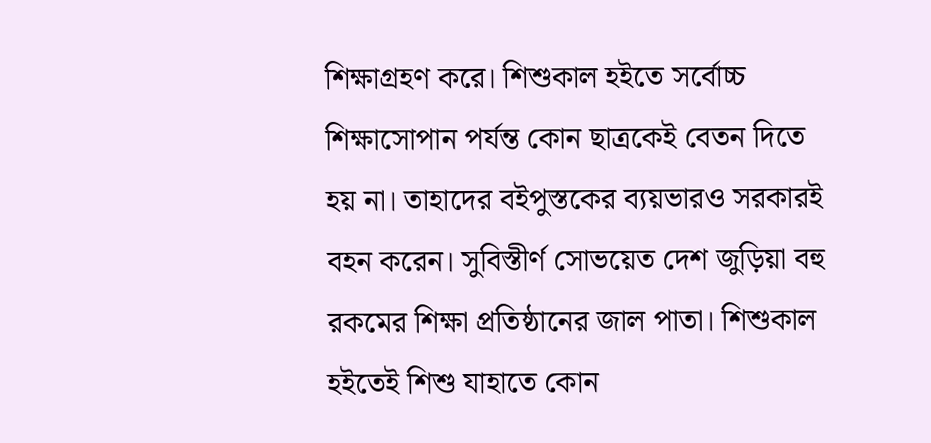শিক্ষাগ্রহণ করে। শিশুকাল হইতে সর্বোচ্চ শিক্ষাসোপান পর্যন্ত কোন ছাত্রকেই বেতন দিতে হয় না। তাহাদের বইপুস্তকের ব্যয়ভারও সরকারই বহন করেন। সুবিস্তীর্ণ সোভয়েত দেশ জুড়িয়া বহু রকমের শিক্ষা প্রতিষ্ঠানের জাল পাতা। শিশুকাল হইতেই শিশু যাহাতে কোন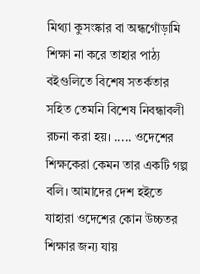মিথ্যা কুসংষ্কার বা অন্ধগোঁড়ামি শিক্ষা না করে তাহার পাঠ্য বইগুলিতে বিশেষ সতর্কতার সহিত তেমনি বিশেষ নিবন্ধাবলী রচনা করা হয়। ..... ওদেশের শিক্ষকেরা কেমন তার একটি গল্প বলি। আমাদের দেশ হইতে যাহারা ওদেশের কোন উচ্চতর শিক্ষার জন্য যায়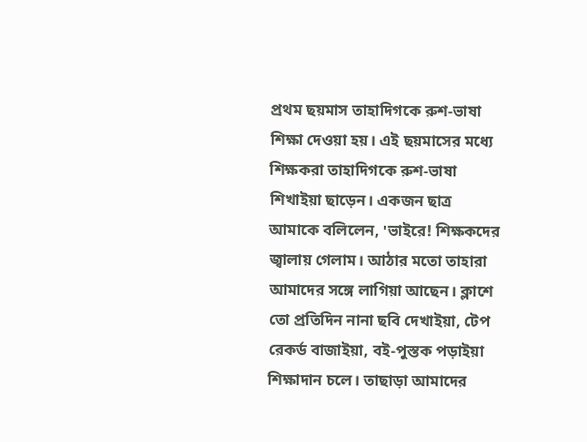প্রথম ছয়মাস তাহাদিগকে রুশ-ভাষা শিক্ষা দেওয়া হয়। এই ছয়মাসের মধ্যে শিক্ষকরা তাহাদিগকে রুশ-ভাষা শিখাইয়া ছাড়েন। একজন ছাত্র আমাকে বলিলেন, 'ভাইরে! শিক্ষকদের জ্বালায় গেলাম। আঠার মতো তাহারা আমাদের সঙ্গে লাগিয়া আছেন। ক্লাশে তো প্রতিদিন নানা ছবি দেখাইয়া, টেপ রেকর্ড বাজাইয়া, বই-পুস্তক পড়াইয়া শিক্ষাদান চলে। তাছাড়া আমাদের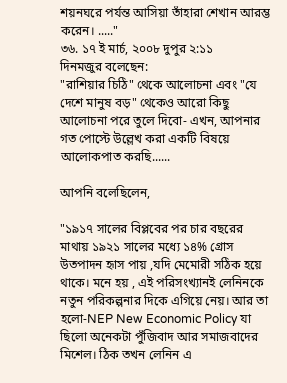শয়নঘরে পর্যন্ত আসিয়া তাঁহারা শেখান আরম্ভ করেন। ....."
৩৬. ১৭ ই মার্চ, ২০০৮ দুপুর ২:১১
দিনমজুর বলেছেন:
"রাশিয়ার চিঠি" থেকে আলোচনা এবং "যে দেশে মানুষ বড়" থেকেও আরো কিছু আলোচনা পরে তুলে দিবো- এখন, আপনার গত পোস্টে উল্লেখ করা একটি বিষয়ে আলোকপাত করছি......

আপনি বলেছিলেন,

"১৯১৭ সালের বিপ্লবের পর চার বছরের মাথায় ১৯২১ সালের মধ্যে ১৪% গ্রোস উতপাদন হৃাস পায় ,যদি মেমোরী সঠিক হয়ে থাকে। মনে হয় , এই পরিসংখ্যানই লেনিনকে নতুন পরিকল্পনার দিকে এগিয়ে নেয়। আর তা হলো-NEP New Economic Policy যা ছিলো অনেকটা পুঁজিবাদ আর সমাজবাদের মিশেল। ঠিক তখন লেনিন এ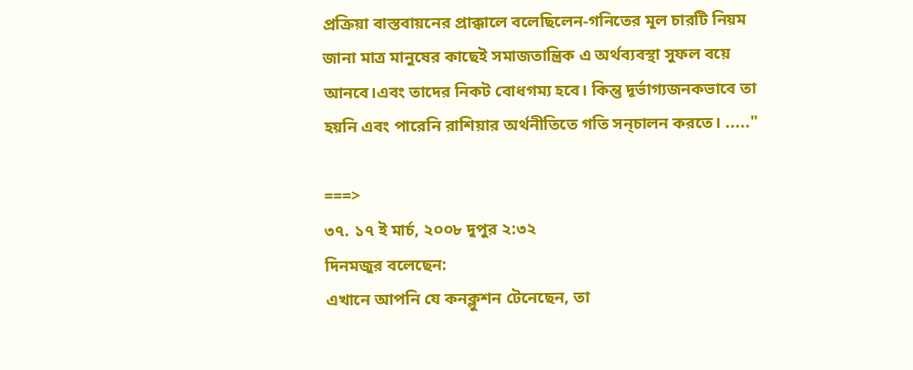প্রক্রিয়া বাস্তবায়নের প্রাক্কালে বলেছিলেন-গনিতের মূল চারটি নিয়ম জানা মাত্র মানুষের কাছেই সমাজতান্ত্রিক এ অর্থব্যবস্থা সুফল বয়ে আনবে।এবং তাদের নিকট বোধগম্য হবে। কিন্তু দূর্ভাগ্যজনকভাবে তা হয়নি এবং পারেনি রাশিয়ার অর্থনীতিতে গতি সন্চালন করতে। ....."

===>
৩৭. ১৭ ই মার্চ, ২০০৮ দুপুর ২:৩২
দিনমজুর বলেছেন:
এখানে আপনি যে কনক্লুশন টেনেছেন, তা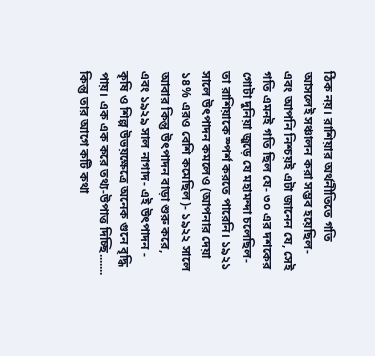ঠিক নয়। রাশিয়ার অর্থনীতিতে গতি আসলেই সঞ্চালন করা সম্ভব হয়েছিল- এবং আপনি নিশ্চয়ই এটা জানেন যে, সেই গতি এমনই গতি ছিল যে- ৩০ এর দশকের গোটা দুনিয়া জুড়ে যে মহামন্দা চলেছিল- তা রাশিয়াকে স্পর্শ করতে পারেনি। ১৯২১ সালে উৎপাদন কমলেও (আপনার দেয়া ১৪% এরও বেশি কমেছিল)- ১৯২২ সালে আবার কিন্তু উৎপাদন বাড়া শুরু করে, এবং ১৯২৯ সাল নাগাদ- এই উৎপাদন - কৃষি ও শিল্প উভয়ক্ষেত্রে অনেক গুনে বৃদ্ধি পায়। এক এক করে তথ্য-উপাত্ত দিচ্ছি....... কিন্তু তার আগে কটি কথা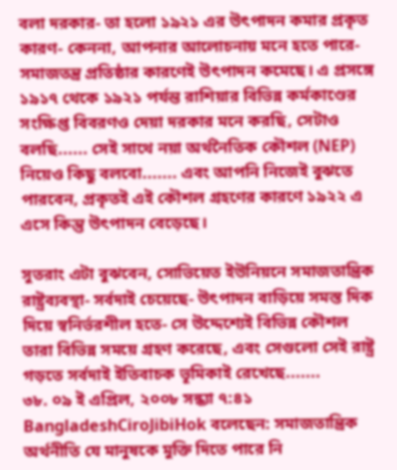বলা দরকার- তা হলো ১৯২১ এর উৎপাদন কমার প্রকৃত কারণ- কেননা, আপনার আলোচনায় মনে হতে পারে- সমাজতন্ত্র প্রতিষ্ঠার কারণেই উৎপাদন কমেছে। এ প্রসঙ্গে ১৯১৭ থেকে ১৯২১ পর্যন্ত রাশিয়ার বিভিন্ন কর্মকাণ্ডের সংক্ষিপ্ত বিবরণও দেয়া দরকার মনে করছি, সেটাও বলছি...... সেই সাথে নয়া অর্থনৈতিক কৌশল (NEP) নিয়েও কিছু বলবো....... এবং আপনি নিজেই বুঝতে পারবেন, প্রকৃতই এই কৌশল গ্রহণের কারণে ১৯২২ এ এসে কিন্তু উৎপাদন বেড়েছে।

সুতরাং এটা বুঝবেন, সোভিয়েত ইউনিয়নে সমাজতান্ত্রিক রাষ্ট্রব্যবস্থা- সর্বদাই চেয়েছে- উৎপাদন বাড়িয়ে সমস্ত দিক দিয়ে স্বনির্ভরশীল হতে- সে উদ্দেশ্যেই বিভিন্ন কৌশল তারা বিভিন্ন সময়ে গ্রহণ করেছে, এবং সেগুলো সেই রাষ্ট্র গড়তে সর্বদাই ইতিবাচক ভূমিকাই রেখেছে.......
৩৮. ০৯ ই এপ্রিল, ২০০৮ সন্ধ্যা ৭:৪১
BangladeshCiroJibiHok বলেছেন: সমাজতান্ত্রিক অর্থনীতি যে মানুষকে মুক্তি দিতে পারে নি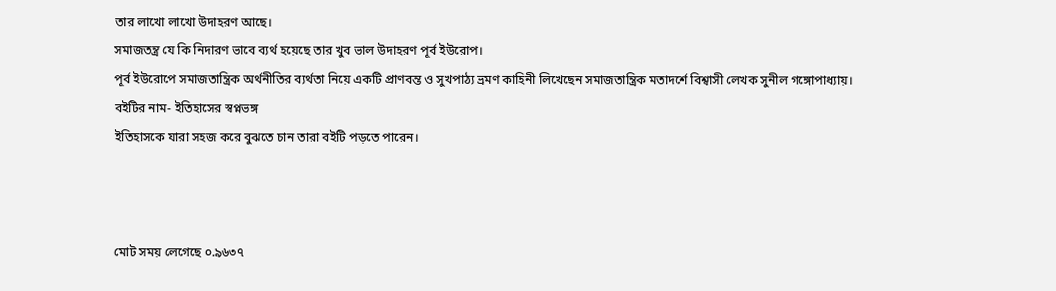তার লাখো লাখো উদাহরণ আছে।
সমাজতন্ত্র যে কি নিদারণ ভাবে ব্যর্থ হয়েছে তার খুব ভাল উদাহরণ পূর্ব ইউরোপ।
পূর্ব ইউরোপে সমাজতান্ত্রিক অর্থনীতির ব্যর্থতা নিয়ে একটি প্রাণবন্ত ও সুখপাঠ্য ভ্রমণ কাহিনী লিখেছেন সমাজতান্ত্রিক মতাদর্শে বিশ্বাসী লেখক সুনীল গঙ্গোপাধ্যায়।
বইটির নাম- ইতিহাসের স্বপ্নভঙ্গ
ইতিহাসকে যারা সহজ করে বুঝতে চান তারা বইটি পড়তে পারেন।



মোট সময় লেগেছে ০.৯৬৩৭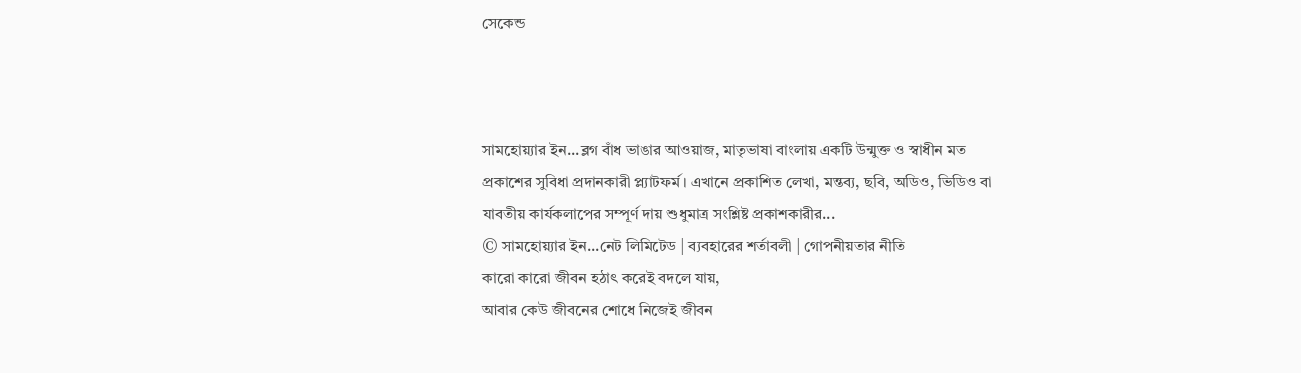সেকেন্ড



সামহোয়‍্যার ইন...ব্লগ বাঁধ ভাঙার আওয়াজ, মাতৃভাষা বাংলায় একটি উন্মুক্ত ও স্বাধীন মত প্রকাশের সুবিধা প্রদানকারী প্ল্যাটফর্ম। এখানে প্রকাশিত লেখা, মন্তব‍্য, ছবি, অডিও, ভিডিও বা যাবতীয় কার্যকলাপের সম্পূর্ণ দায় শুধুমাত্র সংশ্লিষ্ট প্রকাশকারীর...
© সামহোয়্যার ইন...নেট লিমিটেড | ব্যবহারের শর্তাবলী | গোপনীয়তার নীতি
কারো কারো জীবন হঠাৎ করেই বদলে যায়,
আবার কেউ জীবনের শোধে নিজেই জীবন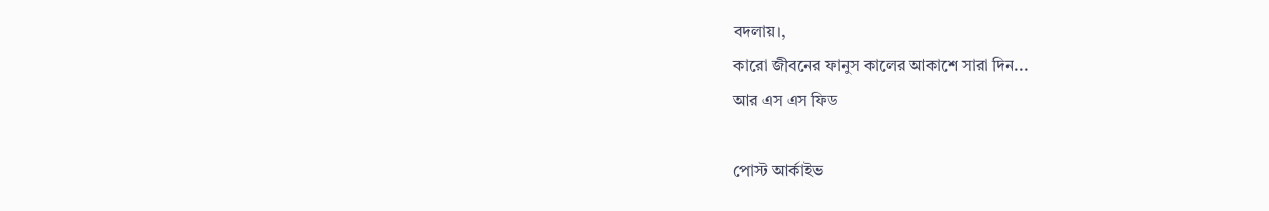বদলায়।,
কারো জীবনের ফানুস কালের আকাশে সারা দিন...
আর এস এস ফিড

পোস্ট আর্কাইভ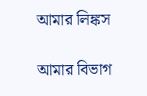আমার লিঙ্কস

আমার বিভাগ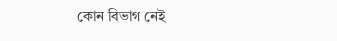কোন বিভাগ নেই